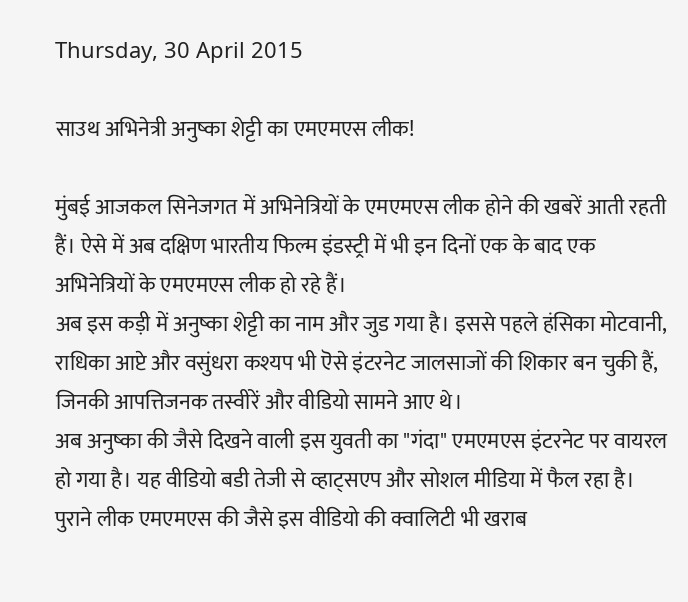Thursday, 30 April 2015

साउथ अभिनेत्री अनुष्का शेट्टी का एमएमएस लीक!

मुंबई आजकल सिनेजगत में अभिनेत्रियों के एमएमएस लीक होने की खबरें आती रहती हैं। ऐसे में अब दक्षिण भारतीय फिल्म इंडस्ट्री में भी इन दिनों एक के बाद एक अभिनेत्रियों के एमएमएस लीक हो रहे हैं।
अब इस कड़ी में अनुष्का शेट्टी का नाम और जुड गया है। इससे पहले हंसिका मोटवानी, राधिका आप्टे और वसुंधरा कश्यप भी ऎसे इंटरनेट जालसाजों की शिकार बन चुकी हैं, जिनकी आपत्तिजनक तस्वीरें और वीडियो सामने आए थे।
अब अनुष्का की जैसे दिखने वाली इस युवती का "गंदा" एमएमएस इंटरनेट पर वायरल हो गया है। यह वीडियो बडी तेजी से व्हाट्सएप और सोशल मीडिया में फैल रहा है।
पुराने लीक एमएमएस की जैसे इस वीडियो की क्वालिटी भी खराब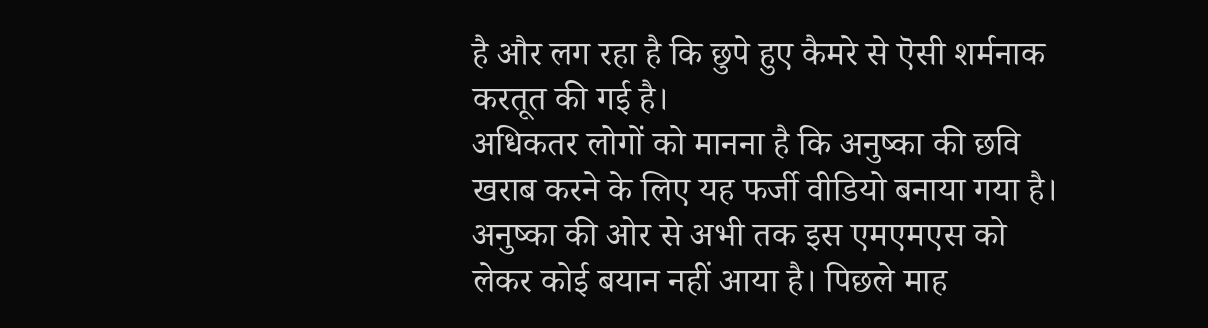है और लग रहा है कि छुपे हुए कैमरे से ऎसी शर्मनाक करतूत की गई है।
अधिकतर लोगों को मानना है कि अनुष्का की छवि खराब करने के लिए यह फर्जी वीडियो बनाया गया है। अनुष्का की ओर से अभी तक इस एमएमएस को लेकर कोई बयान नहीं आया है। पिछले माह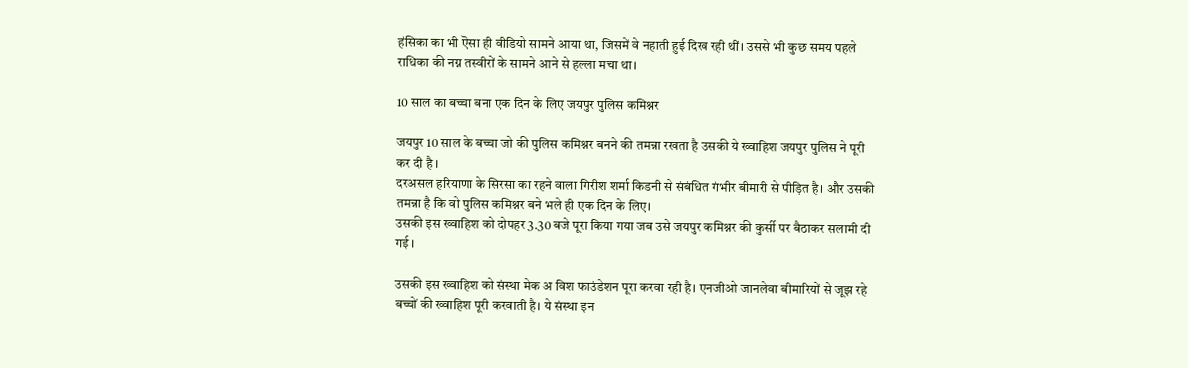हंसिका का भी ऎसा ही वीडियो सामने आया था, जिसमें वे नहाती हुई दिख रही थीं। उससे भी कुछ समय पहले राधिका की नग्न तस्वीरों के सामने आने से हल्ला मचा था।

10 साल का बच्चा बना एक दिन के लिए जयपुर पुलिस कमिश्नर

जयपुर 10 साल के बच्चा जो की पुलिस कमिश्नर बनने की तमन्ना रखता है उसकी ये ख्वाहिश जयपुर पुलिस ने पूरी कर दी है ।
दरअसल हरियाणा के सिरसा का रहने वाला गिरीश शर्मा किडनी से संबंधित गंभीर बीमारी से पीड़ित है। और उसकी तमन्ना है कि वो पुलिस कमिश्नर बने भले ही एक दिन के लिए।
उसकी इस ख्वाहिश को दोपहर 3.30 बजे पूरा किया गया जब उसे जयपुर कमिश्नर की कुर्सी पर बैठाकर सलामी दी गई ।

उसकी इस ख्वाहिश को संस्था मेक अ विश फाउंडेशन पूरा करवा रही है। एनजीओ जानलेवा बीमारियों से जूझ रहे बच्चों की ख्वाहिश पूरी करवाती है। ये संस्था इन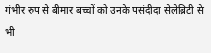गंभीर रुप से बीमार बच्चों को उनके पसंदीदा सेलेब्रिटी से भी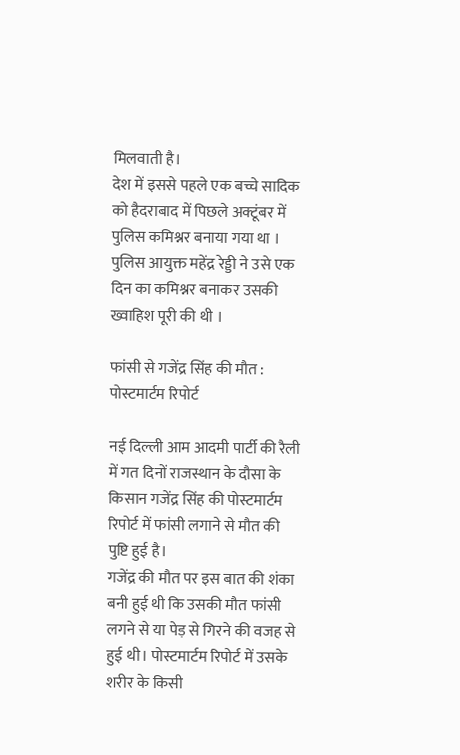मिलवाती है।
देश में इससे पहले एक बच्चे सादिक को हैदराबाद में पिछले अक्टूंबर में पुलिस कमिश्नर बनाया गया था । पुलिस आयुक्त महेंद्र रेड्डी ने उसे एक दिन का कमिश्नर बनाकर उसकी ख्वाहिश पूरी की थी ।

फांसी से गजेंद्र सिंह की मौत : पोस्टमार्टम रिपोर्ट

नई दिल्ली आम आदमी पार्टी की रैली में गत दिनों राजस्थान के दौसा के किसान गजेंद्र सिंह की पोस्टमार्टम रिपोर्ट में फांसी लगाने से मौत की पुष्टि हुई है।
गजेंद्र की मौत पर इस बात की शंका बनी हुई थी कि उसकी मौत फांसी लगने से या पेड़ से गिरने की वजह से हुई थी। पोस्टमार्टम रिपोर्ट में उसके शरीर के किसी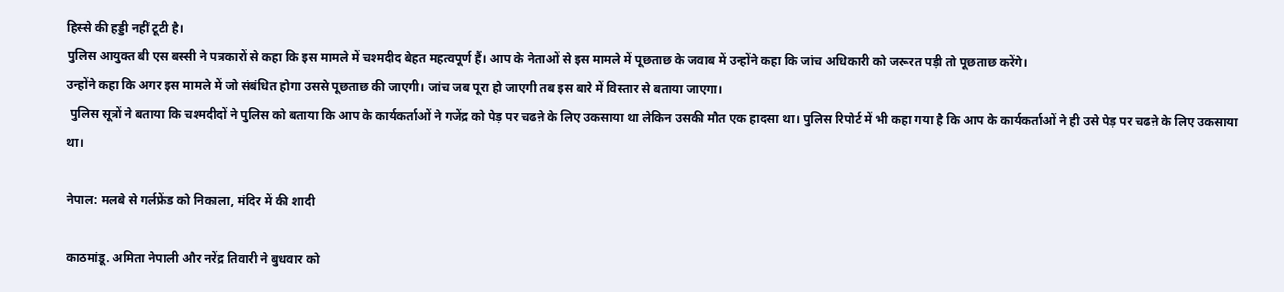हिस्से की हड्डी नहीं टूटी है।
पुलिस आयुक्त बी एस बस्सी ने पत्रकारों से कहा कि इस मामले में चश्मदीद बेहत महत्वपूर्ण हैं। आप के नेताओं से इस मामले में पूछताछ के जवाब में उन्होंने कहा कि जांच अधिकारी को जरूरत पड़ी तो पूछताछ करेंगे।
उन्होंने कहा कि अगर इस मामले में जो संबंधित होगा उससे पूछताछ की जाएगी। जांच जब पूरा हो जाएगी तब इस बारे में विस्तार से बताया जाएगा।
 पुलिस सूत्रों ने बताया कि चश्मदीदों ने पुलिस को बताया कि आप के कार्यकर्ताओं ने गजेंद्र को पेड़ पर चढऩे के लिए उकसाया था लेकिन उसकी मौत एक हादसा था। पुलिस रिपोर्ट में भी कहा गया है कि आप के कार्यकर्ताओं ने ही उसे पेड़ पर चढऩे के लिए उकसाया था।

नेपाल: मलबे से गर्लफ्रेंड को निकाला, मंदिर में की शादी

काठमांडू. अमिता नेपाली और नरेंद्र तिवारी ने बुधवार को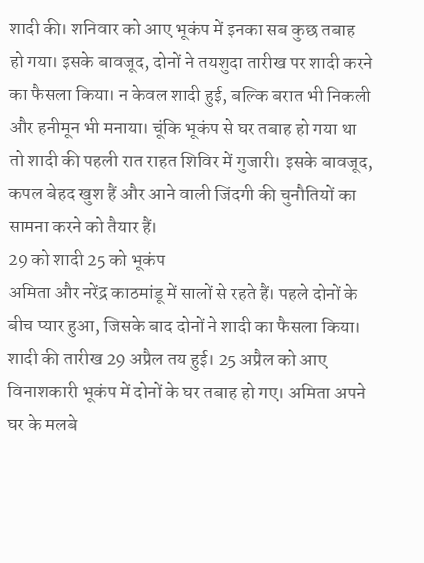शादी की। शनिवार को आए भूकंप में इनका सब कुछ तबाह हो गया। इसके बावजूद, दोनों ने तयशुदा तारीख पर शादी करने का फैसला किया। न केवल शादी हुई, बल्कि बरात भी निकली और हनीमून भी मनाया। चूंकि भूकंप से घर तबाह हो गया था तो शादी की पहली रात राहत शिविर में गुजारी। इसके बावजूद, कपल बेहद खुश हैं और आने वाली जिंदगी की चुनौतियों का सामना करने को तैयार हैं।
29 को शादी 25 को भूकंप
अमिता और नरेंद्र काठमांडू में सालों से रहते हैं। पहले दोनों के बीच प्यार हुआ, जिसके बाद दोनों ने शादी का फैसला किया। शादी की तारीख 29 अप्रैल तय हुई। 25 अप्रैल को आए विनाशकारी भूकंप में दोनों के घर तबाह हो गए। अमिता अपने घर के मलबे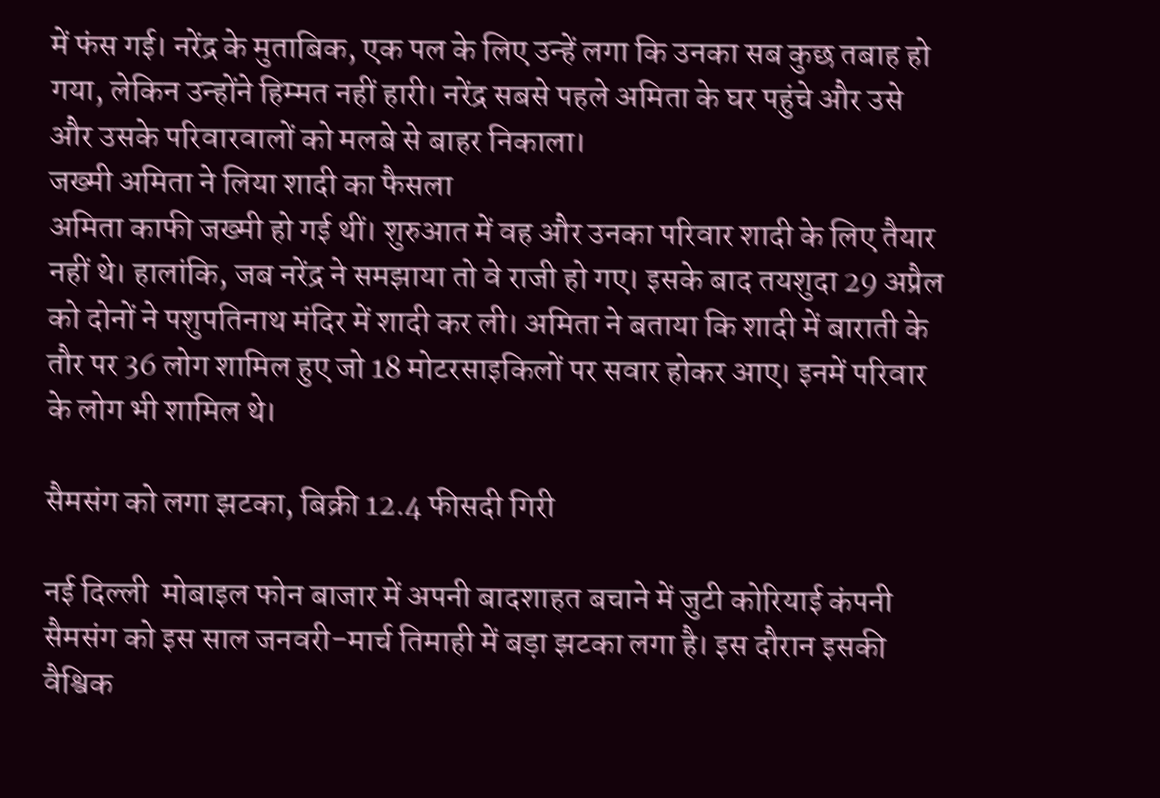में फंस गई। नरेंद्र के मुताबिक, एक पल के लिए उन्हें लगा कि उनका सब कुछ तबाह हो गया, लेकिन उन्होंने हिम्मत नहीं हारी। नरेंद्र सबसे पहले अमिता के घर पहुंचे और उसे और उसके परिवारवालों को मलबे से बाहर निकाला।
जख्मी अमिता ने लिया शादी का फैसला
अमिता काफी जख्मी हो गई थीं। शुरुआत में वह और उनका परिवार शादी के लिए तैयार नहीं थे। हालांकि, जब नरेंद्र ने समझाया तो वे राजी हो गए। इसके बाद तयशुदा 29 अप्रैल को दोनों ने पशुपतिनाथ मंदिर में शादी कर ली। अमिता ने बताया कि शादी में बाराती के तौर पर 36 लोग शामिल हुए जो 18 मोटरसाइकिलों पर सवार होकर आए। इनमें परिवार के लोग भी शामिल थे।

सैमसंग को लगा झटका, बिक्री 12.4 फीसदी गिरी

नई दिल्ली  मोबाइल फोन बाजार में अपनी बादशाहत बचाने में जुटी कोरियाई कंपनी सैमसंग को इस साल जनवरी-मार्च तिमाही में बड़ा झटका लगा है। इस दौरान इसकी वैश्विक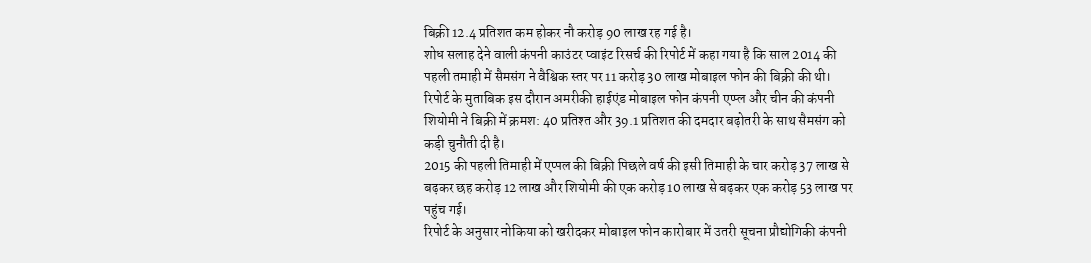बिक्री 12.4 प्रतिशत कम होकर नौ करोड़ 90 लाख रह गई है।
शोध सलाह देने वाली कंपनी काउंटर प्वाइंट रिसर्च की रिपोर्ट में कहा गया है कि साल 2014 की पहली तमाही में सैमसंग ने वैश्विक स्तर पर 11 करोड़ 30 लाख मोबाइल फोन की बिक्री की थी।
रिपोर्ट के मुताबिक इस दौरान अमरीकी हाईएंड मोबाइल फोन कंपनी एप्प्ल और चीन की कंपनी शियोमी ने बिक्री में क्रमश: 40 प्रतिश्त और 39.1 प्रतिशत की दमदार बढ़ोतरी के साथ सैमसंग को कड़ी चुनौती दी है।
2015 की पहली तिमाही में एप्पल की बिक्री पिछले वर्ष की इसी तिमाही के चार करोड़ 37 लाख से बढ़कर छह करोड़ 12 लाख और शियोमी की एक करोड़ 10 लाख से बढ़कर एक करोड़ 53 लाख पर पहुंच गई।
रिपोर्ट के अनुसार नोकिया को खरीदकर मोबाइल फोन कारोबार में उतरी सूचना प्रौद्योगिकी कंपनी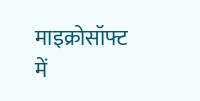माइक्रोसॉफ्ट में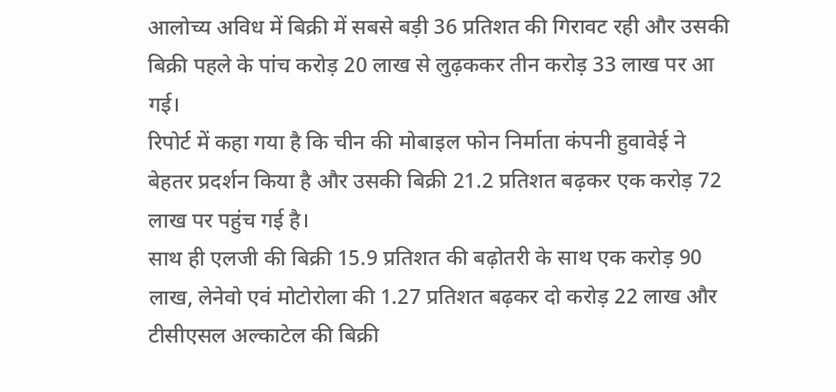आलोच्य अविध में बिक्री में सबसे बड़ी 36 प्रतिशत की गिरावट रही और उसकी बिक्री पहले के पांच करोड़ 20 लाख से लुढ़ककर तीन करोड़ 33 लाख पर आ गई।
रिपोर्ट में कहा गया है कि चीन की मोबाइल फोन निर्माता कंपनी हुवावेई ने बेहतर प्रदर्शन किया है और उसकी बिक्री 21.2 प्रतिशत बढ़कर एक करोड़ 72 लाख पर पहुंच गई है।
साथ ही एलजी की बिक्री 15.9 प्रतिशत की बढ़ोतरी के साथ एक करोड़ 90 लाख, लेनेवो एवं मोटोरोला की 1.27 प्रतिशत बढ़कर दो करोड़ 22 लाख और टीसीएसल अल्काटेल की बिक्री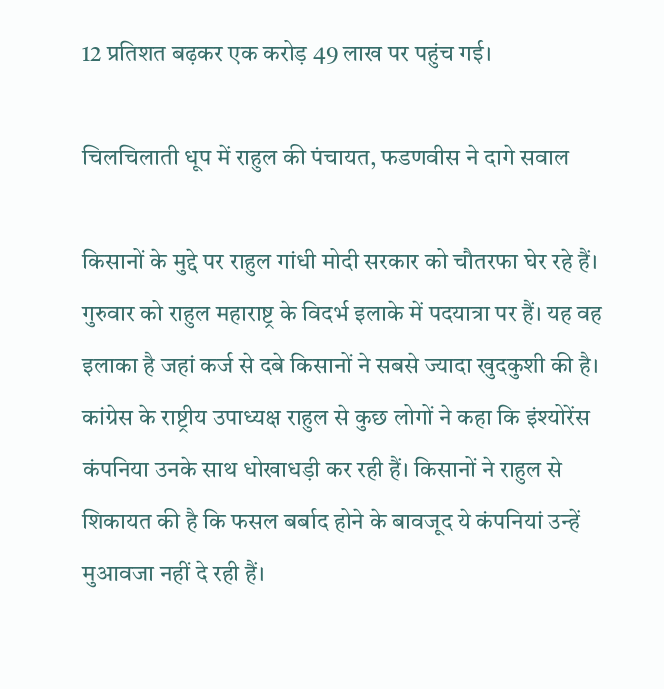12 प्रतिशत बढ़कर एक करोड़ 49 लाख पर पहुंच गई।

चिलचिलाती धूप में राहुल की पंचायत, फडणवीस ने दागे सवाल

किसानों के मुद्दे पर राहुल गांधी मोदी सरकार को चौतरफा घेर रहे हैं। गुरुवार को राहुल महाराष्ट्र के विदर्भ इलाके में पदयात्रा पर हैं। यह वह इलाका है जहां कर्ज से दबे किसानों ने सबसे ज्यादा खुदकुशी की है। कांग्रेस के राष्ट्रीय उपाध्यक्ष राहुल से कुछ लोगों ने कहा कि इंश्योरेंस कंपनिया उनके साथ धोखाधड़ी कर रही हैं। किसानों ने राहुल से शिकायत की है कि फसल बर्बाद होने के बावजूद ये कंपनियां उन्हें मुआवजा नहीं दे रही हैं।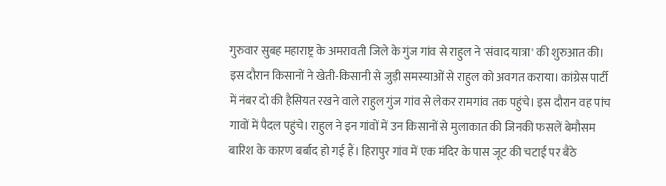गुरुवार सुबह महाराष्ट्र के अमरावती जिले के गुंज गांव से राहुल ने 'संवाद यात्रा' की शुरुआत की। इस दौरान किसानों ने खेती-किसानी से जुड़ी समस्याओं से राहुल को अवगत कराया। कांग्रेस पार्टी में नंबर दो की हैसियत रखने वाले राहुल गुंज गांव से लेकर रामगांव तक पहुंचे। इस दौरान वह पांच गावों में पैदल पहुंचे। राहुल ने इन गांवों में उन किसानों से मुलाकात की जिनकी फसलें बेमौसम बारिश के कारण बर्बाद हो गई हैं। हिरापुर गांव में एक मंदिर के पास जूट की चटाई पर बैठे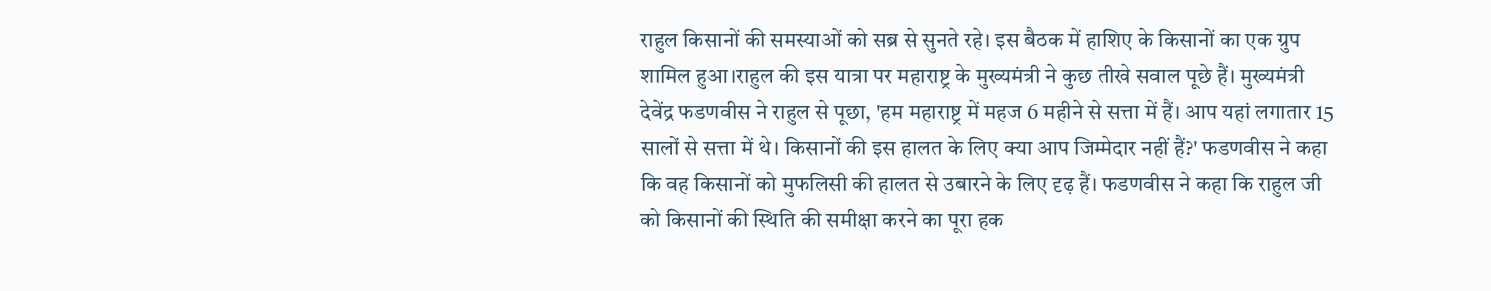राहुल किसानों की समस्याओं को सब्र से सुनते रहे। इस बैठक में हाशिए के किसानों का एक ग्रुप शामिल हुआ।राहुल की इस यात्रा पर महाराष्ट्र के मुख्यमंत्री ने कुछ तीखे सवाल पूछे हैं। मुख्यमंत्री देवेंद्र फडणवीस ने राहुल से पूछा, 'हम महाराष्ट्र में महज 6 महीने से सत्ता में हैं। आप यहां लगातार 15 सालों से सत्ता में थे। किसानों की इस हालत के लिए क्या आप जिम्मेदार नहीं हैं?' फडणवीस ने कहा कि वह किसानों को मुफलिसी की हालत से उबारने के लिए दृढ़ हैं। फडणवीस ने कहा कि राहुल जी को किसानों की स्थिति की समीक्षा करने का पूरा हक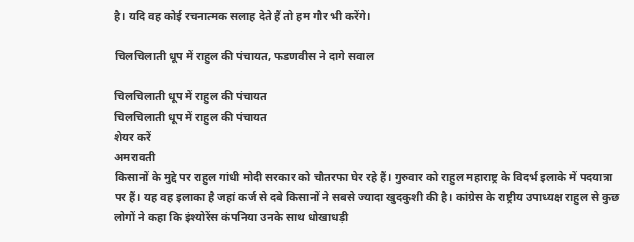है। यदि वह कोई रचनात्मक सलाह देते हैं तो हम गौर भी करेंगे।

चिलचिलाती धूप में राहुल की पंचायत, फडणवीस ने दागे सवाल

चिलचिलाती धूप में राहुल की पंचायत
चिलचिलाती धूप में राहुल की पंचायत
शेयर करें
अमरावती
किसानों के मुद्दे पर राहुल गांधी मोदी सरकार को चौतरफा घेर रहे हैं। गुरुवार को राहुल महाराष्ट्र के विदर्भ इलाके में पदयात्रा पर हैं। यह वह इलाका है जहां कर्ज से दबे किसानों ने सबसे ज्यादा खुदकुशी की है। कांग्रेस के राष्ट्रीय उपाध्यक्ष राहुल से कुछ लोगों ने कहा कि इंश्योरेंस कंपनिया उनके साथ धोखाधड़ी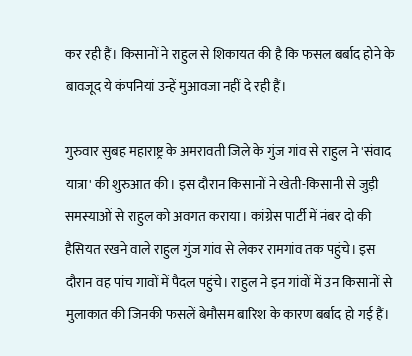कर रही हैं। किसानों ने राहुल से शिकायत की है कि फसल बर्बाद होने के बावजूद ये कंपनियां उन्हें मुआवजा नहीं दे रही हैं।

गुरुवार सुबह महाराष्ट्र के अमरावती जिले के गुंज गांव से राहुल ने 'संवाद यात्रा' की शुरुआत की। इस दौरान किसानों ने खेती-किसानी से जुड़ी समस्याओं से राहुल को अवगत कराया। कांग्रेस पार्टी में नंबर दो की हैसियत रखने वाले राहुल गुंज गांव से लेकर रामगांव तक पहुंचे। इस दौरान वह पांच गावों में पैदल पहुंचे। राहुल ने इन गांवों में उन किसानों से मुलाकात की जिनकी फसलें बेमौसम बारिश के कारण बर्बाद हो गई हैं।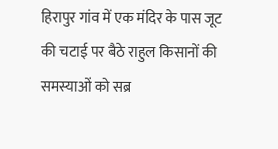हिरापुर गांव में एक मंदिर के पास जूट की चटाई पर बैठे राहुल किसानों की समस्याओं को सब्र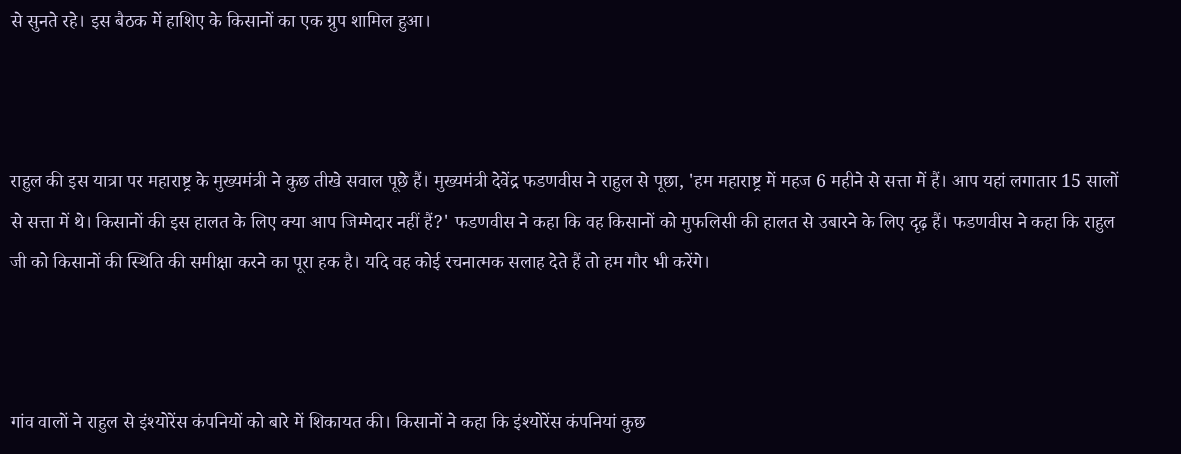से सुनते रहे। इस बैठक में हाशिए के किसानों का एक ग्रुप शामिल हुआ।



राहुल की इस यात्रा पर महाराष्ट्र के मुख्यमंत्री ने कुछ तीखे सवाल पूछे हैं। मुख्यमंत्री देवेंद्र फडणवीस ने राहुल से पूछा, 'हम महाराष्ट्र में महज 6 महीने से सत्ता में हैं। आप यहां लगातार 15 सालों से सत्ता में थे। किसानों की इस हालत के लिए क्या आप जिम्मेदार नहीं हैं?' फडणवीस ने कहा कि वह किसानों को मुफलिसी की हालत से उबारने के लिए दृढ़ हैं। फडणवीस ने कहा कि राहुल जी को किसानों की स्थिति की समीक्षा करने का पूरा हक है। यदि वह कोई रचनात्मक सलाह देते हैं तो हम गौर भी करेंगे।



गांव वालों ने राहुल से इंश्योरेंस कंपनियों को बारे में शिकायत की। किसानों ने कहा कि इंश्योरेंस कंपनियां कुछ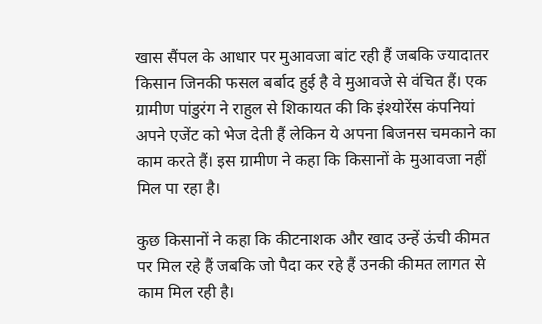खास सैंपल के आधार पर मुआवजा बांट रही हैं जबकि ज्यादातर किसान जिनकी फसल बर्बाद हुई है वे मुआवजे से वंचित हैं। एक ग्रामीण पांडुरंग ने राहुल से शिकायत की कि इंश्योरेंस कंपनियां अपने एजेंट को भेज देती हैं लेकिन ये अपना बिजनस चमकाने का काम करते हैं। इस ग्रामीण ने कहा कि किसानों के मुआवजा नहीं मिल पा रहा है।

कुछ किसानों ने कहा कि कीटनाशक और खाद उन्हें ऊंची कीमत पर मिल रहे हैं जबकि जो पैदा कर रहे हैं उनकी कीमत लागत से काम मिल रही है।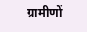ग्रामीणों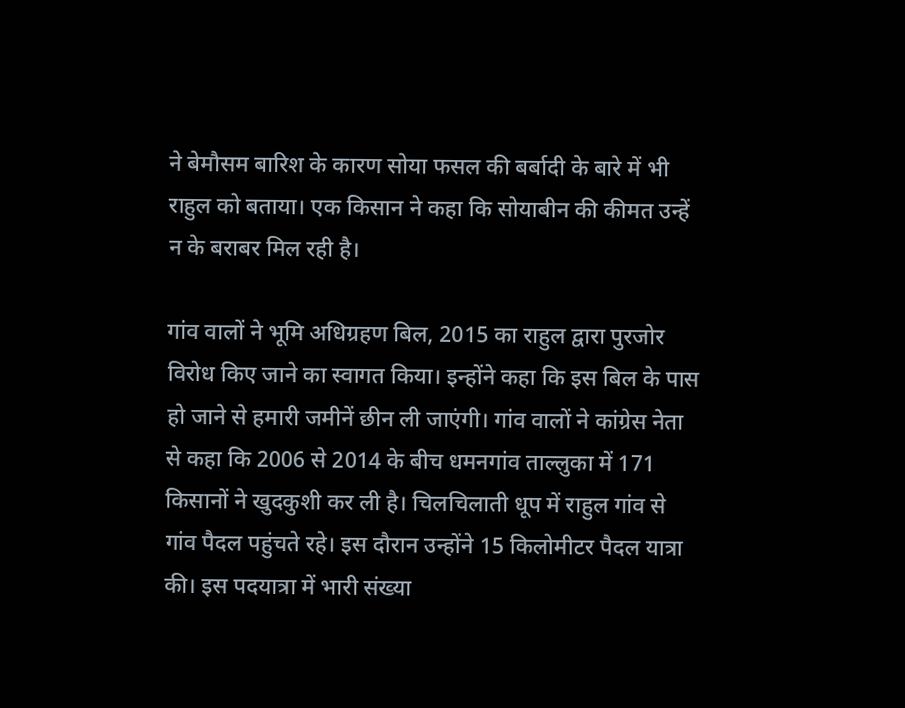ने बेमौसम बारिश के कारण सोया फसल की बर्बादी के बारे में भी राहुल को बताया। एक किसान ने कहा कि सोयाबीन की कीमत उन्हें न के बराबर मिल रही है।

गांव वालों ने भूमि अधिग्रहण बिल, 2015 का राहुल द्वारा पुरजोर विरोध किए जाने का स्वागत किया। इन्होंने कहा कि इस बिल के पास हो जाने से हमारी जमीनें छीन ली जाएंगी। गांव वालों ने कांग्रेस नेता से कहा कि 2006 से 2014 के बीच धमनगांव ताल्लुका में 171 किसानों ने खुदकुशी कर ली है। चिलचिलाती धूप में राहुल गांव से गांव पैदल पहुंचते रहे। इस दौरान उन्होंने 15 किलोमीटर पैदल यात्रा की। इस पदयात्रा में भारी संख्या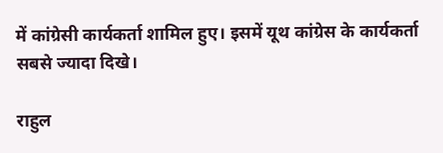में कांग्रेसी कार्यकर्ता शामिल हुए। इसमें यूथ कांग्रेस के कार्यकर्ता सबसे ज्यादा दिखे।

राहुल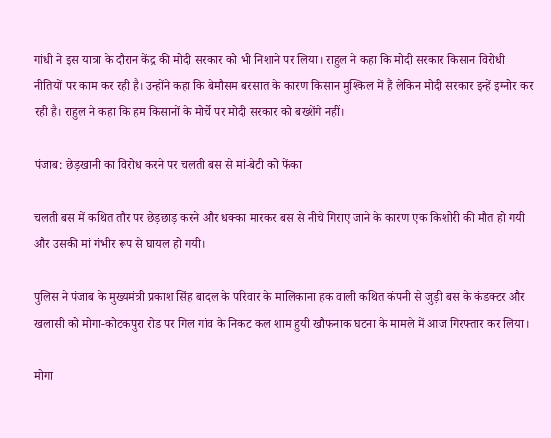गांधी ने इस यात्रा के दौरान केंद्र की मोदी सरकार को भी निशाने पर लिया। राहुल ने कहा कि मोदी सरकार किसान विरोधी नीतियों पर काम कर रही है। उन्होंने कहा कि बेमौसम बरसात के कारण किसान मुश्किल में हैं लेकिन मोदी सरकार इन्हें इग्नोर कर रही है। राहुल ने कहा कि हम किसानों के मोर्चे पर मोदी सरकार को बख्शेंगे नहीं।

पंजाब: छेड़खानी का विरोध करने पर चलती बस से मां-बेटी को फेंका

चलती बस में कथित तौर पर छेड़छाड़ करने और धक्का मारकर बस से नीचे गिराए जाने के कारण एक किशोरी की मौत हो गयी और उसकी मां गंभीर रूप से घायल हो गयी।

पुलिस ने पंजाब के मुख्यमंत्री प्रकाश सिंह बादल के परिवार के मालिकाना हक वाली कथित कंपनी से जुड़ी बस के कंडक्टर और खलासी को मोगा-कोटकपुरा रोड पर गिल गांव के निकट कल शाम हुयी खौफनाक घटना के मामले में आज गिरफ्तार कर लिया।

मोगा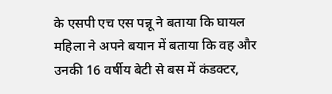के एसपी एच एस पन्नू ने बताया कि घायल महिला ने अपने बयान में बताया कि वह और उनकी 16 वर्षीय बेटी से बस में कंडक्टर,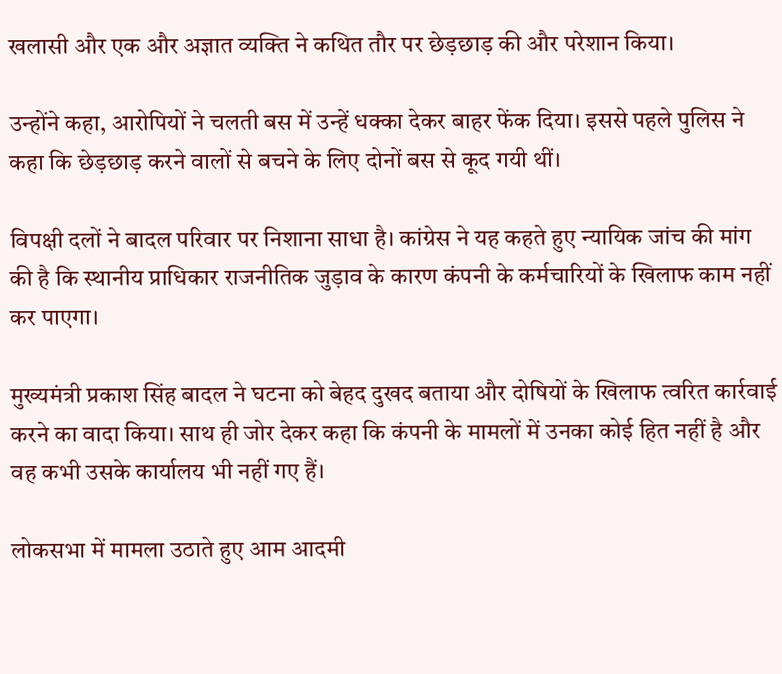खलासी और एक और अज्ञात व्यक्ति ने कथित तौर पर छेड़छाड़ की और परेशान किया।

उन्होंने कहा, आरोपियों ने चलती बस में उन्हें धक्का देकर बाहर फेंक दिया। इससे पहले पुलिस ने कहा कि छेड़छाड़ करने वालों से बचने के लिए दोनों बस से कूद गयी थीं।

विपक्षी दलों ने बादल परिवार पर निशाना साधा है। कांग्रेस ने यह कहते हुए न्यायिक जांच की मांग की है कि स्थानीय प्राधिकार राजनीतिक जुड़ाव के कारण कंपनी के कर्मचारियों के खिलाफ काम नहीं कर पाएगा।

मुख्यमंत्री प्रकाश सिंह बादल ने घटना को बेहद दुखद बताया और दोषियों के खिलाफ त्वरित कार्रवाई करने का वादा किया। साथ ही जोर देकर कहा कि कंपनी के मामलों में उनका कोई हित नहीं है और वह कभी उसके कार्यालय भी नहीं गए हैं।

लोकसभा में मामला उठाते हुए आम आदमी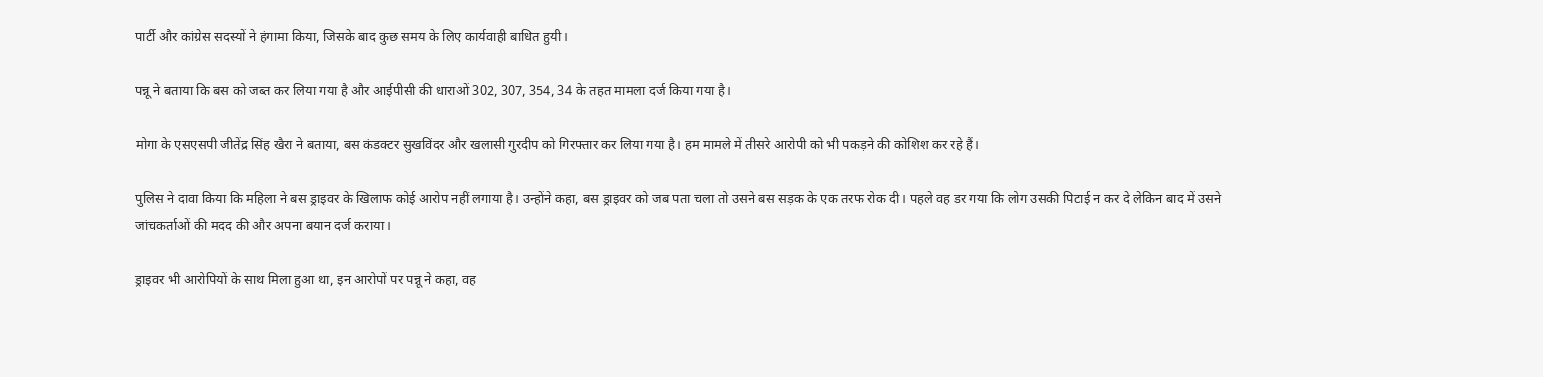पार्टी और कांग्रेस सदस्यों ने हंगामा किया, जिसके बाद कुछ समय के लिए कार्यवाही बाधित हुयी।

पन्नू ने बताया कि बस को जब्त कर लिया गया है और आईपीसी की धाराओं 302, 307, 354, 34 के तहत मामला दर्ज किया गया है।

मोगा के एसएसपी जीतेंद्र सिंह खैरा ने बताया, बस कंडक्टर सुखविंदर और खलासी गुरदीप को गिरफ्तार कर लिया गया है। हम मामले में तीसरे आरोपी को भी पकड़ने की कोशिश कर रहे हैं।

पुलिस ने दावा किया कि महिला ने बस ड्राइवर के खिलाफ कोई आरोप नहीं लगाया है। उन्होंने कहा, बस ड्राइवर को जब पता चला तो उसने बस सड़क के एक तरफ रोक दी। पहले वह डर गया कि लोग उसकी पिटाई न कर दे लेकिन बाद में उसने जांचकर्ताओं की मदद की और अपना बयान दर्ज कराया।

ड्राइवर भी आरोपियों के साथ मिला हुआ था, इन आरोपों पर पन्नू ने कहा, वह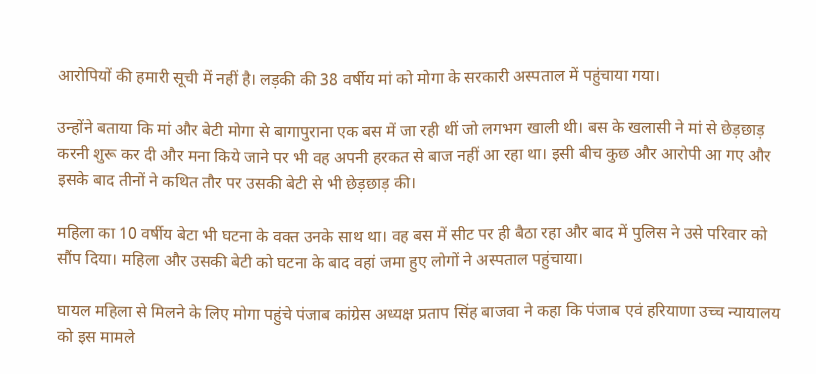आरोपियों की हमारी सूची में नहीं है। लड़की की 38 वर्षीय मां को मोगा के सरकारी अस्पताल में पहुंचाया गया।

उन्होंने बताया कि मां और बेटी मोगा से बागापुराना एक बस में जा रही थीं जो लगभग खाली थी। बस के खलासी ने मां से छेड़छाड़ करनी शुरू कर दी और मना किये जाने पर भी वह अपनी हरकत से बाज नहीं आ रहा था। इसी बीच कुछ और आरोपी आ गए और इसके बाद तीनों ने कथित तौर पर उसकी बेटी से भी छेड़छाड़ की।

महिला का 10 वर्षीय बेटा भी घटना के वक्त उनके साथ था। वह बस में सीट पर ही बैठा रहा और बाद में पुलिस ने उसे परिवार को सौंप दिया। महिला और उसकी बेटी को घटना के बाद वहां जमा हुए लोगों ने अस्पताल पहुंचाया।

घायल महिला से मिलने के लिए मोगा पहुंचे पंजाब कांग्रेस अध्यक्ष प्रताप सिंह बाजवा ने कहा कि पंजाब एवं हरियाणा उच्च न्यायालय को इस मामले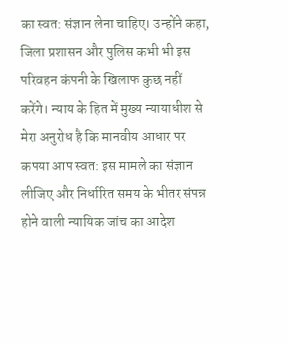का स्वत: संज्ञान लेना चाहिए। उन्होंने कहा, जिला प्रशासन और पुलिस कभी भी इस परिवहन कंपनी के खिलाफ कुछ नहीं करेंगे। न्याय के हित में मुख्य न्यायाधीश से मेरा अनुरोध है कि मानवीय आधार पर कपया आप स्वत: इस मामले का संज्ञान लीजिए और निर्धारित समय के भीतर संपन्न होने वाली न्यायिक जांच का आदेश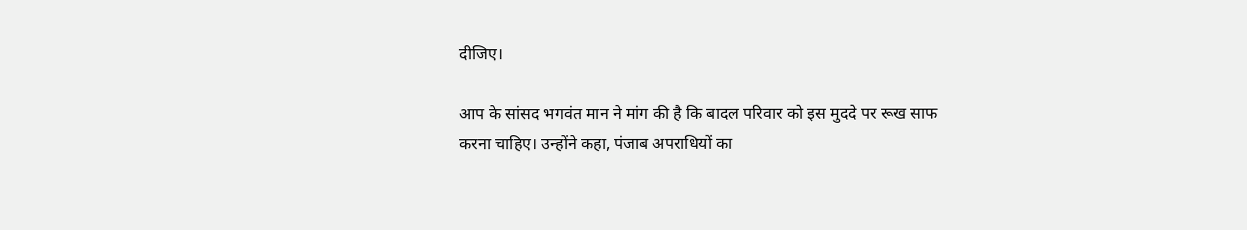दीजिए।

आप के सांसद भगवंत मान ने मांग की है कि बादल परिवार को इस मुददे पर रूख साफ करना चाहिए। उन्होंने कहा, पंजाब अपराधियों का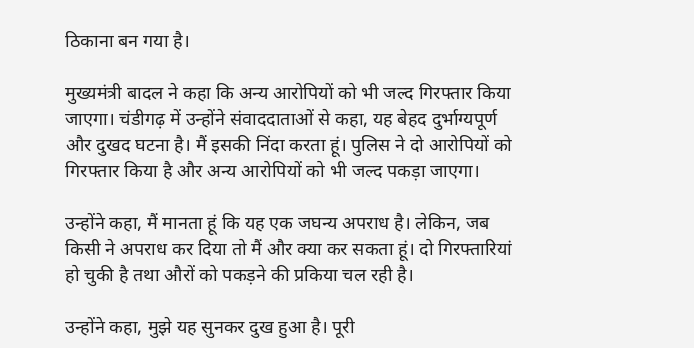ठिकाना बन गया है।

मुख्यमंत्री बादल ने कहा कि अन्य आरोपियों को भी जल्द गिरफ्तार किया जाएगा। चंडीगढ़ में उन्होंने संवाददाताओं से कहा, यह बेहद दुर्भाग्यपूर्ण और दुखद घटना है। मैं इसकी निंदा करता हूं। पुलिस ने दो आरोपियों को गिरफ्तार किया है और अन्य आरोपियों को भी जल्द पकड़ा जाएगा।

उन्होंने कहा, मैं मानता हूं कि यह एक जघन्य अपराध है। लेकिन, जब किसी ने अपराध कर दिया तो मैं और क्या कर सकता हूं। दो गिरफ्तारियां हो चुकी है तथा औरों को पकड़ने की प्रकिया चल रही है।

उन्होंने कहा, मुझे यह सुनकर दुख हुआ है। पूरी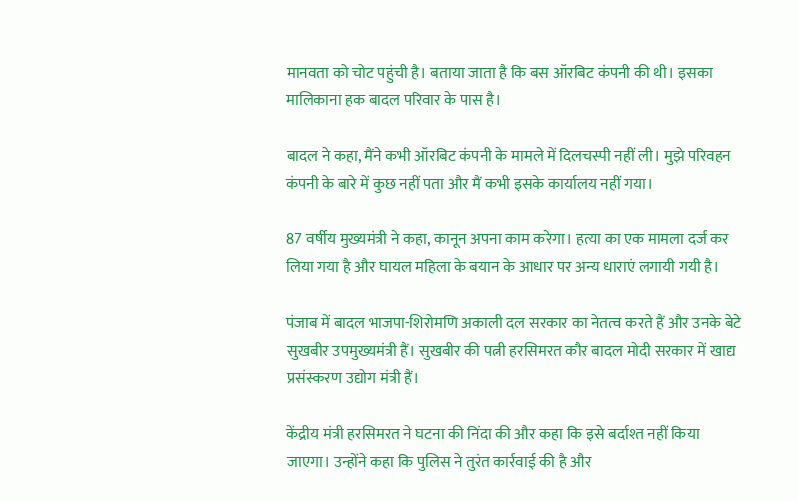मानवता को चोट पहुंची है। बताया जाता है कि बस ऑरबिट कंपनी की थी। इसका मालिकाना हक बादल परिवार के पास है।

बादल ने कहा, मैंने कभी ऑरबिट कंपनी के मामले में दिलचस्पी नहीं ली। मुझे परिवहन कंपनी के बारे में कुछ नहीं पता और मैं कभी इसके कार्यालय नहीं गया।

87 वर्षीय मुख्यमंत्री ने कहा, कानून अपना काम करेगा। हत्या का एक मामला दर्ज कर लिया गया है और घायल महिला के बयान के आधार पर अन्य धाराएं लगायी गयी है।

पंजाब में बादल भाजपा-शिरोमणि अकाली दल सरकार का नेतत्व करते हैं और उनके बेटे सुखबीर उपमुख्यमंत्री हैं। सुखबीर की पत्नी हरसिमरत कौर बादल मोदी सरकार में खाद्य प्रसंस्करण उद्योग मंत्री हैं।

केंद्रीय मंत्री हरसिमरत ने घटना की निंदा की और कहा कि इसे बर्दाश्त नहीं किया जाएगा। उन्होंने कहा कि पुलिस ने तुरंत कार्रवाई की है और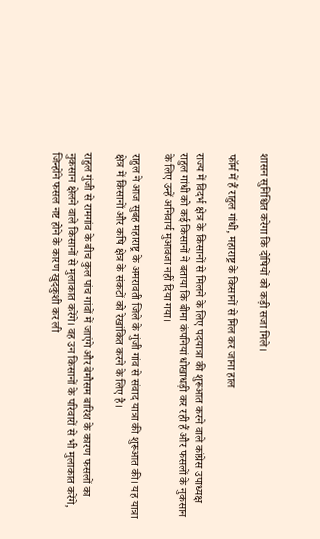शासन सुनिश्चित करेगा कि दोषियों को कड़ी सजा मिले।

फॉर्म में हैं राहुल गांधी, महाराष्ट्र के किसानों से मिल कर जाना हाल

राज्य में विदर्भ क्षेत्र के किसानों से मिलने के लिए पदयात्रा की शुरूआत करने वाले कांग्रेस उपाध्यक्ष राहुल गांधी को कई किसानों ने बताया कि बीमा कंपनियां धोखाधड़ी कर रही हैं और फसलों के नुकसान के लिए उन्हें अनिवार्य मुआवजा नहीं दिया गया।

राहुल ने आज सुबह महाराष्ट्र के अमरावती जिले के गुंजी गांव से संवाद यात्रा की शुरूआत की। यह यात्रा क्षेत्र में किसानों और कषि क्षेत्र के संकटों को रेखांकित करने के लिए है।

राहुल गुंजी से रामगांव के बीच कुल पांच गांवों में जाएंगे और बेमौसम बारिश के कारण फसलों का नुकसान क्षेलने वाले किसानों से मुलाकात करेंगे। वह उन किसानों के परिवारों से भी मुलाकात करेंगे, जिन्होंने फसल नष्ट होने के कारण खुदकुशी कर ली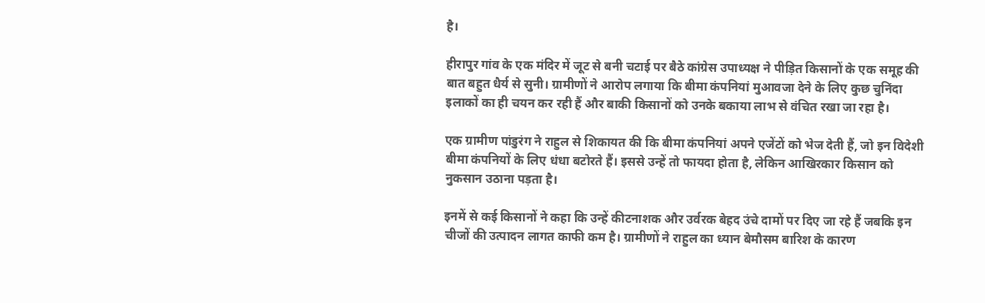है।

हीरापुर गांव के एक मंदिर में जूट से बनी चटाई पर बैठे कांग्रेस उपाध्यक्ष ने पीड़ित किसानों के एक समूह की बात बहुत धैर्य से सुनी। ग्रामीणों ने आरोप लगाया कि बीमा कंपनियां मुआवजा देने के लिए कुछ चुनिंदा इलाकों का ही चयन कर रही हैं और बाकी किसानों को उनके बकाया लाभ से वंचित रखा जा रहा है।

एक ग्रामीण पांडुरंग ने राहुल से शिकायत की कि बीमा कंपनियां अपने एजेंटों को भेज देती हैं, जो इन विदेशी बीमा कंपनियों के लिए धंधा बटोरते हैं। इससे उन्हें तो फायदा होता है, लेकिन आखिरकार किसान को नुकसान उठाना पड़ता है।

इनमें से कई किसानों ने कहा कि उन्हें कीटनाशक और उर्वरक बेहद उंचे दामों पर दिए जा रहे हैं जबकि इन चीजों की उत्पादन लागत काफी कम है। ग्रामीणों ने राहुल का ध्यान बेमौसम बारिश के कारण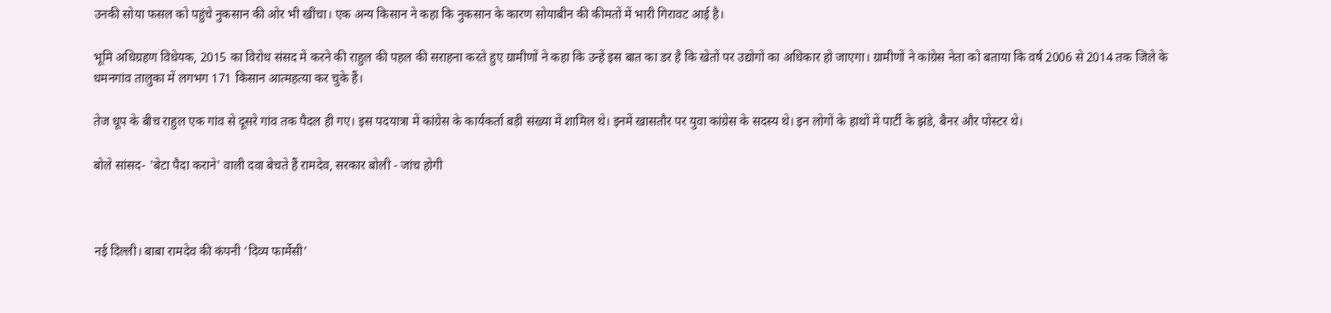उनकी सोया फसल को पहुंचे नुकसान की ओर भी खींचा। एक अन्य किसान ने कहा कि नुकसान के कारण सोयाबीन की कीमतों में भारी गिरावट आई है।

भूमि अधिग्रहण विधेयक, 2015 का विरोध संसद में करने की राहुल की पहल की सराहना करते हुए ग्रामीणों ने कहा कि उन्हें इस बात का डर है कि खेतों पर उद्योगों का अधिकार हो जाएगा। ग्रामीणों ने कांग्रेस नेता को बताया कि वर्ष 2006 से 2014 तक जिले के धमनगांव तालुका में लगभग 171 किसान आत्महत्या कर चुके हैं।

तेज धूप के बीच राहुल एक गांव से दूसरे गांव तक पैदल ही गए। इस पदयात्रा में कांग्रेस के कार्यकर्ता बड़ी संख्या में शामिल थे। इनमें खासतौर पर युवा कांग्रेस के सदस्य थे। इन लोगों के हाथों में पार्टी के झंडे, बैनर और पोस्टर थे।

बोले सांसद- 'बेटा पैदा कराने' वाली दवा बेचते हैं रामदेव, सरकार बोली - जांच होगी



नई दिल्ली। बाबा रामदेव की कंपनी ‘दिव्य फार्मेसी’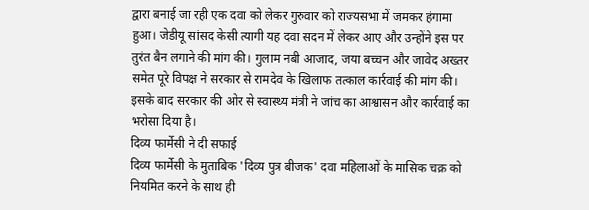द्वारा बनाई जा रही एक दवा को लेकर गुरुवार को राज्यसभा में जमकर हंगामा हुआ। जेडीयू सांसद केसी त्यागी यह दवा सदन में लेकर आए और उन्होंने इस पर तुरंत बैन लगाने की मांग की। गुलाम नबी आजाद, जया बच्चन और जावेद अख्तर समेत पूरे विपक्ष ने सरकार से रामदेव के खिलाफ तत्काल कार्रवाई की मांग की। इसके बाद सरकार की ओर से स्वास्थ्य मंत्री ने जांच का आश्वासन और कार्रवाई का भरोसा दिया है।
दिव्य फार्मेसी ने दी सफाई
दिव्य फार्मेसी के मुताबिक 'दिव्य पुत्र बीजक' दवा महिलाओं के मासिक चक्र को नियमित करने के साथ ही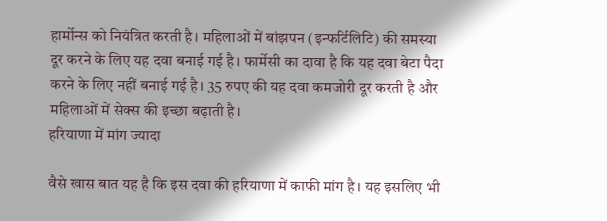हार्मोन्स को नियंत्रित करती है। महिलाओं में बांझपन (इन्‍फर्टिलिटि) की समस्‍या दूर करने के लिए यह दवा बनाई गई है। फार्मेसी का दावा है कि यह दवा बेटा पैदा करने के लिए नहीं बनाई गई है। 35 रुपए की यह दवा कमजोरी दूर करती है और महिलाओं में सेक्स की इच्छा बढ़ाती है।
हरियाणा में मांग ज्यादा

वैसे खास बात यह है कि इस दवा की हरियाणा में काफी मांग है। यह इसलिए भी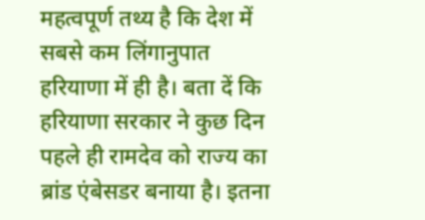महत्वपूर्ण तथ्य है कि देश में सबसे कम लिंगानुपात हरियाणा में ही है। बता दें कि हरियाणा सरकार ने कुछ दिन पहले ही रामदेव को राज्य का ब्रांड एंबेसडर बनाया है। इतना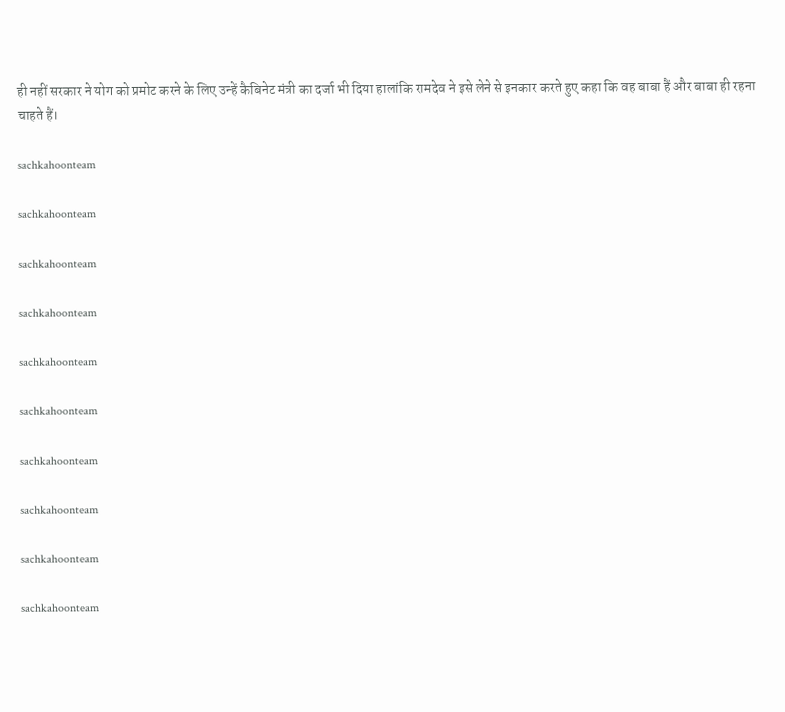ही नहीं सरकार ने योग को प्रमोट करने के लिए उन्हें कैबिनेट मंत्री का दर्जा भी दिया हालांकि रामदेव ने इसे लेने से इनकार करते हुए कहा कि वह बाबा हैं और बाबा ही रहना चाहते हैं।

sachkahoonteam

sachkahoonteam

sachkahoonteam

sachkahoonteam

sachkahoonteam

sachkahoonteam

sachkahoonteam

sachkahoonteam

sachkahoonteam

sachkahoonteam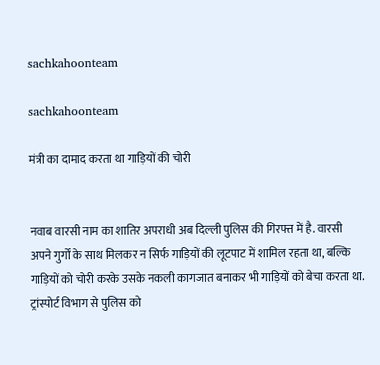sachkahoonteam

sachkahoonteam

मंत्री का दामाद करता था गाड़ियों की चोरी


नवाब वारसी नाम का शातिर अपराधी अब दिल्ली पुलिस की गिरफ्त में है. वारसी अपने गुर्गों के साथ मिलकर न सिर्फ गाड़ियों की लूटपाट में शामिल रहता था, बल्कि गाड़ियों को चोरी करके उसके नकली कागजात बनाकर भी गाड़ियों को बेचा करता था.
ट्रांस्पोर्ट विभाग से पुलिस को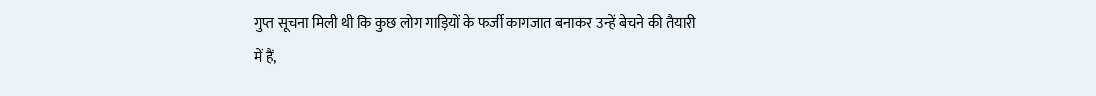गुप्त सूचना मिली थी कि कुछ लोग गाड़ियों के फर्जी कागजात बनाकर उन्हें बेचने की तैयारी में हैं,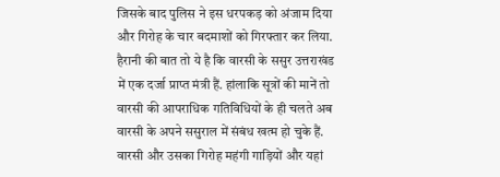जिसके बाद पुलिस ने इस धरपकड़ को अंजाम दिया और गिरोह के चार बदमाशों को गिरफ्तार कर लिया.
हैरानी की बात तो ये है कि वारसी के ससुर उत्तराखंड में एक दर्जा प्राप्त मंत्री हैं. हांलाकि सूत्रों की मानें तो वारसी की आपराधिक गतिविधियों के ही चलते अब वारसी के अपने ससुराल में संबंध खत्म हो चुके हैं. वारसी और उसका गिरोह महंगी गाड़ियों और यहां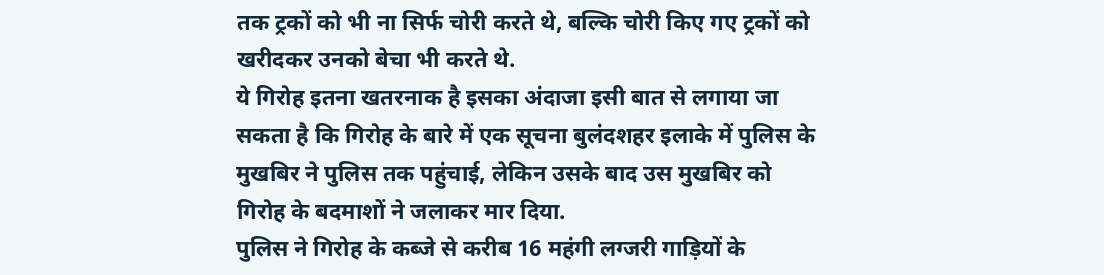तक ट्रकों को भी ना सिर्फ चोरी करते थे, बल्कि चोरी किए गए ट्रकों को खरीदकर उनको बेचा भी करते थे.
ये गिरोह इतना खतरनाक है इसका अंदाजा इसी बात से लगाया जा सकता है कि गिरोह के बारे में एक सूचना बुलंदशहर इलाके में पुलिस के मुखबिर ने पुलिस तक पहुंचाई, लेकिन उसके बाद उस मुखबिर को गिरोह के बदमाशों ने जलाकर मार दिया.
पुलिस ने गिरोह के कब्जे से करीब 16 महंगी लग्जरी गाड़ियों के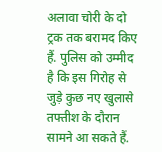अलावा चोरी के दो ट्रक तक बरामद किए हैं. पुलिस को उम्मीद है कि इस गिरोह से जुड़े कुछ नए खुलासे तफ्तीश के दौरान सामने आ सकते हैं.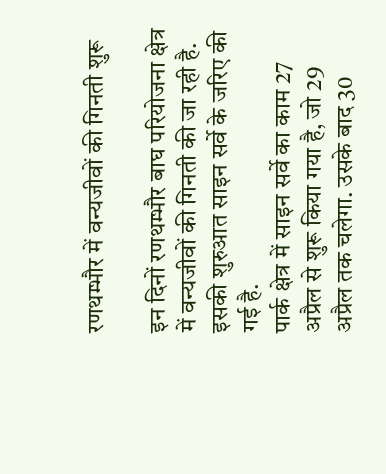रणथम्भौर में वन्यजीवों की गिनती शुरू

इन दिनों रणथम्भौर बाघ परियोजना क्षेत्र में वन्यजीवों की गिनती की जा रही है. इसकी शुरुआत साइन सर्वे के जरिए की गई है.
पार्क क्षेत्र में साइन सर्वे का काम 27 अप्रैल से शुरू किया गया है, जो 29 अप्रैल तक चलेगा. उसके बाद 30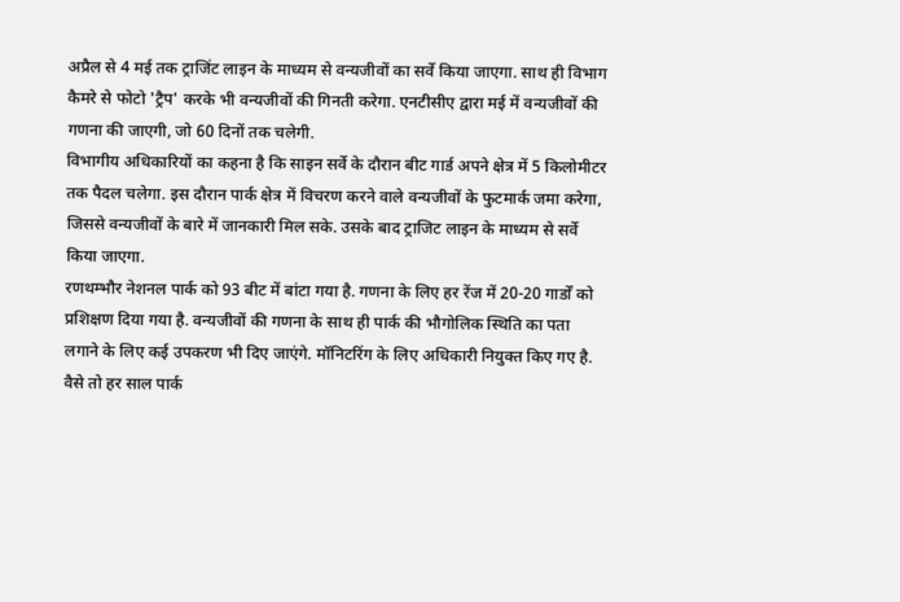अप्रैल से 4 मई तक ट्राजिंट लाइन के माध्यम से वन्यजीवों का सर्वे किया जाएगा. साथ ही विभाग कैमरे से फोटो 'ट्रैप' करके भी वन्यजीवों की‍ गिनती करेगा. एनटीसीए द्वारा मई में वन्यजीवों की गणना की जाएगी, जो 60 दिनों तक चलेगी.
विभागीय अधि‍कारियों का कहना है कि साइन सर्वे के दौरान बीट गार्ड अपने क्षेत्र में 5 किलोमीटर तक पैदल चलेगा. इस दौरान पार्क क्षेत्र में विचरण करने वाले वन्यजीवों के फुटमार्क जमा करेगा, जिससे वन्यजीवों के बारे में जानकारी मिल सके. उसके बाद ट्राजिट लाइन के माध्यम से सर्वे किया जाएगा.
रणथम्भौर नेशनल पार्क को 93 बीट में बांटा गया है. गणना के लिए हर रेंज में 20-20 गार्डों को प्रशिक्षण दिया गया है. वन्यजीवों की गणना के साथ ही पार्क की भौगोलिक स्थिति का पता लगाने के लिए कई उपकरण भी दिए जाएंगे. मॉनिटरिंग के लिए अधिकारी नियुक्त किए गए है.
वैसे तो हर साल पार्क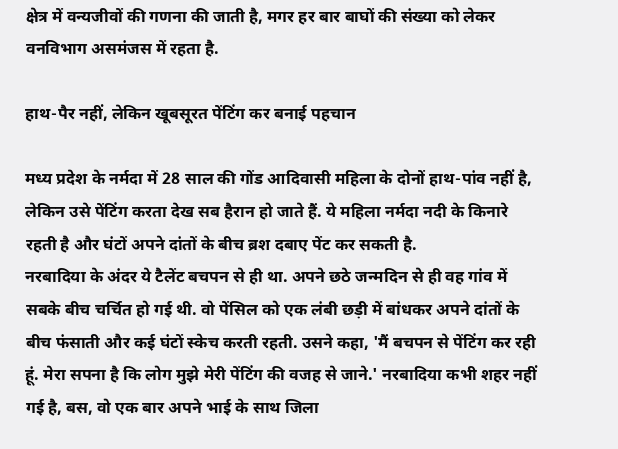क्षेत्र में वन्यजीवों की गणना की जाती है, मगर हर बार बाघों की संख्या को लेकर वनविभाग असमंजस में रहता है.

हाथ-पैर नहीं, लेकिन खूबसूरत पेंटिंग कर बनाई पहचान

मध्य प्रदेश के नर्मदा में 28 साल की गोंड आदिवासी महिला के दोनों हाथ-पांव नहीं है, लेकिन उसे पेंटिंग करता देख सब हैरान हो जाते हैं. ये महिला नर्मदा नदी के किनारे रहती है और घंटों अपने दांतों के बीच ब्रश दबाए पेंट कर सकती है.
नरबादिया के अंदर ये टैलेंट बचपन से ही था. अपने छठे जन्मदिन से ही वह गांव में सबके बीच चर्चित हो गई थी. वो पेंसिल को एक लंबी छड़ी में बांधकर अपने दांतों के बीच फंसाती और कई घंटों स्केच करती रहती. उसने कहा, 'मैं बचपन से पेंटिंग कर रही हूं. मेरा सपना है कि लोग मुझे मेरी पेंटिंग की वजह से जाने.' नरबादिया कभी शहर नहीं गई है, बस, वो एक बार अपने भाई के साथ जिला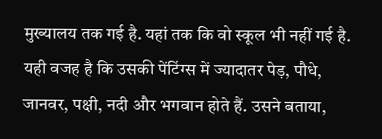मुख्यालय तक गई है. यहां तक कि वो स्कूल भी नहीं गई है.
यही वजह है कि उसकी पेंटिंग्स में ज्यादातर पेड़, पौधे, जानवर, पक्षी, नदी और भगवान होते हैं. उसने बताया,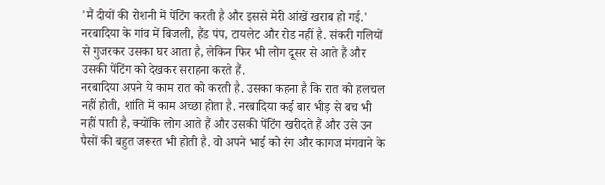'मैं दीयों की रोशनी में पेंटिंग करती है और इससे मेरी आंखें खराब हो गई.' नरबादिया के गांव में बिजली, हैंड पंप, टायलेट और रोड नहीं है. संकरी गलियों से गुजरकर उसका घर आता है, लेकिन फिर भी लोग दूसर से आते हैं और उसकी पेंटिंग को देखकर सराहना करते हैं.
नरबादिया अपने ये काम रात को करती है. उसका कहना है कि रात को हलचल नहीं होती, शांति में काम अच्छा होता है. नरबादिया कई बार भीड़ से बच भी नहीं पाती है, क्योंकि लोग आते हैं और उसकी पेंटिंग खरीदते हैं और उसे उन पैसों की बहुत जरूरत भी होती है. वो अपने भाई को रंग और कागज मंगवाने के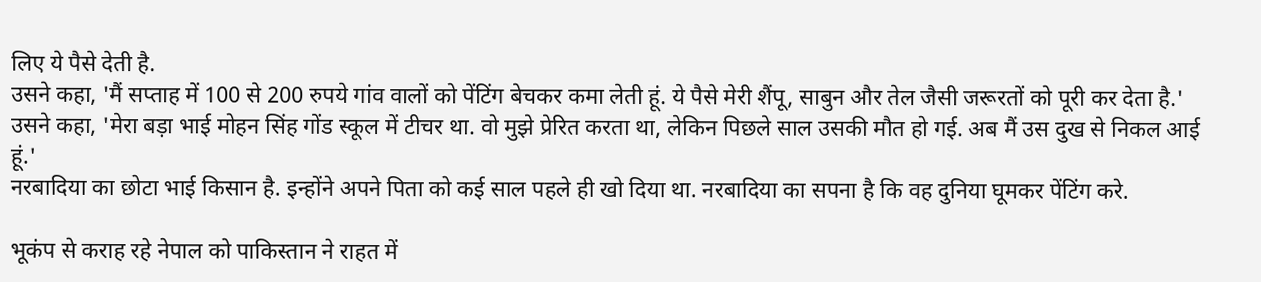लिए ये पैसे देती है.
उसने कहा, 'मैं सप्ताह में 100 से 200 रुपये गांव वालों को पेंटिंग बेचकर कमा लेती हूं. ये पैसे मेरी शैंपू, साबुन और तेल जैसी जरूरतों को पूरी कर देता है.' उसने कहा, 'मेरा बड़ा भाई मोहन सिंह गोंड स्कूल में टीचर था. वो मुझे प्रेरित करता था, लेकिन पिछले साल उसकी मौत हो गई. अब मैं उस दुख से निकल आई हूं.'
नरबादिया का छोटा भाई किसान है. इन्होंने अपने पिता को कई साल पहले ही खो दिया था. नरबादिया का सपना है कि वह दुनिया घूमकर पेंटिंग करे.

भूकंप से कराह रहे नेपाल को पाकिस्तान ने राहत में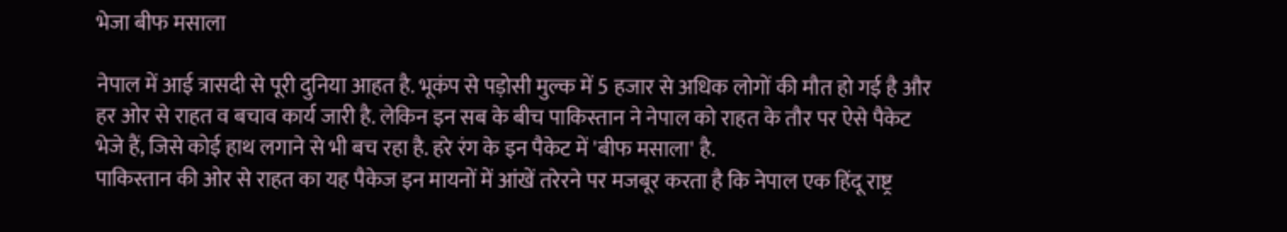भेजा बीफ मसाला

नेपाल में आई त्रासदी से पूरी दुनिया आहत है. भूकंप से पड़ोसी मुल्क में 5 हजार से अधि‍क लोगों की मौत हो गई है और हर ओर से राहत व बचाव कार्य जारी है. लेकिन इन सब के बीच पाकिस्तान ने नेपाल को राहत के तौर पर ऐसे पैकेट भेजे हैं, जिसे कोई हाथ लगाने से भी बच रहा है. हरे रंग के इन पैकेट में 'बीफ मसाला' है.
पाकिस्तान की ओर से राहत का यह पैकेज इन मायनों में आंखें तरेरने पर मजबूर करता है कि नेपाल एक हिंदू राष्ट्र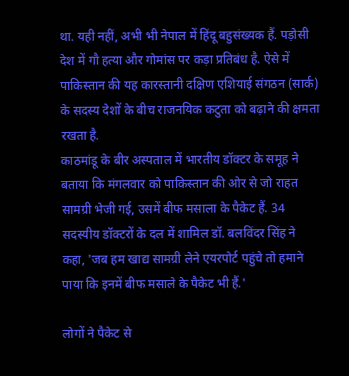था. यही नहीं, अभी भी नेपाल में हिंदू बहुसंख्यक हैं. पड़ोसी देश में गौ हत्या और गोमांस पर कड़ा प्रतिबंध है. ऐसे में पाकिस्तान की यह कारस्तानी दक्षिण एशियाई संगठन (सार्क) के सदस्य देशों के बीच राजनयिक कटुता को बढ़ाने की क्षमता रखता है.
काठमांडू के बीर अस्पताल में भारतीय डॉक्टर के समूह ने बताया कि मंगलवार को पाकिस्तान की ओर से जो राहत सामग्री भेजी गई, उसमें बीफ मसाला के पैकेट हैं. 34 सदस्यीय डॉक्टरों के दल में शामिल डॉ. ब‍लविंदर सिंह ने कहा, 'जब हम खाद्य सामग्री लेने एयरपोर्ट पहुंचे तो हमाने पाया कि इनमें बीफ मसाले के पैकेट भी हैं.'

लोगों ने पैकेट से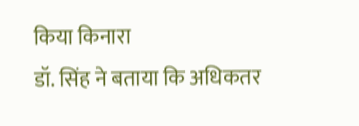किया किनारा
डॉ. सिंह ने बताया कि अधिकतर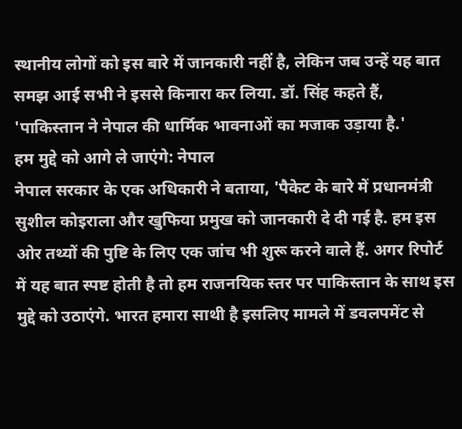स्थानीय लोगों को इस बारे में जानकारी नहीं है, लेकिन जब उन्हें यह बात समझ आई सभी ने इससे किनारा कर लिया. डॉ. सिंह कहते हैं, 'पाकिस्तान ने नेपाल की धार्मिक भावनाओं का मजाक उड़ाया है.'
हम मुद्दे को आगे ले जाएंगे: नेपाल
नेपाल सरकार के एक अधिकारी ने बताया, 'पैकेट के बारे में प्रधानमंत्री सुशील कोइराला और खुफिया प्रमुख को जानकारी दे दी गई है. हम इस ओर तथ्यों की पुष्टि के लिए एक जांच भी शुरू करने वाले हैं. अगर रिपोर्ट में यह बात स्पष्ट होती है तो हम राजनयिक स्तर पर पाकिस्तान के साथ इस मुद्दे को उठाएंगे. भारत हमारा साथी है इसलिए मामले में डवलपमेंट से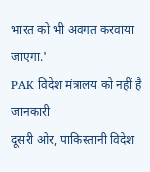भारत को भी अवगत करवाया जाएगा.'
PAK विदेश मंत्रालय को नहीं है जानकारी
दूसरी ओर, पाकिस्तानी विदेश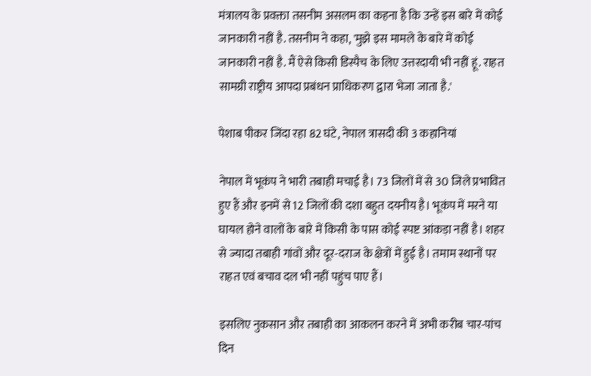मंत्रालय के प्रवक्ता तसनीम असलम का कहना है कि उन्हें इस बारे में कोई जानकारी नहीं है. तसनीम ने कहा, 'मुझे इस मामले के बारे में कोई जानकारी नहीं है. मैं ऐसे किसी डि‍स्पैच के लिए उत्तरदायी भी नहीं हूं. राहत सामग्री राष्ट्रीय आपदा प्रबंधन प्राधि‍करण द्वारा भेजा जाता है.'

पेशाब पीकर जिंदा रहा 82 घंटे, नेपाल त्रासदी की 3 कहानियां

नेपाल में भूकंप ने भारी तबाही मचाई है। 73 जिलों में से 30 जिले प्रभावित हुए हैं और इनमें से 12 जिलों की दशा बहुत दयनीय है। भूकंप में मरने या घायल होने वालों के बारे में किसी के पास कोई स्पष्ट आंकड़ा नहीं है। शहर से ज्यादा तबाही गांवों और दूर-दराज के क्षेत्रों में हुई है। तमाम स्थानों पर राहत एवं बचाव दल भी नहीं पहुंच पाए हैं।

इसलिए नुकसान और तबाही का आकलन करने में अभी करीब चार-पांच दिन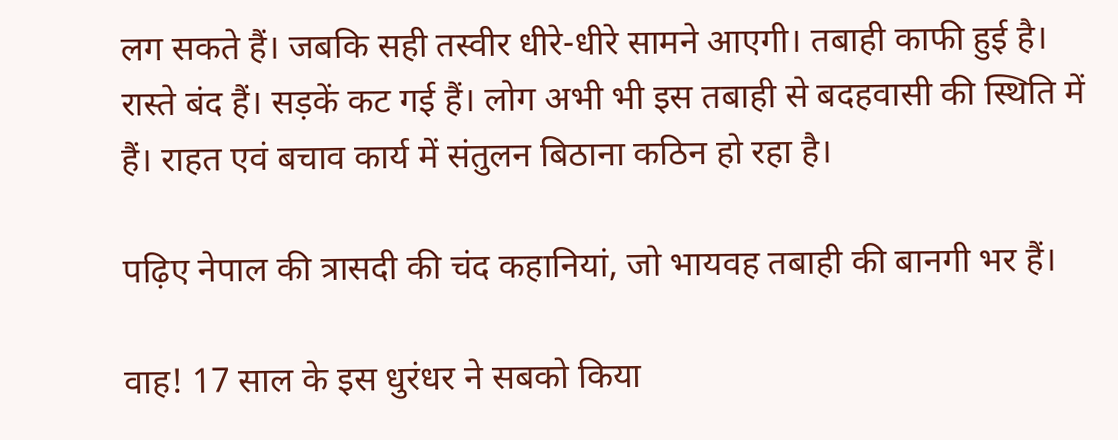लग सकते हैं। जबकि सही तस्वीर धीरे-धीरे सामने आएगी। तबाही काफी हुई है। रास्ते बंद हैं। सड़कें कट गई हैं। लोग अभी भी इस तबाही से बदहवासी की स्थिति में हैं। राहत एवं बचाव कार्य में संतुलन बिठाना कठिन हो रहा है।

पढ़िए नेपाल की त्रासदी की चंद कहानियां, जो भायवह तबाही की बानगी भर हैं।

वाह! 17 साल के इस धुरंधर ने सबको किया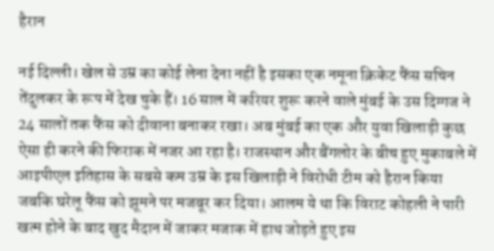हैरान

नई दिल्ली। खेल से उम्र का कोई लेना देना नहीं है इसका एक नमूना क्रिकेट फैंस सचिन तेंदुलकर के रूप में देख चुके हैं। 16 साल में करियर शुरू करने वाले मुंबई के उस दिग्गज ने 24 सालों तक फैंस को दीवाना बनाकर रखा। अब मुंबई का एक और युवा खिलाड़ी कुछ ऐसा ही करने की फिराक में नजर आ रहा है। राजस्थान और बैंगलोर के बीच हुए मुकाबले में आइपीएल इतिहास के सबसे कम उम्र के इस खिलाड़ी ने विरोधी टीम को हैरान किया जबकि घरेलू फैंस को झूमने पर मजबूर कर दिया। आलम ये था कि विराट कोहली ने पारी खत्म होने के बाद खुद मैदान में जाकर मजाक में हाथ जोड़ते हुए इस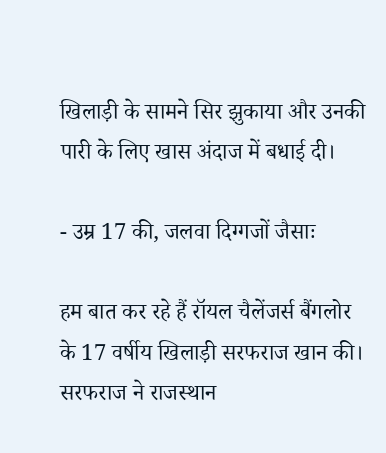खिलाड़ी के सामने सिर झुकाया और उनकी पारी के लिए खास अंदाज में बधाई दी।

- उम्र 17 की, जलवा दिग्गजों जैसाः

हम बात कर रहे हैं रॉयल चैलेंजर्स बैंगलोर के 17 वर्षीय खिलाड़ी सरफराज खान की। सरफराज ने राजस्थान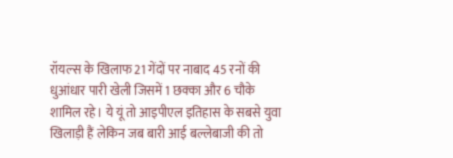रॉयल्स के खिलाफ 21 गेंदों पर नाबाद 45 रनों की धुआंधार पारी खेली जिसमें 1 छक्का और 6 चौके शामिल रहे। ये यूं तो आइपीएल इतिहास के सबसे युवा खिलाड़ी हैं लेकिन जब बारी आई बल्लेबाजी की तो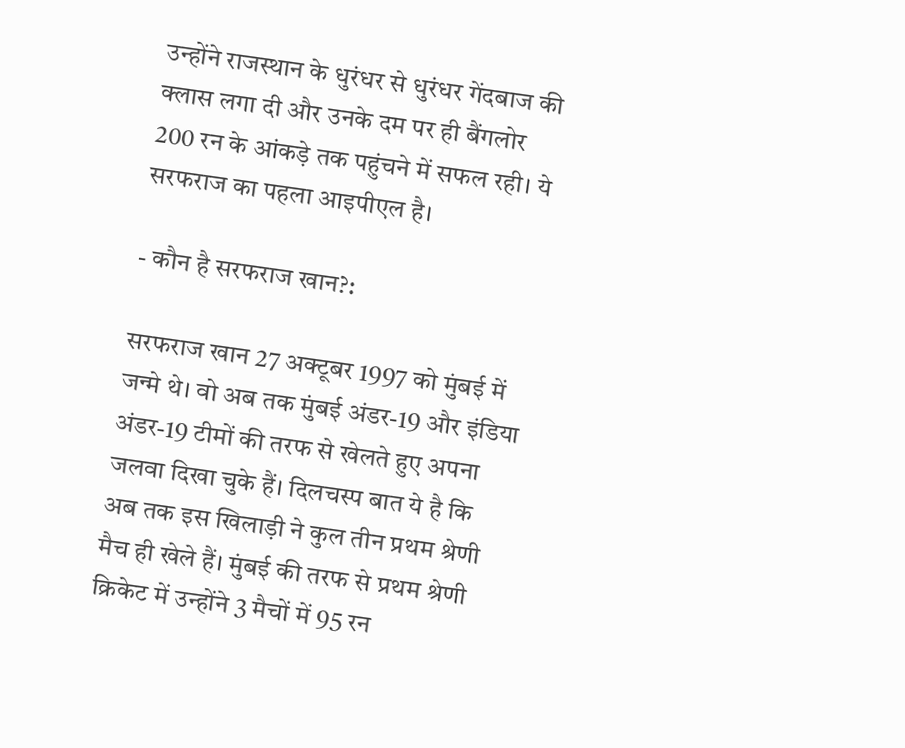उन्होंने राजस्थान के धुरंधर से धुरंधर गेंदबाज की क्लास लगा दी और उनके दम पर ही बैंगलोर 200 रन के आंकड़े तक पहुंचने में सफल रही। ये सरफराज का पहला आइपीएल है।

- कौन है सरफराज खान?:

सरफराज खान 27 अक्टूबर 1997 को मुंबई में जन्मे थे। वो अब तक मुंबई अंडर-19 और इंडिया अंडर-19 टीमों की तरफ से खेलते हुए अपना जलवा दिखा चुके हैं। दिलचस्प बात ये है कि अब तक इस खिलाड़ी ने कुल तीन प्रथम श्रेणी मैच ही खेले हैं। मुंबई की तरफ से प्रथम श्रेणी क्रिकेट में उन्होंने 3 मैचों में 95 रन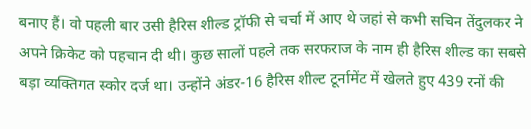बनाए हैं। वो पहली बार उसी हैरिस शील्ड ट्रॉफी से चर्चा में आए थे जहां से कभी सचिन तेंदुलकर ने अपने क्रिकेट को पहचान दी थी। कुछ सालों पहले तक सरफराज के नाम ही हैरिस शील्ड का सबसे बड़ा व्यक्तिगत स्कोर दर्ज था। उन्होंने अंडर-16 हैरिस शील्ट टूर्नामेंट में खेलते हुए 439 रनों की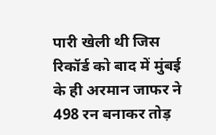पारी खेली थी जिस रिकॉर्ड को बाद में मुंबई के ही अरमान जाफर ने 498 रन बनाकर तोड़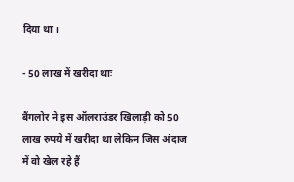दिया था।

- 50 लाख में खरीदा थाः

बैंगलोर ने इस ऑलराउंडर खिलाड़ी को 50 लाख रुपये में खरीदा था लेकिन जिस अंदाज में वो खेल रहे हैं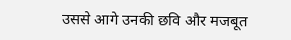उससे आगे उनकी छवि और मजबूत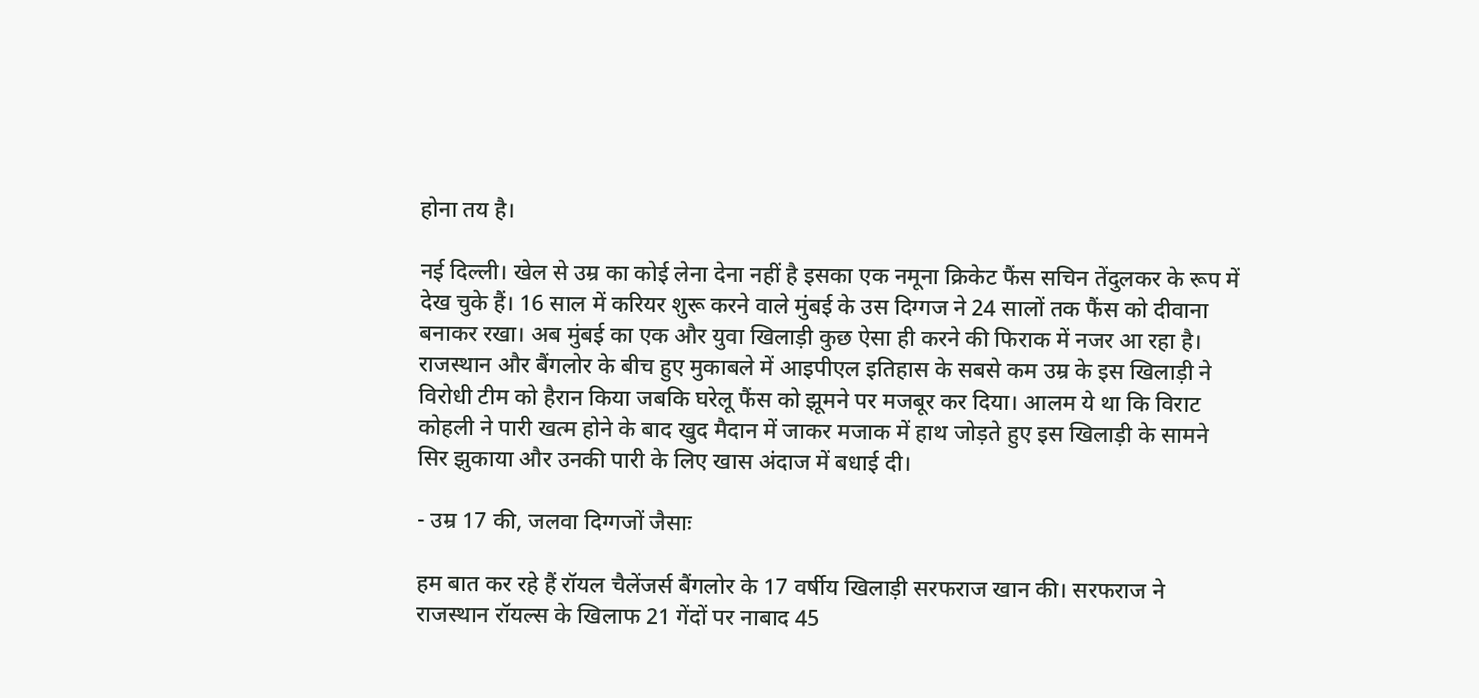होना तय है।

नई दिल्ली। खेल से उम्र का कोई लेना देना नहीं है इसका एक नमूना क्रिकेट फैंस सचिन तेंदुलकर के रूप में देख चुके हैं। 16 साल में करियर शुरू करने वाले मुंबई के उस दिग्गज ने 24 सालों तक फैंस को दीवाना बनाकर रखा। अब मुंबई का एक और युवा खिलाड़ी कुछ ऐसा ही करने की फिराक में नजर आ रहा है। राजस्थान और बैंगलोर के बीच हुए मुकाबले में आइपीएल इतिहास के सबसे कम उम्र के इस खिलाड़ी ने विरोधी टीम को हैरान किया जबकि घरेलू फैंस को झूमने पर मजबूर कर दिया। आलम ये था कि विराट कोहली ने पारी खत्म होने के बाद खुद मैदान में जाकर मजाक में हाथ जोड़ते हुए इस खिलाड़ी के सामने सिर झुकाया और उनकी पारी के लिए खास अंदाज में बधाई दी।

- उम्र 17 की, जलवा दिग्गजों जैसाः

हम बात कर रहे हैं रॉयल चैलेंजर्स बैंगलोर के 17 वर्षीय खिलाड़ी सरफराज खान की। सरफराज ने राजस्थान रॉयल्स के खिलाफ 21 गेंदों पर नाबाद 45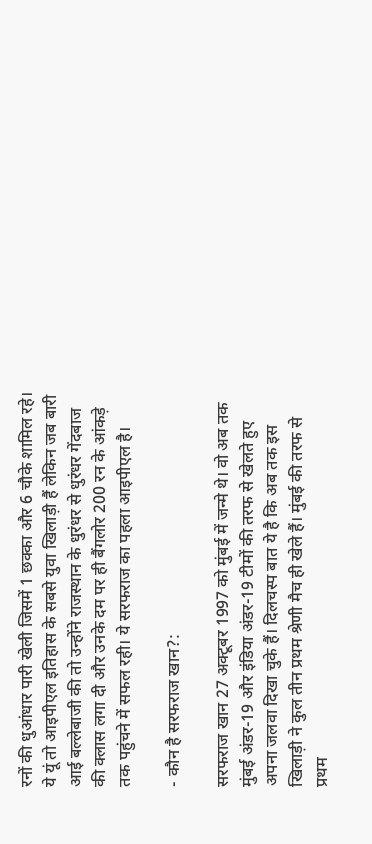रनों की धुआंधार पारी खेली जिसमें 1 छक्का और 6 चौके शामिल रहे। ये यूं तो आइपीएल इतिहास के सबसे युवा खिलाड़ी हैं लेकिन जब बारी आई बल्लेबाजी की तो उन्होंने राजस्थान के धुरंधर से धुरंधर गेंदबाज की क्लास लगा दी और उनके दम पर ही बैंगलोर 200 रन के आंकड़े तक पहुंचने में सफल रही। ये सरफराज का पहला आइपीएल है।

- कौन है सरफराज खान?:

सरफराज खान 27 अक्टूबर 1997 को मुंबई में जन्मे थे। वो अब तक मुंबई अंडर-19 और इंडिया अंडर-19 टीमों की तरफ से खेलते हुए अपना जलवा दिखा चुके हैं। दिलचस्प बात ये है कि अब तक इस खिलाड़ी ने कुल तीन प्रथम श्रेणी मैच ही खेले हैं। मुंबई की तरफ से प्रथम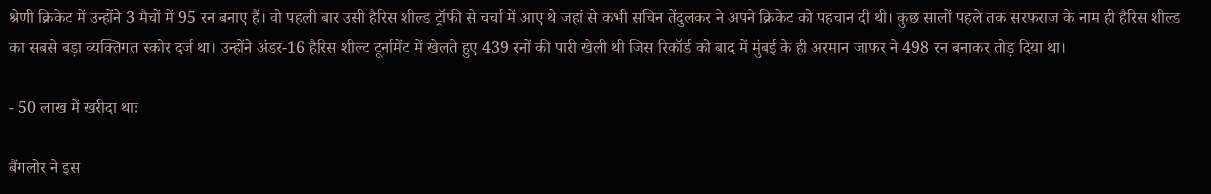श्रेणी क्रिकेट में उन्होंने 3 मैचों में 95 रन बनाए हैं। वो पहली बार उसी हैरिस शील्ड ट्रॉफी से चर्चा में आए थे जहां से कभी सचिन तेंदुलकर ने अपने क्रिकेट को पहचान दी थी। कुछ सालों पहले तक सरफराज के नाम ही हैरिस शील्ड का सबसे बड़ा व्यक्तिगत स्कोर दर्ज था। उन्होंने अंडर-16 हैरिस शील्ट टूर्नामेंट में खेलते हुए 439 रनों की पारी खेली थी जिस रिकॉर्ड को बाद में मुंबई के ही अरमान जाफर ने 498 रन बनाकर तोड़ दिया था।

- 50 लाख में खरीदा थाः

बैंगलोर ने इस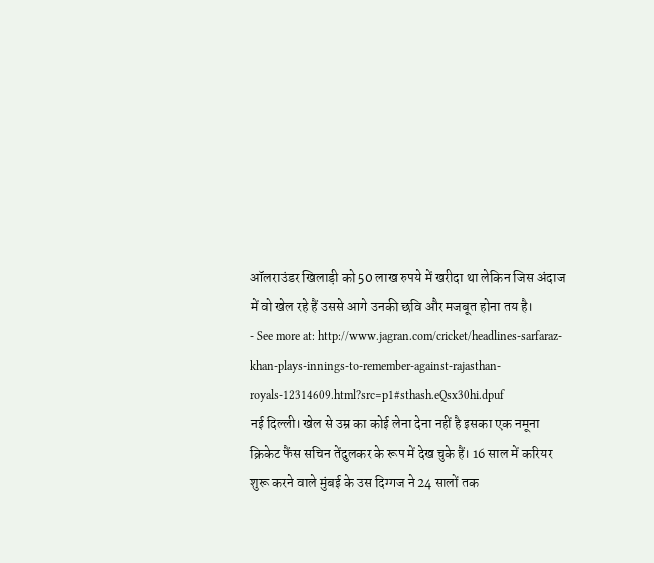ऑलराउंडर खिलाड़ी को 50 लाख रुपये में खरीदा था लेकिन जिस अंदाज में वो खेल रहे हैं उससे आगे उनकी छवि और मजबूत होना तय है।
- See more at: http://www.jagran.com/cricket/headlines-sarfaraz-khan-plays-innings-to-remember-against-rajasthan-royals-12314609.html?src=p1#sthash.eQsx30hi.dpuf
नई दिल्ली। खेल से उम्र का कोई लेना देना नहीं है इसका एक नमूना क्रिकेट फैंस सचिन तेंदुलकर के रूप में देख चुके हैं। 16 साल में करियर शुरू करने वाले मुंबई के उस दिग्गज ने 24 सालों तक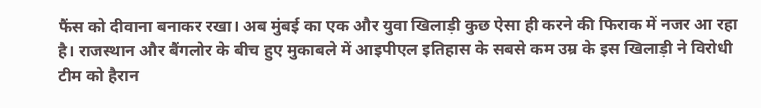फैंस को दीवाना बनाकर रखा। अब मुंबई का एक और युवा खिलाड़ी कुछ ऐसा ही करने की फिराक में नजर आ रहा है। राजस्थान और बैंगलोर के बीच हुए मुकाबले में आइपीएल इतिहास के सबसे कम उम्र के इस खिलाड़ी ने विरोधी टीम को हैरान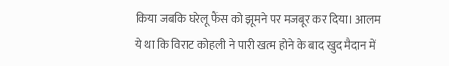किया जबकि घरेलू फैंस को झूमने पर मजबूर कर दिया। आलम ये था कि विराट कोहली ने पारी खत्म होने के बाद खुद मैदान में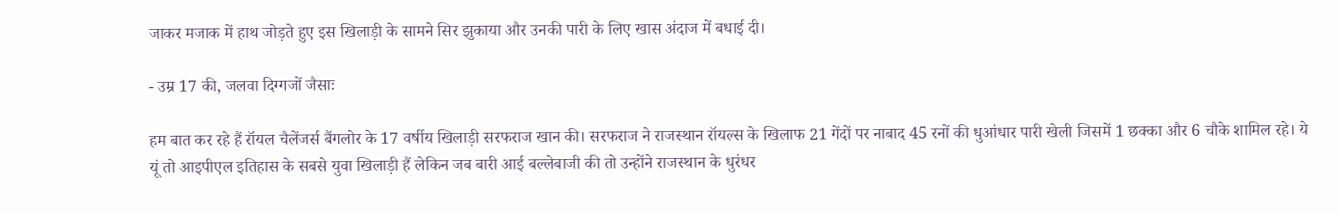जाकर मजाक में हाथ जोड़ते हुए इस खिलाड़ी के सामने सिर झुकाया और उनकी पारी के लिए खास अंदाज में बधाई दी।

- उम्र 17 की, जलवा दिग्गजों जैसाः

हम बात कर रहे हैं रॉयल चैलेंजर्स बैंगलोर के 17 वर्षीय खिलाड़ी सरफराज खान की। सरफराज ने राजस्थान रॉयल्स के खिलाफ 21 गेंदों पर नाबाद 45 रनों की धुआंधार पारी खेली जिसमें 1 छक्का और 6 चौके शामिल रहे। ये यूं तो आइपीएल इतिहास के सबसे युवा खिलाड़ी हैं लेकिन जब बारी आई बल्लेबाजी की तो उन्होंने राजस्थान के धुरंधर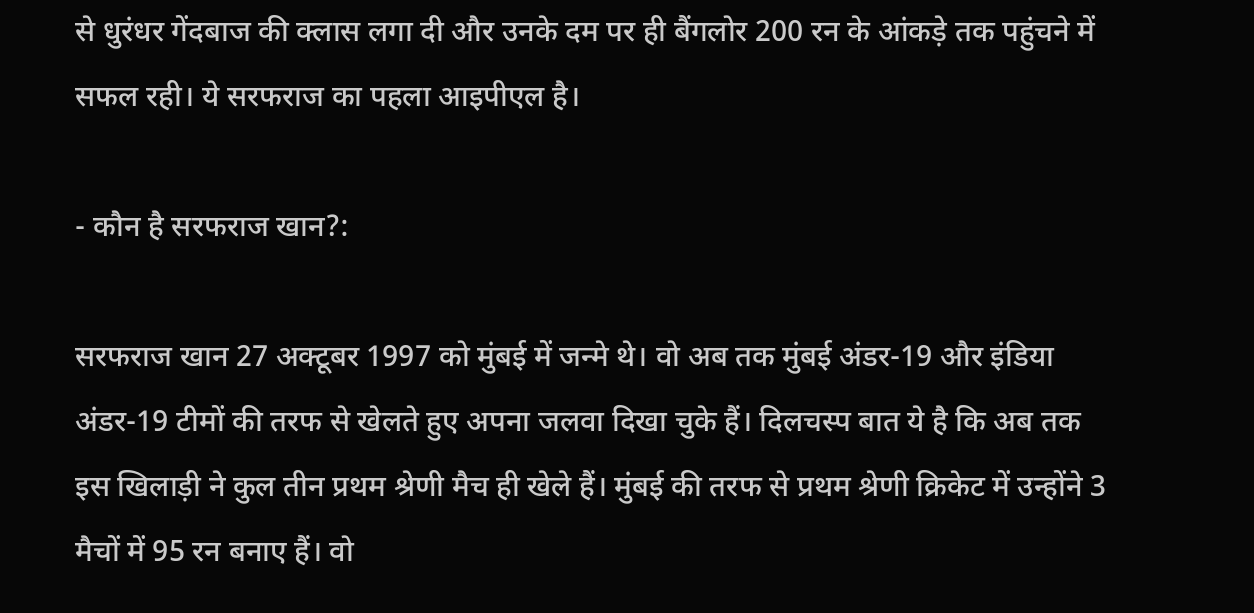से धुरंधर गेंदबाज की क्लास लगा दी और उनके दम पर ही बैंगलोर 200 रन के आंकड़े तक पहुंचने में सफल रही। ये सरफराज का पहला आइपीएल है।

- कौन है सरफराज खान?:

सरफराज खान 27 अक्टूबर 1997 को मुंबई में जन्मे थे। वो अब तक मुंबई अंडर-19 और इंडिया अंडर-19 टीमों की तरफ से खेलते हुए अपना जलवा दिखा चुके हैं। दिलचस्प बात ये है कि अब तक इस खिलाड़ी ने कुल तीन प्रथम श्रेणी मैच ही खेले हैं। मुंबई की तरफ से प्रथम श्रेणी क्रिकेट में उन्होंने 3 मैचों में 95 रन बनाए हैं। वो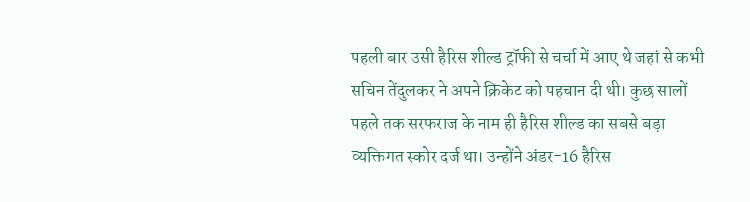पहली बार उसी हैरिस शील्ड ट्रॉफी से चर्चा में आए थे जहां से कभी सचिन तेंदुलकर ने अपने क्रिकेट को पहचान दी थी। कुछ सालों पहले तक सरफराज के नाम ही हैरिस शील्ड का सबसे बड़ा व्यक्तिगत स्कोर दर्ज था। उन्होंने अंडर-16 हैरिस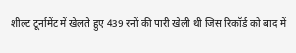शील्ट टूर्नामेंट में खेलते हुए 439 रनों की पारी खेली थी जिस रिकॉर्ड को बाद में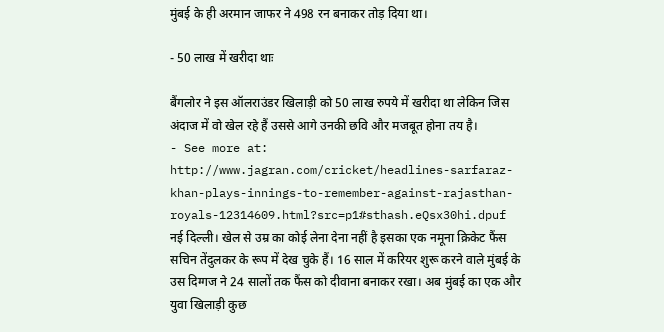मुंबई के ही अरमान जाफर ने 498 रन बनाकर तोड़ दिया था।

- 50 लाख में खरीदा थाः

बैंगलोर ने इस ऑलराउंडर खिलाड़ी को 50 लाख रुपये में खरीदा था लेकिन जिस अंदाज में वो खेल रहे हैं उससे आगे उनकी छवि और मजबूत होना तय है।
- See more at: http://www.jagran.com/cricket/headlines-sarfaraz-khan-plays-innings-to-remember-against-rajasthan-royals-12314609.html?src=p1#sthash.eQsx30hi.dpuf
नई दिल्ली। खेल से उम्र का कोई लेना देना नहीं है इसका एक नमूना क्रिकेट फैंस सचिन तेंदुलकर के रूप में देख चुके हैं। 16 साल में करियर शुरू करने वाले मुंबई के उस दिग्गज ने 24 सालों तक फैंस को दीवाना बनाकर रखा। अब मुंबई का एक और युवा खिलाड़ी कुछ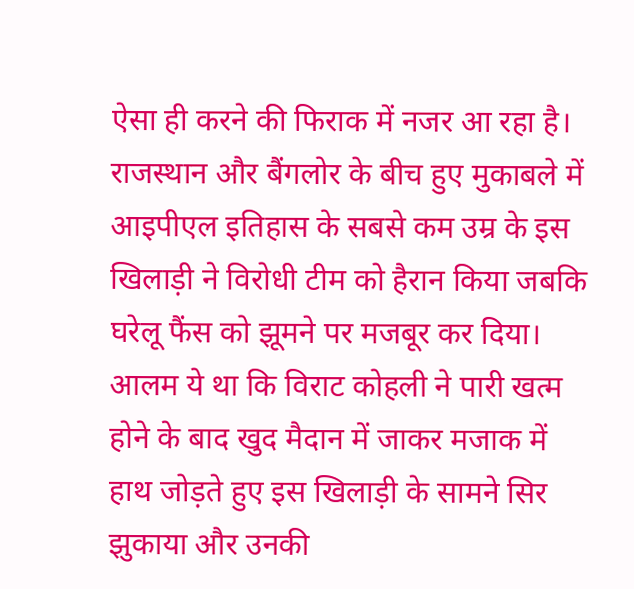ऐसा ही करने की फिराक में नजर आ रहा है। राजस्थान और बैंगलोर के बीच हुए मुकाबले में आइपीएल इतिहास के सबसे कम उम्र के इस खिलाड़ी ने विरोधी टीम को हैरान किया जबकि घरेलू फैंस को झूमने पर मजबूर कर दिया। आलम ये था कि विराट कोहली ने पारी खत्म होने के बाद खुद मैदान में जाकर मजाक में हाथ जोड़ते हुए इस खिलाड़ी के सामने सिर झुकाया और उनकी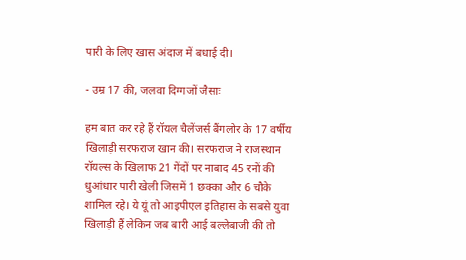पारी के लिए खास अंदाज में बधाई दी।

- उम्र 17 की, जलवा दिग्गजों जैसाः

हम बात कर रहे हैं रॉयल चैलेंजर्स बैंगलोर के 17 वर्षीय खिलाड़ी सरफराज खान की। सरफराज ने राजस्थान रॉयल्स के खिलाफ 21 गेंदों पर नाबाद 45 रनों की धुआंधार पारी खेली जिसमें 1 छक्का और 6 चौके शामिल रहे। ये यूं तो आइपीएल इतिहास के सबसे युवा खिलाड़ी हैं लेकिन जब बारी आई बल्लेबाजी की तो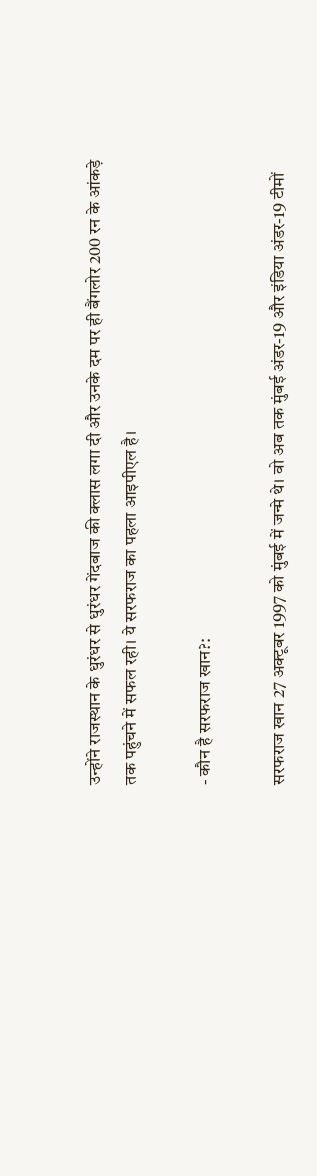उन्होंने राजस्थान के धुरंधर से धुरंधर गेंदबाज की क्लास लगा दी और उनके दम पर ही बैंगलोर 200 रन के आंकड़े तक पहुंचने में सफल रही। ये सरफराज का पहला आइपीएल है।

- कौन है सरफराज खान?:

सरफराज खान 27 अक्टूबर 1997 को मुंबई में जन्मे थे। वो अब तक मुंबई अंडर-19 और इंडिया अंडर-19 टीमों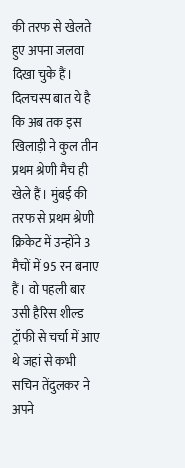की तरफ से खेलते हुए अपना जलवा दिखा चुके हैं। दिलचस्प बात ये है कि अब तक इस खिलाड़ी ने कुल तीन प्रथम श्रेणी मैच ही खेले हैं। मुंबई की तरफ से प्रथम श्रेणी क्रिकेट में उन्होंने 3 मैचों में 95 रन बनाए हैं। वो पहली बार उसी हैरिस शील्ड ट्रॉफी से चर्चा में आए थे जहां से कभी सचिन तेंदुलकर ने अपने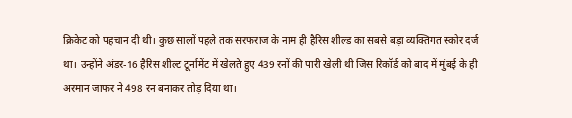क्रिकेट को पहचान दी थी। कुछ सालों पहले तक सरफराज के नाम ही हैरिस शील्ड का सबसे बड़ा व्यक्तिगत स्कोर दर्ज था। उन्होंने अंडर-16 हैरिस शील्ट टूर्नामेंट में खेलते हुए 439 रनों की पारी खेली थी जिस रिकॉर्ड को बाद में मुंबई के ही अरमान जाफर ने 498 रन बनाकर तोड़ दिया था।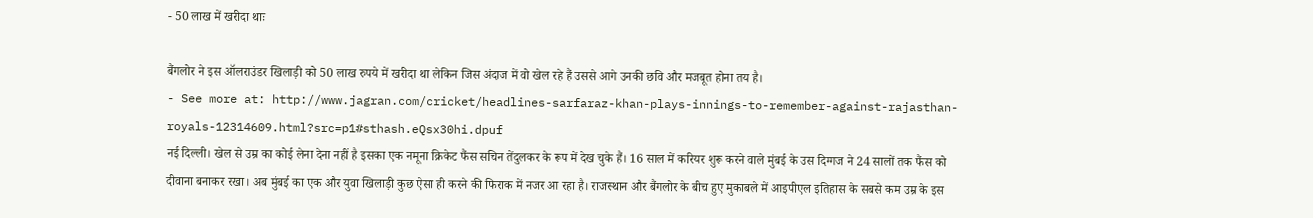- 50 लाख में खरीदा थाः

बैंगलोर ने इस ऑलराउंडर खिलाड़ी को 50 लाख रुपये में खरीदा था लेकिन जिस अंदाज में वो खेल रहे हैं उससे आगे उनकी छवि और मजबूत होना तय है।
- See more at: http://www.jagran.com/cricket/headlines-sarfaraz-khan-plays-innings-to-remember-against-rajasthan-royals-12314609.html?src=p1#sthash.eQsx30hi.dpuf
नई दिल्ली। खेल से उम्र का कोई लेना देना नहीं है इसका एक नमूना क्रिकेट फैंस सचिन तेंदुलकर के रूप में देख चुके हैं। 16 साल में करियर शुरू करने वाले मुंबई के उस दिग्गज ने 24 सालों तक फैंस को दीवाना बनाकर रखा। अब मुंबई का एक और युवा खिलाड़ी कुछ ऐसा ही करने की फिराक में नजर आ रहा है। राजस्थान और बैंगलोर के बीच हुए मुकाबले में आइपीएल इतिहास के सबसे कम उम्र के इस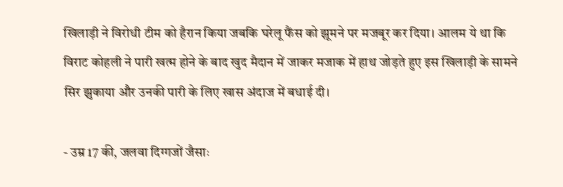खिलाड़ी ने विरोधी टीम को हैरान किया जबकि घरेलू फैंस को झूमने पर मजबूर कर दिया। आलम ये था कि विराट कोहली ने पारी खत्म होने के बाद खुद मैदान में जाकर मजाक में हाथ जोड़ते हुए इस खिलाड़ी के सामने सिर झुकाया और उनकी पारी के लिए खास अंदाज में बधाई दी।

- उम्र 17 की, जलवा दिग्गजों जैसाः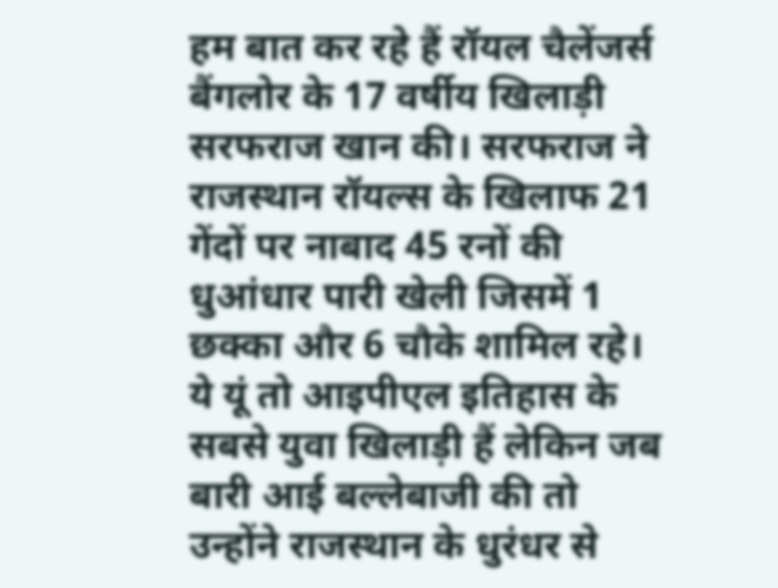हम बात कर रहे हैं रॉयल चैलेंजर्स बैंगलोर के 17 वर्षीय खिलाड़ी सरफराज खान की। सरफराज ने राजस्थान रॉयल्स के खिलाफ 21 गेंदों पर नाबाद 45 रनों की धुआंधार पारी खेली जिसमें 1 छक्का और 6 चौके शामिल रहे। ये यूं तो आइपीएल इतिहास के सबसे युवा खिलाड़ी हैं लेकिन जब बारी आई बल्लेबाजी की तो उन्होंने राजस्थान के धुरंधर से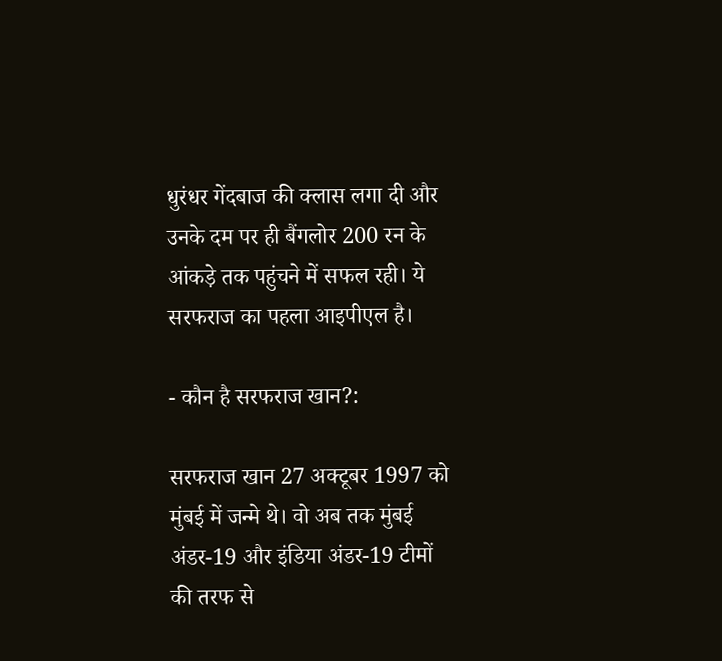धुरंधर गेंदबाज की क्लास लगा दी और उनके दम पर ही बैंगलोर 200 रन के आंकड़े तक पहुंचने में सफल रही। ये सरफराज का पहला आइपीएल है।

- कौन है सरफराज खान?:

सरफराज खान 27 अक्टूबर 1997 को मुंबई में जन्मे थे। वो अब तक मुंबई अंडर-19 और इंडिया अंडर-19 टीमों की तरफ से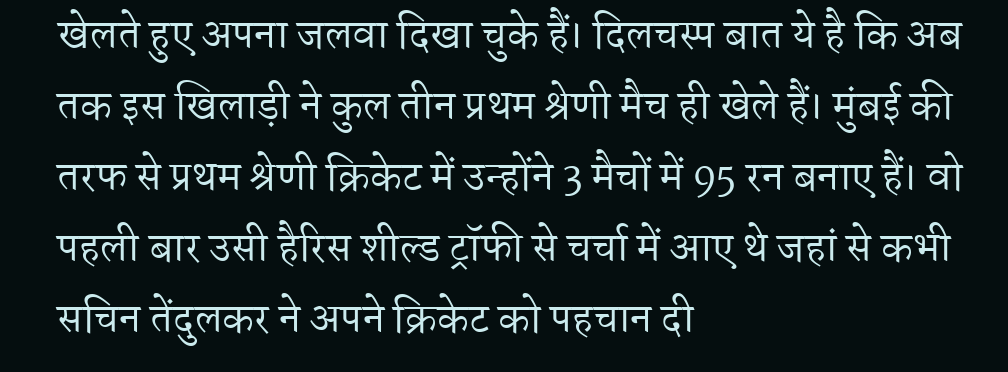खेलते हुए अपना जलवा दिखा चुके हैं। दिलचस्प बात ये है कि अब तक इस खिलाड़ी ने कुल तीन प्रथम श्रेणी मैच ही खेले हैं। मुंबई की तरफ से प्रथम श्रेणी क्रिकेट में उन्होंने 3 मैचों में 95 रन बनाए हैं। वो पहली बार उसी हैरिस शील्ड ट्रॉफी से चर्चा में आए थे जहां से कभी सचिन तेंदुलकर ने अपने क्रिकेट को पहचान दी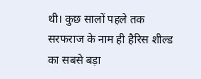थी। कुछ सालों पहले तक सरफराज के नाम ही हैरिस शील्ड का सबसे बड़ा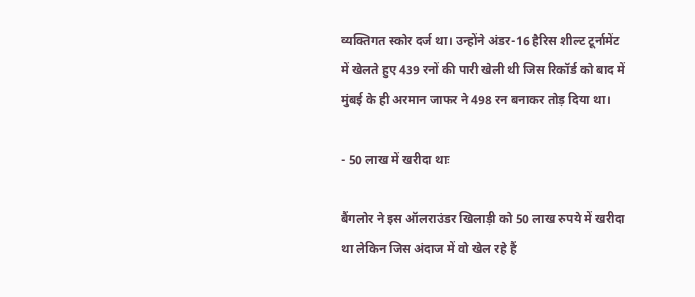व्यक्तिगत स्कोर दर्ज था। उन्होंने अंडर-16 हैरिस शील्ट टूर्नामेंट में खेलते हुए 439 रनों की पारी खेली थी जिस रिकॉर्ड को बाद में मुंबई के ही अरमान जाफर ने 498 रन बनाकर तोड़ दिया था।

- 50 लाख में खरीदा थाः

बैंगलोर ने इस ऑलराउंडर खिलाड़ी को 50 लाख रुपये में खरीदा था लेकिन जिस अंदाज में वो खेल रहे हैं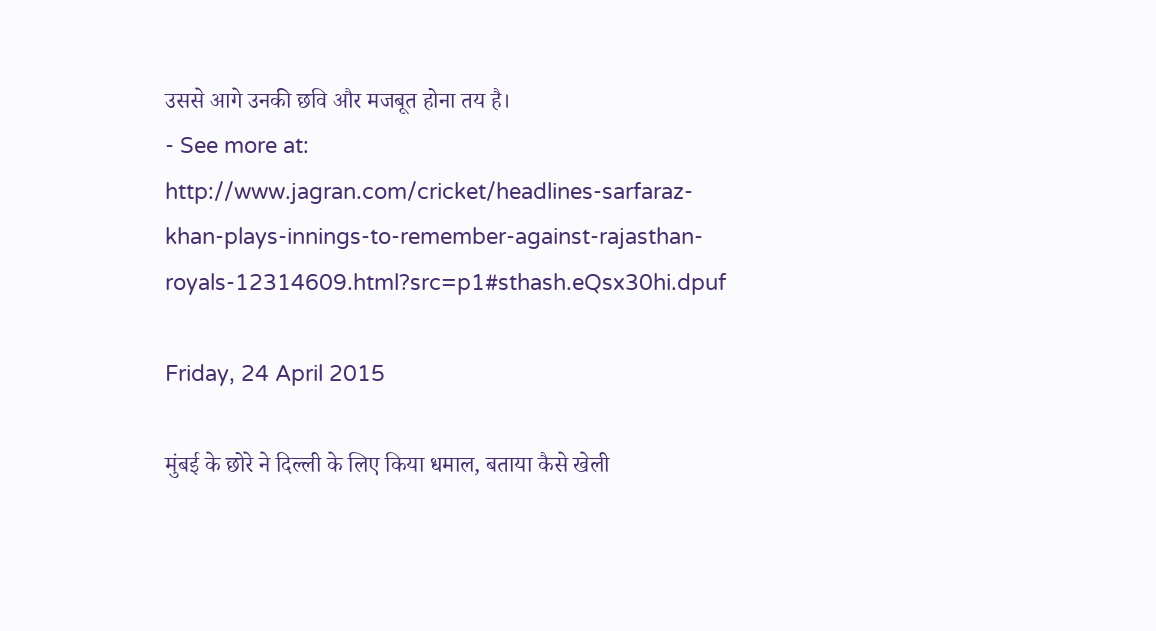उससे आगे उनकी छवि और मजबूत होना तय है।
- See more at: http://www.jagran.com/cricket/headlines-sarfaraz-khan-plays-innings-to-remember-against-rajasthan-royals-12314609.html?src=p1#sthash.eQsx30hi.dpuf

Friday, 24 April 2015

मुंबई के छोरे ने दिल्ली के लिए किया धमाल, बताया कैसे खेली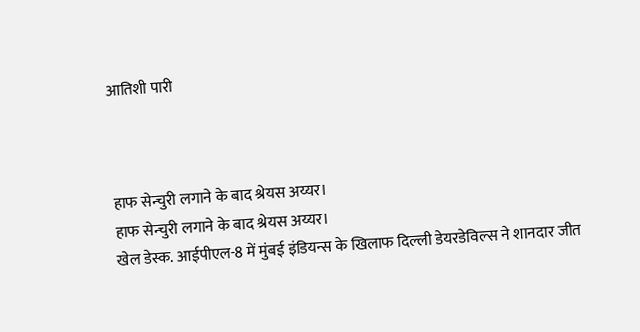आतिशी पारी



हाफ सेन्चुरी लगाने के बाद श्रेयस अय्यर।
हाफ सेन्चुरी लगाने के बाद श्रेयस अय्यर।
खेल डेस्क. आईपीएल-8 में मुंबई इंडियन्स के खिलाफ दिल्ली डेयरडेविल्स ने शानदार जीत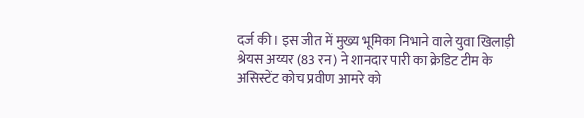दर्ज की। इस जीत में मुख्य भूमिका निभाने वाले युवा खिलाड़ी श्रेयस अय्यर (83 रन) ने शानदार पारी का क्रेडिट टीम के असिस्टेंट कोच प्रवीण आमरे को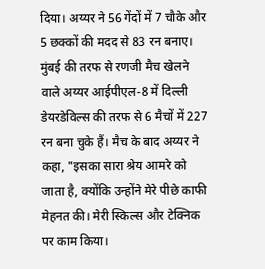दिया। अय्यर ने 56 गेंदों में 7 चौके और 5 छक्कों की मदद से 83 रन बनाए। मुंबई की तरफ से रणजी मैच खेलने वाले अय्यर आईपीएल-8 में दिल्ली डेयरडेविल्स की तरफ से 6 मैचों में 227 रन बना चुके हैं। मैच के बाद अय्यर ने कहा, "इसका सारा श्रेय आमरे को जाता है, क्योंकि उन्होंने मेरे पीछे काफी मेहनत की। मेरी स्किल्स और टेक्निक पर काम किया।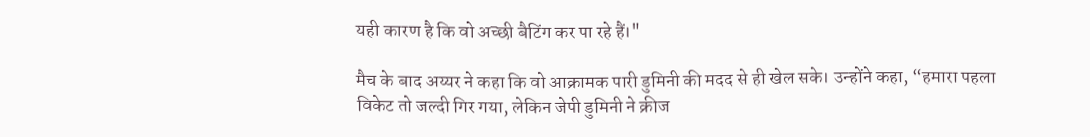यही कारण है कि वो अच्छी बैटिंग कर पा रहे हैं।"

मैच के बाद अय्यर ने कहा कि वो आक्रामक पारी डुमिनी की मदद से ही खेल सके। उन्होंने कहा, “हमारा पहला विकेट तो जल्दी गिर गया, लेकिन जेपी डुमिनी ने क्रीज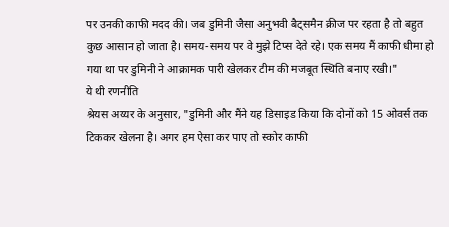पर उनकी काफी मदद की। जब डुमिनी जैसा अनुभवी बैट्समैन क्रीज पर रहता है तो बहुत कुछ आसान हो जाता है। समय-समय पर वे मुझे टिप्स देते रहे। एक समय मैं काफी धीमा हो गया था पर डुमिनी ने आक्रामक पारी खेलकर टीम की मजबूत स्थिति बनाए रखी।"
ये थी रणनीति
श्रेयस अय्यर के अनुसार, "डुमिनी और मैंने यह डिसाइड किया कि दोनों को 15 ओवर्स तक टिककर खेलना है। अगर हम ऐसा कर पाए तो स्कोर काफी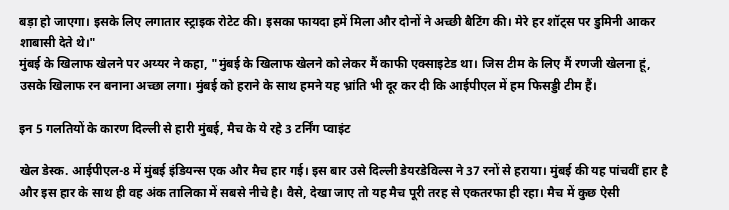बड़ा हो जाएगा। इसके लिए लगातार स्ट्राइक रोटेट की। इसका फायदा हमें मिला और दोनों ने अच्छी बैटिंग की। मेरे हर शॉट्स पर डुमिनी आकर शाबासी देते थे।"
मुंबई के खिलाफ खेलने पर अय्यर ने कहा, "मुंबई के खिलाफ खेलने को लेकर मैं काफी एक्साइटेड था। जिस टीम के लिए मैं रणजी खेलना हूं, उसके खिलाफ रन बनाना अच्छा लगा। मुंबई को हराने के साथ हमने यह भ्रांति भी दूर कर दी कि आईपीएल में हम फिसड्डी टीम हैं।

इन 5 गलतियों के कारण दिल्ली से हारी मुंबई, मैच के ये रहे 3 टर्निंग प्वाइंट

खेल डेस्क. आईपीएल-8 में मुंबई इंडियन्स एक और मैच हार गई। इस बार उसे दिल्ली डेयरडेविल्स ने 37 रनों से हराया। मुंबई की यह पांचवीं हार है और इस हार के साथ ही वह अंक तालिका में सबसे नीचे है। वैसे, देखा जाए तो यह मैच पूरी तरह से एकतरफा ही रहा। मैच में कुछ ऐसी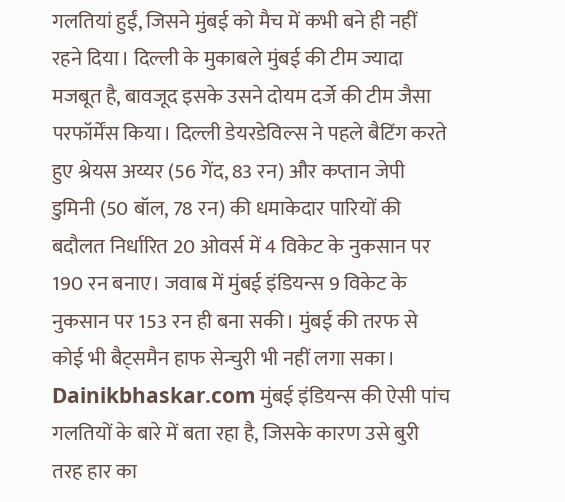गलतियां हुईं, जिसने मुंबई को मैच में कभी बने ही नहीं रहने दिया। दिल्ली के मुकाबले मुंबई की टीम ज्यादा मजबूत है, बावजूद इसके उसने दोयम दर्जे की टीम जैसा परफॉर्मेंस किया। दिल्ली डेयरडेविल्स ने पहले बैटिंग करते हुए श्रेयस अय्यर (56 गेंद, 83 रन) और कप्तान जेपी डुमिनी (50 बॉल, 78 रन) की धमाकेदार पारियों की बदौलत निर्धारित 20 ओवर्स में 4 विकेट के नुकसान पर 190 रन बनाए। जवाब में मुंबई इंडियन्स 9 विकेट के नुकसान पर 153 रन ही बना सकी। मुंबई की तरफ से कोई भी बैट्समैन हाफ सेन्चुरी भी नहीं लगा सका। Dainikbhaskar.com मुंबई इंडियन्स की ऐसी पांच गलतियों के बारे में बता रहा है, जिसके कारण उसे बुरी तरह हार का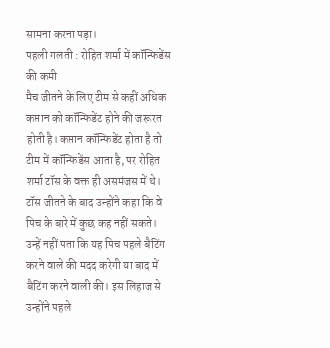सामना करना पड़ा।
पहली गलती : रोहित शर्मा में कॉन्फिडेंस की कमी
मैच जीतने के लिए टीम से कहीं अधिक कप्तान को कॉन्फिडेंट होने की जरूरत होती है। कप्तान कॉन्फिडेंट होता है तो टीम में कॉन्फिडेंस आता है, पर रोहित शर्मा टॉस के वक्त ही असमंजस में थे। टॉस जीतने के बाद उन्होंने कहा कि वे पिच के बारे में कुछ कह नहीं सकते। उन्हें नहीं पता कि यह पिच पहले बैटिंग करने वाले की मदद करेगी या बाद में बैटिंग करने वाली की। इस लिहाज से उन्होंने पहले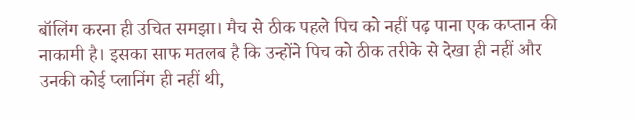बॉलिंग करना ही उचित समझा। मैच से ठीक पहले पिच को नहीं पढ़ पाना एक कप्तान की नाकामी है। इसका साफ मतलब है कि उन्होंने पिच को ठीक तरीके से देखा ही नहीं और उनकी कोई प्लानिंग ही नहीं थी,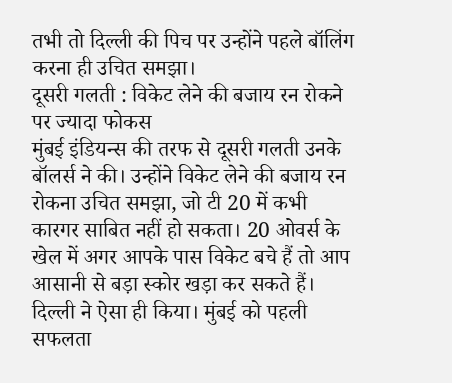तभी तो दिल्ली की पिच पर उन्होंने पहले बॉलिंग करना ही उचित समझा।
दूसरी गलती : विकेट लेने की बजाय रन रोकने पर ज्यादा फोकस
मुंबई इंडियन्स की तरफ से दूसरी गलती उनके बॉलर्स ने की। उन्होंने विकेट लेने की बजाय रन रोकना उचित समझा, जो टी 20 में कभी कारगर साबित नहीं हो सकता। 20 ओवर्स के खेल में अगर आपके पास विकेट बचे हैं तो आप आसानी से बड़ा स्कोर खड़ा कर सकते हैं। दिल्ली ने ऐसा ही किया। मुंबई को पहली सफलता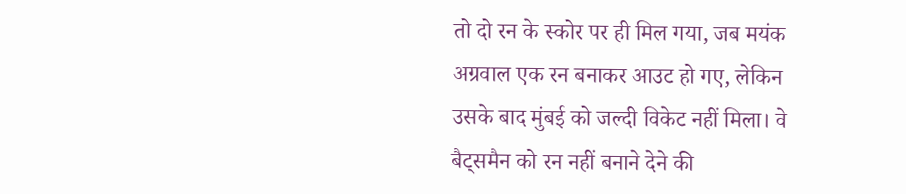तो दो रन के स्कोर पर ही मिल गया, जब मयंक अग्रवाल एक रन बनाकर आउट हो गए, लेकिन उसके बाद मुंबई को जल्दी विकेट नहीं मिला। वे बैट्समैन को रन नहीं बनाने देने की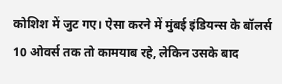कोशिश में जुट गए। ऐसा करने में मुंबई इंडियन्स के बॉलर्स 10 ओवर्स तक तो कामयाब रहे, लेकिन उसके बाद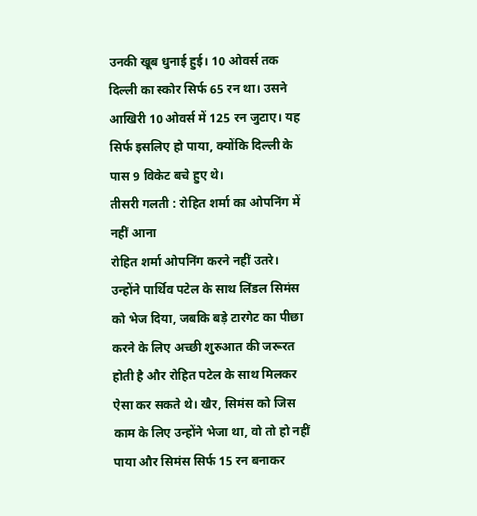उनकी खूब धुनाई हुई। 10 ओवर्स तक दिल्ली का स्कोर सिर्फ 65 रन था। उसने आखिरी 10 ओवर्स में 125 रन जुटाए। यह सिर्फ इसलिए हो पाया, क्योंकि दिल्ली के पास 9 विकेट बचे हुए थे।
तीसरी गलती : रोहित शर्मा का ओपनिंग में नहीं आना
रोहित शर्मा ओपनिंग करने नहीं उतरे। उन्होंने पार्थिव पटेल के साथ लिंडल सिमंस को भेज दिया, जबकि बड़े टारगेट का पीछा करने के लिए अच्छी शुरुआत की जरूरत होती है और रोहित पटेल के साथ मिलकर ऐसा कर सकते थे। खैर, सिमंस को जिस काम के लिए उन्होंने भेजा था, वो तो हो नहीं पाया और सिमंस सिर्फ 15 रन बनाकर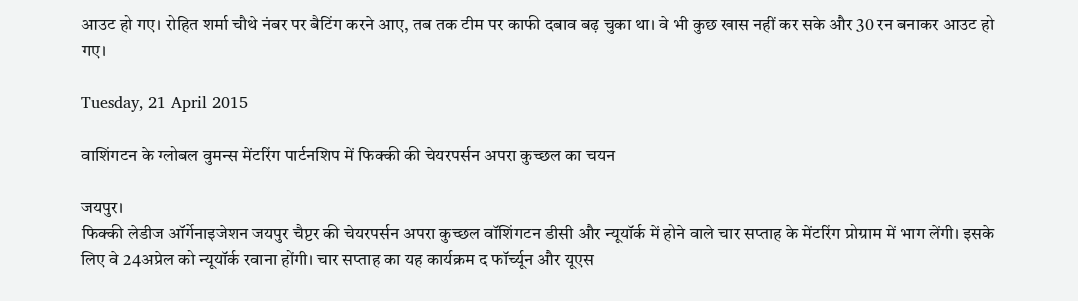आउट हो गए। रोहित शर्मा चौथे नंबर पर बैटिंग करने आए, तब तक टीम पर काफी दबाव बढ़ चुका था। वे भी कुछ खास नहीं कर सके और 30 रन बनाकर आउट हो गए।

Tuesday, 21 April 2015

वाशिंगटन के ग्लोबल वुमन्स मेंटरिंग पार्टनशिप में फिक्की की चेयरपर्सन अपरा कुच्छल का चयन

जयपुर।
फिक्की लेडीज ऑर्गेनाइजेशन जयपुर चैप्टर की चेयरपर्सन अपरा कुच्छल वॉशिंगटन डीसी और न्यूयॉर्क में होने वाले चार सप्ताह के मेंटरिंग प्रोग्राम में भाग लेंगी। इसके लिए वे 24अप्रेल को न्यूयॉर्क रवाना होंगी। चार सप्ताह का यह कार्यक्रम द फॉर्च्यून और यूएस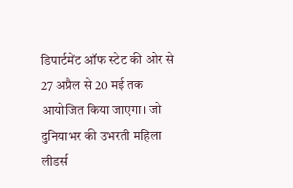डिपार्टमेंट ऑफ स्टेट की ओर से 27 अप्रैल से 20 मई तक आयोजित किया जाएगा। जो दुनियाभर की उभरती महिला लीडर्स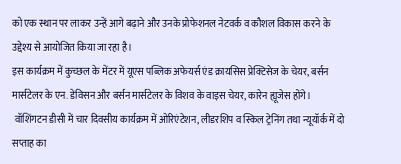को एक स्थान पर लाकर उन्हें आगे बढ़ाने और उनके प्रोफेशनल नेटवर्क व कौशल विकास करने के उद्देश्य से आयोजित किया जा रहा है।
इस कार्यक्रम में कुच्छल के मेंटर में यूएस पब्लिक अफेयर्स एंड क्रायसिस प्रेक्टिसेज के चेयर, बर्सन मार्सटेलर के एन. डेविसन और बर्सन मार्सटेलर के विशव के वाइस चेयर, कारेन ह्यूजेस होंगे।
 वॉशिंगटन डीसी में चार दिवसीय कार्यक्रम में ओरिएंटेशन, लीडरशिप व स्किल ट्रेनिंग तथा न्यूयॉर्क में दो सप्ताह का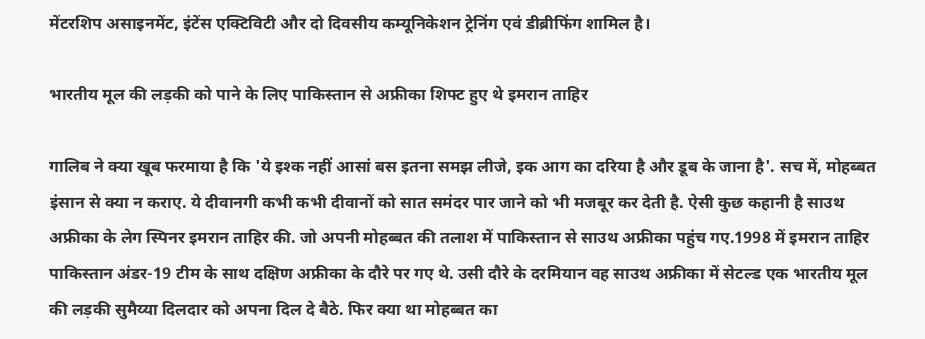मेंटरशिप असाइनमेंट, इंटेंस एक्टिविटी और दो दिवसीय कम्यूनिकेशन ट्रेनिंग एवं डीब्रीफिंग शामिल है।

भारतीय मूल की लड़की को पाने के लिए पाकिस्तान से अफ्रीका शिफ्ट हुए थे इमरान ताहिर

गालिब ने क्या खूब फरमाया है कि 'ये इश्क नहीं आसां बस इतना समझ लीजे, इक आग का दरिया है और डूब के जाना है'. सच में, मोहब्बत इंसान से क्या न कराए. ये दीवानगी कभी कभी दीवानों को सात समंदर पार जाने को भी मजबूर कर देती है. ऐसी कुछ कहानी है साउथ अफ्रीका के लेग स्पिनर इमरान ताहिर की. जो अपनी मोहब्बत की तलाश में पाकिस्तान से साउथ अफ्रीका पहुंच गए.1998 में इमरान ताहिर पाकिस्तान अंडर-19 टीम के साथ दक्षिण अफ्रीका के दौरे पर गए थे. उसी दौरे के दरमियान वह साउथ अफ्रीका में सेटल्ड एक भारतीय मूल की लड़की सुमैय्या दिलदार को अपना दिल दे बैठे. फिर क्या था मोहब्बत का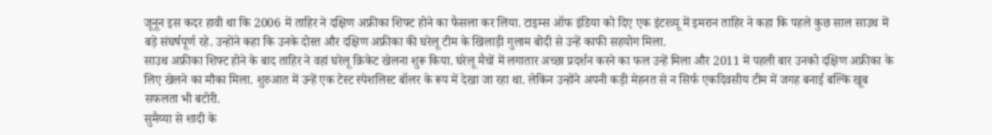जूनून इस कदर हावी था कि 2006 में ताहिर ने दक्षिण अफ्रीका शिफ्ट होने का फैसला कर लिया. टाइम्स ऑफ इंडिया को दिए एक इंटरव्यू में इमरान ताहिर ने कहा कि पहले कुछ साल साउथ में बड़े संघर्षपूर्ण रहे. उन्होंने कहा कि उनके दोस्त और दक्षिण अफ्रीका की घरेलू टीम के खिलाड़ी गुलाम बोदी से उन्हें काफी सहयोग मिला.
साउथ अफ्रीका शिफ्ट होने के बाद ताहिर ने वहां घरेलू क्रिकेट खेलना शुरू किया. घरेलू मैचों में लगातार अच्छा प्रदर्शन करने का फल उन्हें मिला और 2011 में पहली बार उनको दक्षिण अफ्रीका के लिए खेलने का मौका मिला. शुरुआत में उन्हें एक टेस्ट स्पेशलिस्ट बॉलर के रूप में देखा जा रहा था. लेकिन उन्होंने अपनी कड़ी मेहनत से न सिर्फ एकदिवसीय टीम में जगह बनाई बल्कि खूब सफलता भी बटोरी.
सुमैय्या से शादी के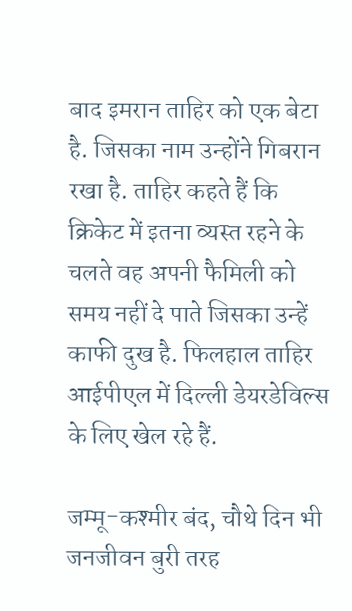बाद इमरान ताहिर को एक बेटा है. जिसका नाम उन्होंने गिबरान रखा है. ताहिर कहते हैं कि क्रिकेट में इतना व्यस्त रहने के चलते वह अपनी फैमिली को समय नहीं दे पाते जिसका उन्हें काफी दुख है. फिलहाल ताहिर आईपीएल में दिल्ली डेयरडेविल्स के लिए खेल रहे हैं.

जम्मू-कश्मीर बंद, चौथे दिन भी जनजीवन बुरी तरह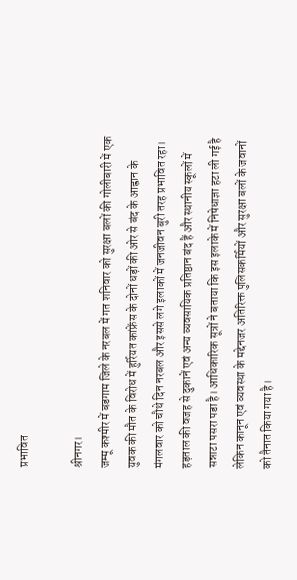प्रभावित

श्रीनगर।
जम्मू कश्मीर में बडगाम जिले के नरबल में गत शनिवार को सुरक्षा बलों की गोलीबारी में एक युवक की मौत के विरोध में हुर्रियत कांफ्रेंस के दोनों धड़ों की ओर से बंद के आह्वान के मंगलवार को चौथे दिन नरबल और इससे लगे इलाकों में जनजीवन बुरी तरह प्रभावित रहा। हड़ताल की वजह से दुकानें एवं अन्य व्यवसायिक प्रतिष्ठान बंद हैं और स्थानीय स्कूलों में सन्नाटा पसरा पडा है। आधिकारिक सूत्रों ने बताया कि इस इलाके में निषेधाज्ञा हटा ली गई है लेकिन कानून एवं व्यवस्था के मद्देनजर अतिरिक्त पुलिसकर्मियों और सुरक्षा बलों के जवानों को तैनात किया गया है।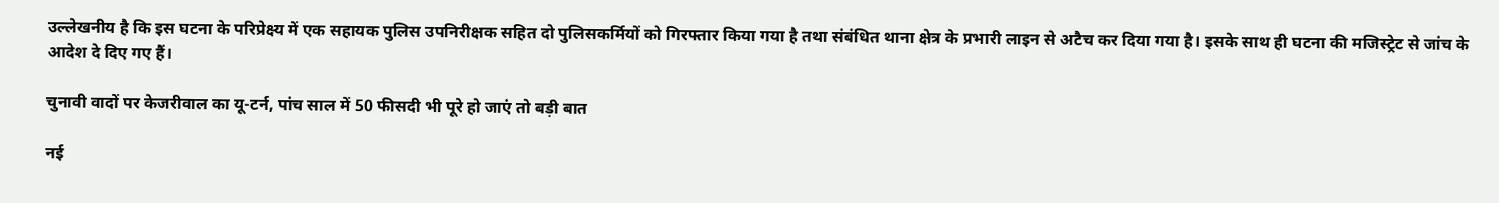उल्लेखनीय है कि इस घटना के परिप्रेक्ष्य में एक सहायक पुलिस उपनिरीक्षक सहित दो पुलिसकर्मियों को गिरफ्तार किया गया है तथा संबंधित थाना क्षेत्र के प्रभारी लाइन से अटैच कर दिया गया है। इसके साथ ही घटना की मजिस्ट्रेट से जांच के आदेश दे दिए गए हैं।

चुनावी वादों पर केजरीवाल का यू-टर्न, पांच साल में 50 फीसदी भी पूरे हो जाएं तो बड़ी बात

नई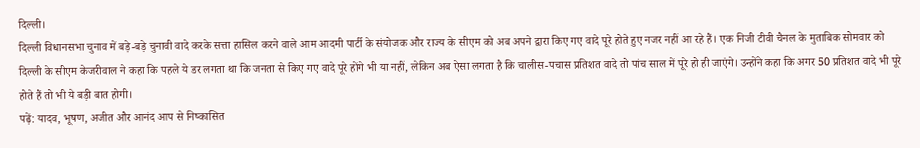दिल्ली।
दिल्ली विधानसभा चुनाव में बड़े-बड़े चुनावी वादे करके सत्ता हासिल करने वाले आम आदमी पार्टी के संयोजक और राज्य के सीएम को अब अपने द्वारा किए गए वादे पूरे होते हुए नजर नहीं आ रहे हैं। एक निजी टीवी चैनल के मुताबिक सोमवार को दिल्ली के सीएम केजरीवाल ने कहा कि पहले ये डर लगता था कि जनता से किए गए वादे पूरे होंगे भी या नहीं, लेकिन अब ऐसा लगता है कि चालीस-पचास प्रतिशत वादे तो पांच साल में पूरे हो ही जाएंगे। उन्होंने कहा कि अगर 50 प्रतिशत वादे भी पूरे होते हैं तो भी ये बड़ी बात होगी।
पढ़ें: यादव, भूषण, अजीत और आनंद आप से निष्कासित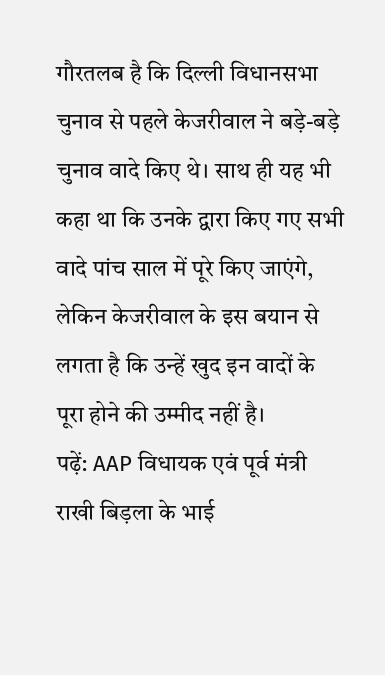गौरतलब है कि दिल्ली विधानसभा चुनाव से पहले केजरीवाल ने बड़े-बड़े चुनाव वादे किए थे। साथ ही यह भी कहा था कि उनके द्वारा किए गए सभी वादे पांच साल में पूरे किए जाएंगे, लेकिन केजरीवाल के इस बयान से लगता है कि उन्हें खुद इन वादों के पूरा होने की उम्मीद नहीं है।
पढ़ें: AAP विधायक एवं पूर्व मंत्री राखी बिड़ला के भाई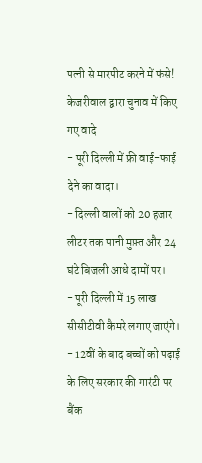पत्नी से मारपीट करने में फंसे!
केजरीवाल द्वारा चुनाव में किए गए वादे
- पूरी दिल्ली में फ्री वाई-फाई देने का वादा।
- दिल्ली वालों को 20 हजार लीटर तक पानी मुफ़्त और 24 घंटे बिजली आधे दामों पर।
- पूरी दिल्ली में 15 लाख सीसीटीवी कैमरे लगाए जाएंगे।
- 12वीं के बाद बच्चों को पढ़ाई के लिए सरकार की गारंटी पर बैंक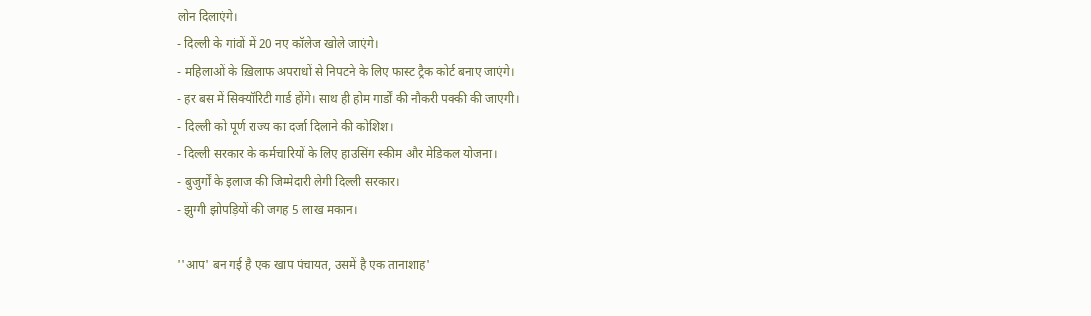लोन दिलाएंगे।
- दिल्ली के गांवों में 20 नए कॉलेज खोले जाएंगे।
- महिलाओं के ख़िलाफ अपराधों से निपटने के लिए फास्ट ट्रैक कोर्ट बनाए जाएंगे।
- हर बस में सिक्यॉरिटी गार्ड होंगे। साथ ही होम गार्डों की नौकरी पक्की की जाएगी।
- दिल्ली को पूर्ण राज्य का दर्जा दिलाने की कोशिश।
- दिल्ली सरकार के कर्मचारियों के लिए हाउसिंग स्कीम और मेडिकल योजना।
- बुजुर्गों के इलाज की जिम्मेदारी लेगी दिल्ली सरकार।
- झुग्गी झोपड़ियों की जगह 5 लाख मकान।

''आप' बन गई है एक खाप पंचायत, उसमें है एक तानाशाह'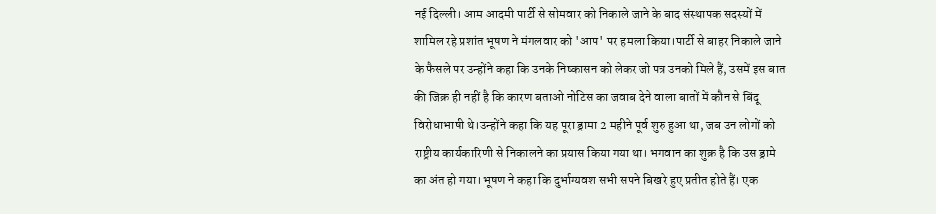नई दिल्ली। आम आदमी पार्टी से सोमवार को निकाले जाने के बाद संस्थापक सदस्यों में शामिल रहे प्रशांत भूषण ने मंगलवार को 'आप' पर हमला किया।पार्टी से बाहर निकाले जाने के फैसले पर उन्होंने कहा कि उनके निष्कासन को लेकर जो पत्र उनको मिले हैं, उसमें इस बात की जिक्र ही नहीं है कि कारण बताओ नोटिस का जवाब देने वाला बातों में कौन से बिंदू विरोधाभाषी थे।उन्होंने कहा कि यह पूरा ड्रामा 2 महीने पूर्व शुरु हुआ था, जब उन लोगों को राष्ट्रीय कार्यकारिणी से निकालने का प्रयास किया गया था। भगवान का शुक्र है कि उस ड्रामे का अंत हो गया।भूषण ने कहा कि दुर्भाग्यवश सभी सपने बिखरे हुए प्रतीत होते हैं। एक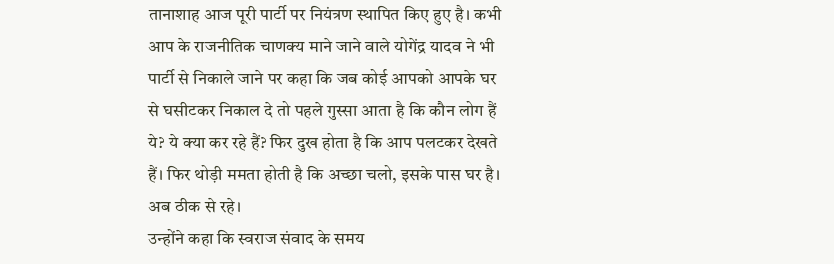तानाशाह आज पूरी पार्टी पर नियंत्रण स्थापित किए हुए है। कभी आप के राजनीतिक चाणक्य माने जाने वाले योगेंद्र यादव ने भी पार्टी से निकाले जाने पर कहा कि जब कोई आपको आपके घर से घसीटकर निकाल दे तो पहले गुस्सा आता है कि कौन लोग हैं ये? ये क्या कर रहे हैं? फिर दुख होता है कि आप पलटकर देखते हैं। फिर थोड़ी ममता होती है कि अच्छा चलो, इसके पास घर है। अब ठीक से रहे।
उन्होंने कहा कि स्वराज संवाद के समय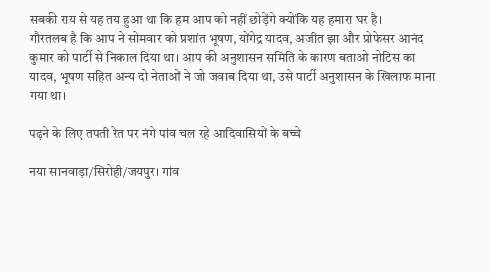सबकी राय से यह तय हुआ था कि हम आप को नहीं छोड़ेंगे क्योंकि यह हमारा घर है।
गौरतलब है कि आप ने सोमवार को प्रशांत भूषण, योंगेद्र यादव, अजीत झा और प्रोफेसर आनंद कुमार को पार्टी से निकाल दिया था। आप की अनुशासन समिति के कारण बताओ नोटिस का यादव, भूषण सहित अन्य दो नेताओं ने जो जवाब दिया था, उसे पार्टी अनुशासन के खिलाफ माना गया था।

पढ़ने के लिए तपती रेत पर नंगे पांव चल रहे आदिवासियों के बच्चे

नया सानवाड़ा/सिरोही/जयपुर। गांव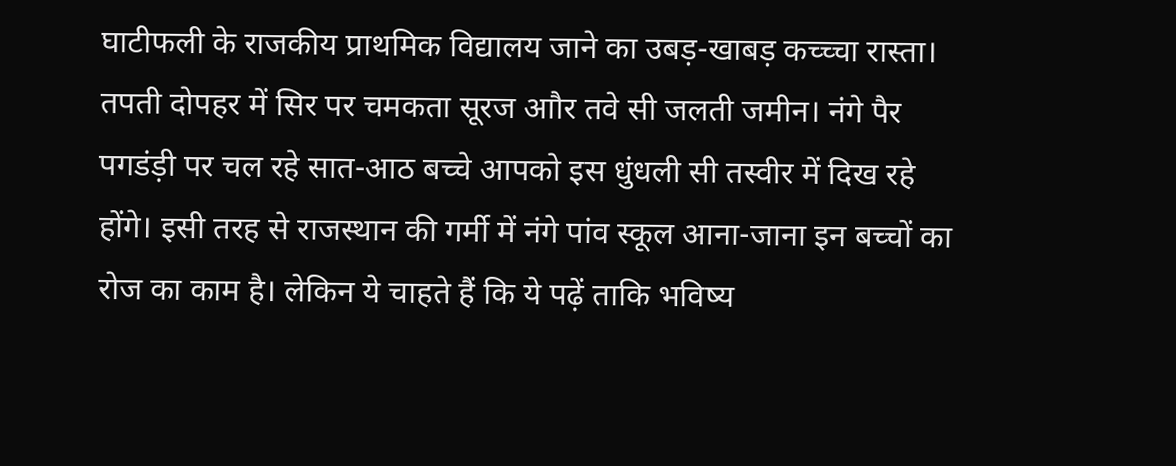घाटीफली के राजकीय प्राथमिक विद्यालय जाने का उबड़-खाबड़ कच्च्चा रास्ता। तपती दोपहर में सिर पर चमकता सूरज आौर तवे सी जलती जमीन। नंगे पैर पगडंड़ी पर चल रहे सात-आठ बच्चे आपको इस धुंधली सी तस्वीर में दिख रहे होंगे। इसी तरह से राजस्थान की गर्मी में नंगे पांव स्कूल आना-जाना इन बच्चों का रोज का काम है। लेकिन ये चाहते हैं कि ये पढ़ें ताकि भविष्य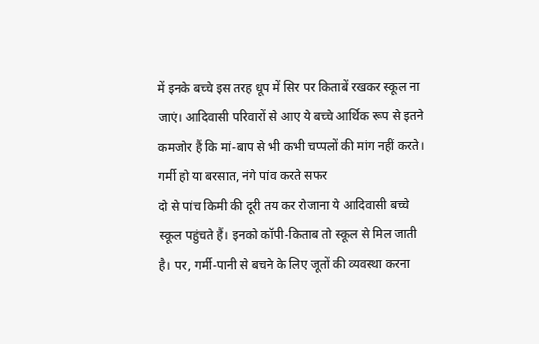में इनके बच्चे इस तरह धूप में सिर पर किताबें रखकर स्कूल ना जाएं। आदिवासी परिवारों से आए ये बच्चे आर्थिक रूप से इतने कमजोर हैं कि मां-बाप से भी कभी चप्पलों की मांग नहीं करते।
गर्मी हो या बरसात, नंगे पांव करते सफर
दो से पांच किमी की दूरी तय कर रोजाना ये आदिवासी बच्चे स्कूल पहुंचते हैं। इनको कॉपी-किताब तो स्कूल से मिल जाती है। पर, गर्मी-पानी से बचने के लिए जूतों की व्यवस्था करना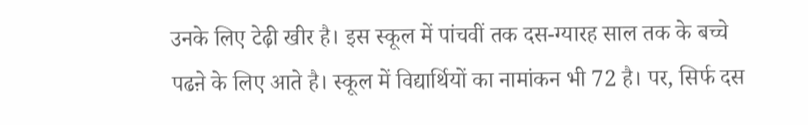उनके लिए टेढ़ी खीर है। इस स्कूल में पांचवीं तक दस-ग्यारह साल तक के बच्चे पढऩे के लिए आते है। स्कूल में विद्यार्थियों का नामांकन भी 72 है। पर, सिर्फ दस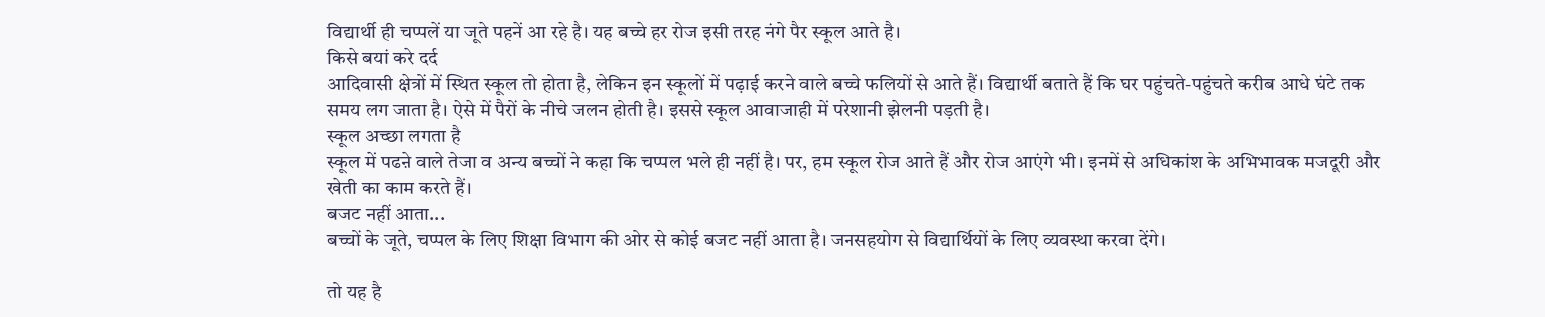विद्यार्थी ही चप्पलें या जूते पहनें आ रहे है। यह बच्चे हर रोज इसी तरह नंगे पैर स्कूल आते है।
किसे बयां करे दर्द
आदिवासी क्षेत्रों में स्थित स्कूल तो होता है, लेकिन इन स्कूलों में पढ़ाई करने वाले बच्चे फलियों से आते हैं। विद्यार्थी बताते हैं कि घर पहुंचते-पहुंचते करीब आधे घंटे तक समय लग जाता है। ऐसे में पैरों के नीचे जलन होती है। इससे स्कूल आवाजाही में परेशानी झेलनी पड़ती है।
स्कूल अच्छा लगता है
स्कूल में पढऩे वाले तेजा व अन्य बच्चों ने कहा कि चप्पल भले ही नहीं है। पर, हम स्कूल रोज आते हैं और रोज आएंगे भी। इनमें से अधिकांश के अभिभावक मजदूरी और खेती का काम करते हैं।
बजट नहीं आता...
बच्चों के जूते, चप्पल के लिए शिक्षा विभाग की ओर से कोई बजट नहीं आता है। जनसहयोग से विद्यार्थियों के लिए व्यवस्था करवा देंगे।

तो यह है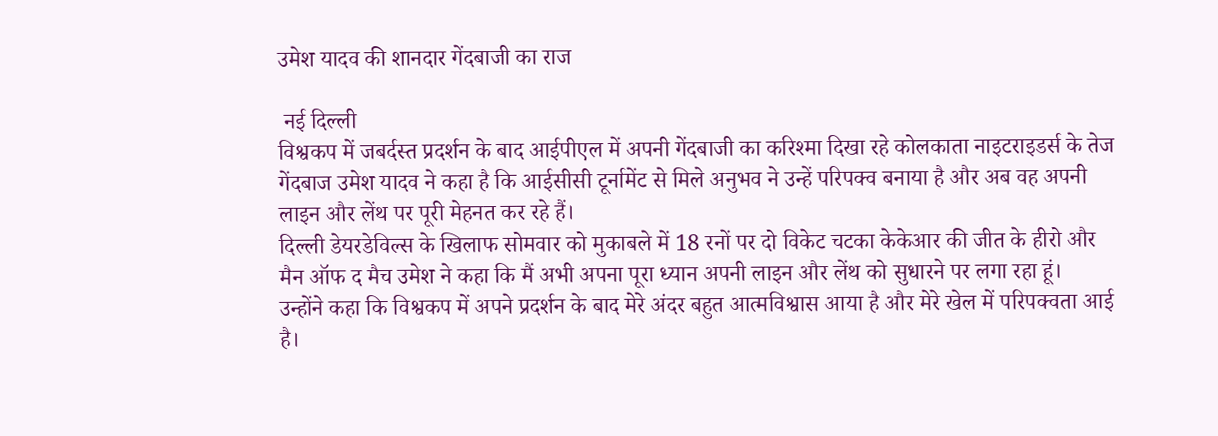उमेश यादव की शानदार गेंदबाजी का राज

 नई दिल्ली
विश्वकप में जबर्दस्त प्रदर्शन के बाद आईपीएल में अपनी गेंदबाजी का करिश्मा दिखा रहे कोलकाता नाइटराइडर्स के तेज गेंदबाज उमेश यादव ने कहा है कि आईसीसी टूर्नामेंट से मिले अनुभव ने उन्हें परिपक्व बनाया है और अब वह अपनी लाइन और लेंथ पर पूरी मेहनत कर रहे हैं।
दिल्ली डेयरडेविल्स के खिलाफ सोमवार को मुकाबले में 18 रनों पर दो विकेट चटका केकेआर की जीत के हीरो और मैन ऑफ द मैच उमेश ने कहा कि मैं अभी अपना पूरा ध्यान अपनी लाइन और लेंथ को सुधारने पर लगा रहा हूं।
उन्होंने कहा कि विश्वकप में अपने प्रदर्शन के बाद मेरे अंदर बहुत आत्मविश्वास आया है और मेरे खेल में परिपक्वता आई है।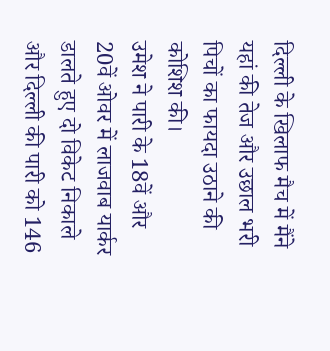दिल्ली के खिलाफ मैच में मैंने यहां की तेज और उछाल भरी पिचों का फायदा उठाने की कोशिश की।
उमेश ने पारी के 18वें और 20वें ओवर में लाजवाब यार्कर डालते हुए दो विकेट निकाले और दिल्ली की पारी को 146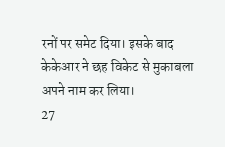रनों पर समेट दिया। इसके बाद केकेआर ने छह विकेट से मुकाबला अपने नाम कर लिया।
27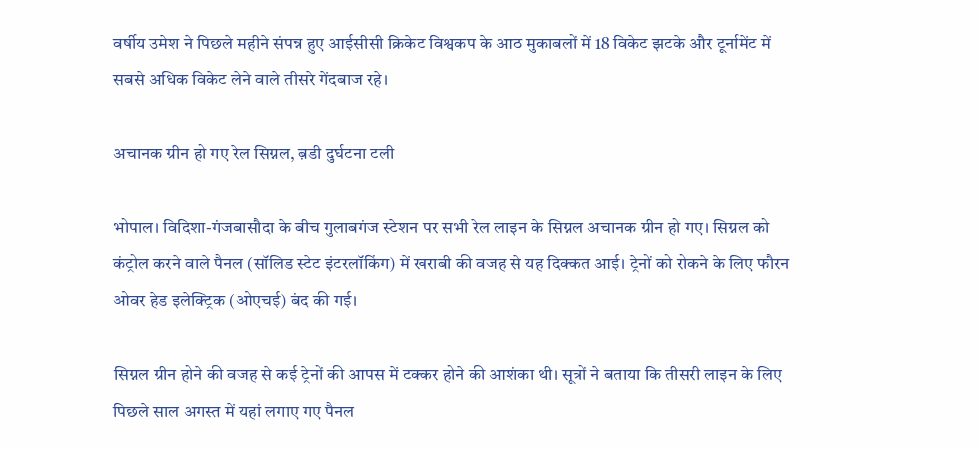वर्षीय उमेश ने पिछले महीने संपन्न हुए आईसीसी क्रिकेट विश्वकप के आठ मुकाबलों में 18 विकेट झटके और टूर्नामेंट में सबसे अधिक विकेट लेने वाले तीसरे गेंदबाज रहे।

अचानक ग्रीन हो गए रेल सिग्नल, ब़डी दुर्घटना टली

भोपाल। विदिशा-गंजबासौदा के बीच गुलाबगंज स्टेशन पर सभी रेल लाइन के सिग्नल अचानक ग्रीन हो गए। सिग्नल को कंट्रोल करने वाले पैनल (सॉलिड स्टेट इंटरलॉकिंग) में खराबी की वजह से यह दिक्कत आई। ट्रेनों को रोकने के लिए फौरन ओवर हेड इलेक्ट्रिक (ओएचई) बंद की गई।

सिग्नल ग्रीन होने की वजह से कई ट्रेनों की आपस में टक्कर होने की आशंका थी। सूत्रों ने बताया कि तीसरी लाइन के लिए पिछले साल अगस्त में यहां लगाए गए पैनल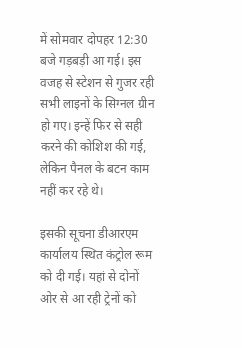में सोमवार दोपहर 12:30 बजे गड़बड़ी आ गई। इस वजह से स्टेशन से गुजर रही सभी लाइनों के सिग्नल ग्रीन हो गए। इन्हें फिर से सही करने की कोशिश की गई, लेकिन पैनल के बटन काम नहीं कर रहे थे।

इसकी सूचना डीआरएम कार्यालय स्थित कंट्रोल रूम को दी गई। यहां से दोनों ओर से आ रही ट्रेनों को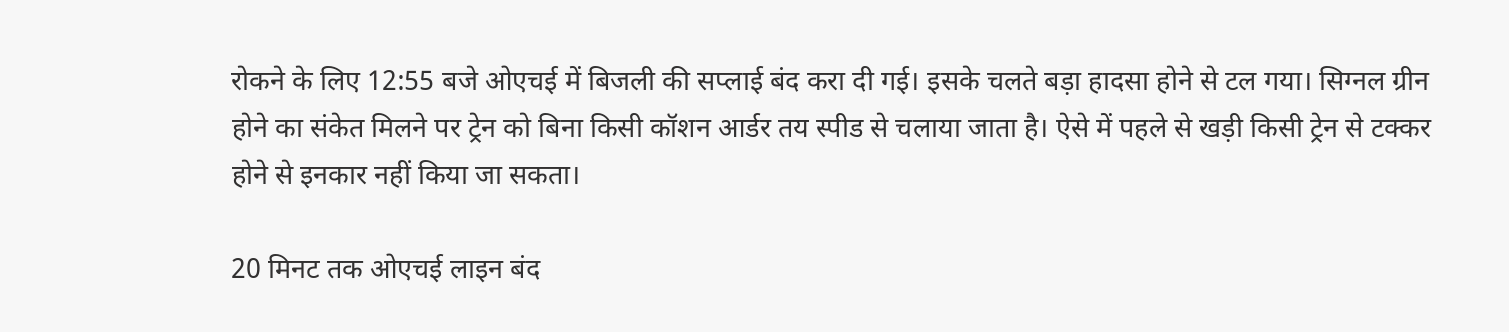रोकने के लिए 12:55 बजे ओएचई में बिजली की सप्लाई बंद करा दी गई। इसके चलते बड़ा हादसा होने से टल गया। सिग्नल ग्रीन होने का संकेत मिलने पर ट्रेन को बिना किसी कॉशन आर्डर तय स्पीड से चलाया जाता है। ऐसे में पहले से खड़ी किसी ट्रेन से टक्कर होने से इनकार नहीं किया जा सकता।

20 मिनट तक ओएचई लाइन बंद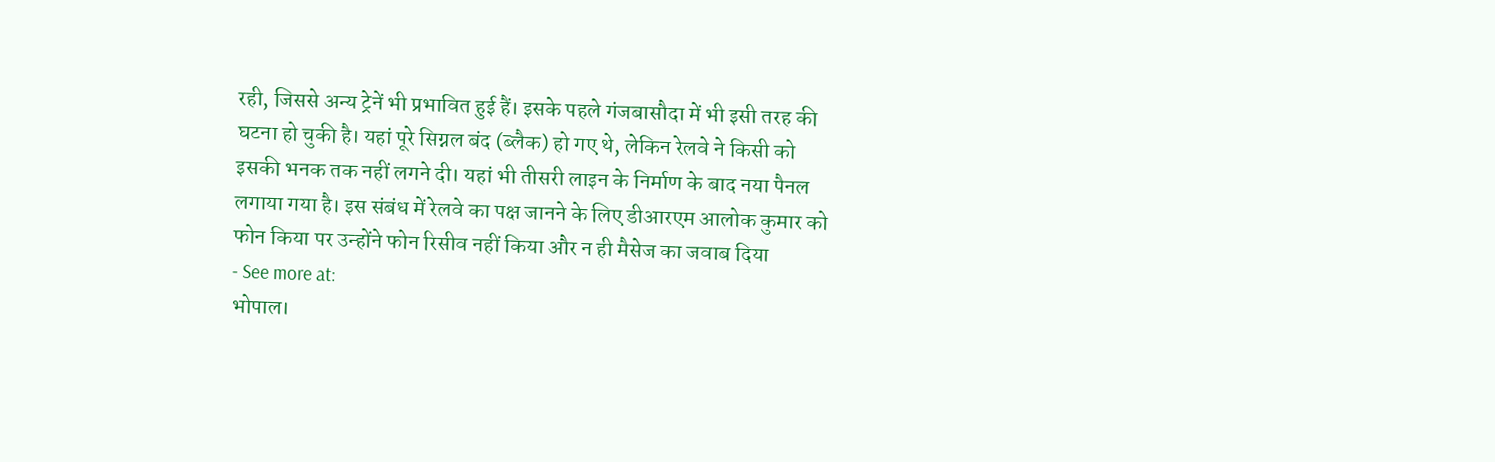रही, जिससे अन्य ट्रेनें भी प्रभावित हुई हैं। इसके पहले गंजबासौदा में भी इसी तरह की घटना हो चुकी है। यहां पूरे सिग्नल बंद (ब्लैक) हो गए थे, लेकिन रेलवे ने किसी को इसकी भनक तक नहीं लगने दी। यहां भी तीसरी लाइन के निर्माण के बाद नया पैनल लगाया गया है। इस संबंध में रेलवे का पक्ष जानने के लिए डीआरएम आलोक कुमार को फोन किया पर उन्होंने फोन रिसीव नहीं किया और न ही मैसेज का जवाब दिया
- See more at:
भोपाल।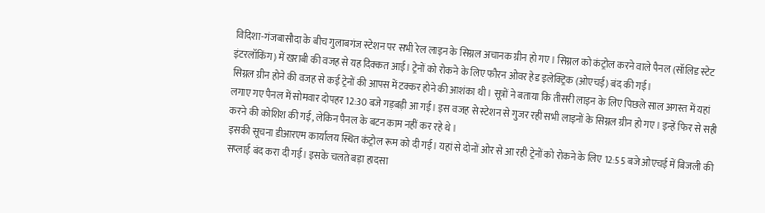विदिशा-गंजबासौदा के बीच गुलाबगंज स्टेशन पर सभी रेल लाइन के सिग्नल अचानक ग्रीन हो गए। सिग्नल को कंट्रोल करने वाले पैनल (सॉलिड स्टेट इंटरलॉकिंग) में खराबी की वजह से यह दिक्कत आई। ट्रेनों को रोकने के लिए फौरन ओवर हेड इलेक्ट्रिक (ओएचई) बंद की गई।
सिग्नल ग्रीन होने की वजह से कई ट्रेनों की आपस में टक्कर होने की आशंका थी। सूत्रों ने बताया कि तीसरी लाइन के लिए पिछले साल अगस्त में यहां लगाए गए पैनल में सोमवार दोपहर 12:30 बजे गड़बड़ी आ गई। इस वजह से स्टेशन से गुजर रही सभी लाइनों के सिग्नल ग्रीन हो गए। इन्हें फिर से सही करने की कोशिश की गई, लेकिन पैनल के बटन काम नहीं कर रहे थे।
इसकी सूचना डीआरएम कार्यालय स्थित कंट्रोल रूम को दी गई। यहां से दोनों ओर से आ रही ट्रेनों को रोकने के लिए 12:55 बजे ओएचई में बिजली की सप्लाई बंद करा दी गई। इसके चलते बड़ा हादसा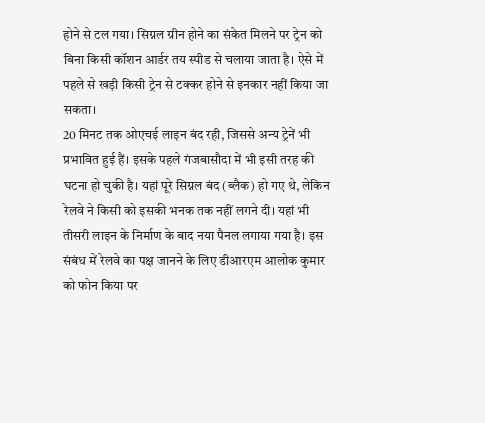होने से टल गया। सिग्नल ग्रीन होने का संकेत मिलने पर ट्रेन को बिना किसी कॉशन आर्डर तय स्पीड से चलाया जाता है। ऐसे में पहले से खड़ी किसी ट्रेन से टक्कर होने से इनकार नहीं किया जा सकता।
20 मिनट तक ओएचई लाइन बंद रही, जिससे अन्य ट्रेनें भी प्रभावित हुई हैं। इसके पहले गंजबासौदा में भी इसी तरह की घटना हो चुकी है। यहां पूरे सिग्नल बंद (ब्लैक) हो गए थे, लेकिन रेलवे ने किसी को इसकी भनक तक नहीं लगने दी। यहां भी तीसरी लाइन के निर्माण के बाद नया पैनल लगाया गया है। इस संबंध में रेलवे का पक्ष जानने के लिए डीआरएम आलोक कुमार को फोन किया पर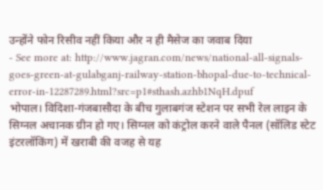उन्होंने फोन रिसीव नहीं किया और न ही मैसेज का जवाब दिया
- See more at: http://www.jagran.com/news/national-all-signals-goes-green-at-gulabganj-railway-station-bhopal-due-to-technical-error-in-12287289.html?src=p1#sthash.azhb1NqH.dpuf
भोपाल। विदिशा-गंजबासौदा के बीच गुलाबगंज स्टेशन पर सभी रेल लाइन के सिग्नल अचानक ग्रीन हो गए। सिग्नल को कंट्रोल करने वाले पैनल (सॉलिड स्टेट इंटरलॉकिंग) में खराबी की वजह से यह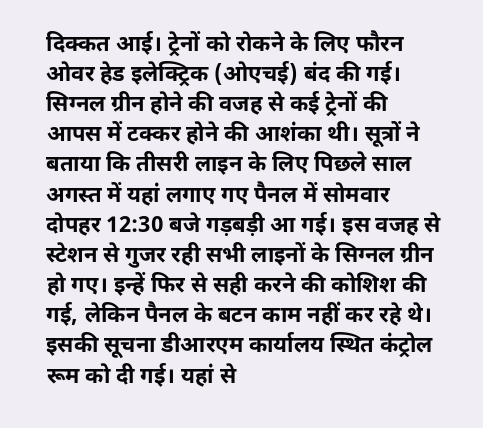दिक्कत आई। ट्रेनों को रोकने के लिए फौरन ओवर हेड इलेक्ट्रिक (ओएचई) बंद की गई।
सिग्नल ग्रीन होने की वजह से कई ट्रेनों की आपस में टक्कर होने की आशंका थी। सूत्रों ने बताया कि तीसरी लाइन के लिए पिछले साल अगस्त में यहां लगाए गए पैनल में सोमवार दोपहर 12:30 बजे गड़बड़ी आ गई। इस वजह से स्टेशन से गुजर रही सभी लाइनों के सिग्नल ग्रीन हो गए। इन्हें फिर से सही करने की कोशिश की गई, लेकिन पैनल के बटन काम नहीं कर रहे थे।
इसकी सूचना डीआरएम कार्यालय स्थित कंट्रोल रूम को दी गई। यहां से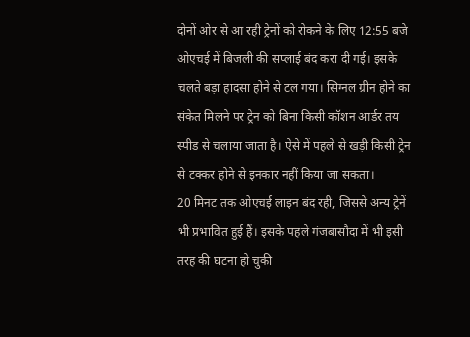दोनों ओर से आ रही ट्रेनों को रोकने के लिए 12:55 बजे ओएचई में बिजली की सप्लाई बंद करा दी गई। इसके चलते बड़ा हादसा होने से टल गया। सिग्नल ग्रीन होने का संकेत मिलने पर ट्रेन को बिना किसी कॉशन आर्डर तय स्पीड से चलाया जाता है। ऐसे में पहले से खड़ी किसी ट्रेन से टक्कर होने से इनकार नहीं किया जा सकता।
20 मिनट तक ओएचई लाइन बंद रही, जिससे अन्य ट्रेनें भी प्रभावित हुई हैं। इसके पहले गंजबासौदा में भी इसी तरह की घटना हो चुकी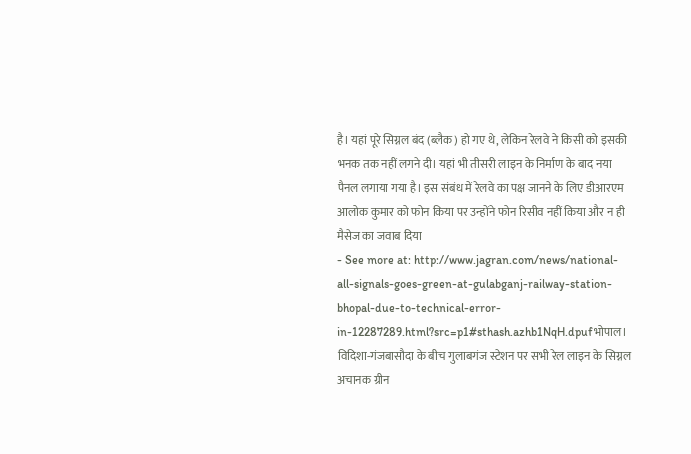है। यहां पूरे सिग्नल बंद (ब्लैक) हो गए थे, लेकिन रेलवे ने किसी को इसकी भनक तक नहीं लगने दी। यहां भी तीसरी लाइन के निर्माण के बाद नया पैनल लगाया गया है। इस संबंध में रेलवे का पक्ष जानने के लिए डीआरएम आलोक कुमार को फोन किया पर उन्होंने फोन रिसीव नहीं किया और न ही मैसेज का जवाब दिया
- See more at: http://www.jagran.com/news/national-all-signals-goes-green-at-gulabganj-railway-station-bhopal-due-to-technical-error-in-12287289.html?src=p1#sthash.azhb1NqH.dpufभोपाल। विदिशा-गंजबासौदा के बीच गुलाबगंज स्टेशन पर सभी रेल लाइन के सिग्नल अचानक ग्रीन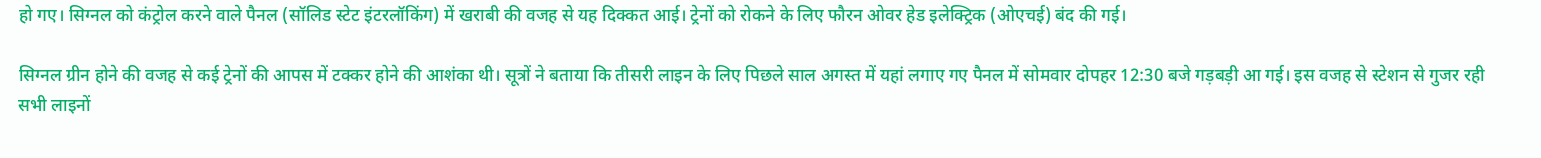हो गए। सिग्नल को कंट्रोल करने वाले पैनल (सॉलिड स्टेट इंटरलॉकिंग) में खराबी की वजह से यह दिक्कत आई। ट्रेनों को रोकने के लिए फौरन ओवर हेड इलेक्ट्रिक (ओएचई) बंद की गई।

सिग्नल ग्रीन होने की वजह से कई ट्रेनों की आपस में टक्कर होने की आशंका थी। सूत्रों ने बताया कि तीसरी लाइन के लिए पिछले साल अगस्त में यहां लगाए गए पैनल में सोमवार दोपहर 12:30 बजे गड़बड़ी आ गई। इस वजह से स्टेशन से गुजर रही सभी लाइनों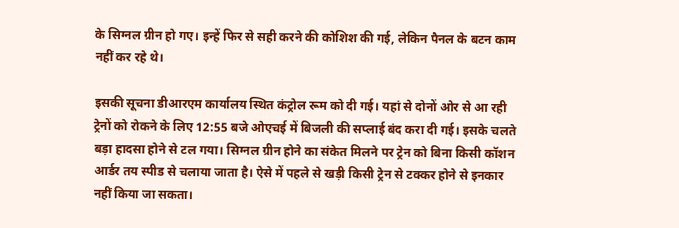के सिग्नल ग्रीन हो गए। इन्हें फिर से सही करने की कोशिश की गई, लेकिन पैनल के बटन काम नहीं कर रहे थे।

इसकी सूचना डीआरएम कार्यालय स्थित कंट्रोल रूम को दी गई। यहां से दोनों ओर से आ रही ट्रेनों को रोकने के लिए 12:55 बजे ओएचई में बिजली की सप्लाई बंद करा दी गई। इसके चलते बड़ा हादसा होने से टल गया। सिग्नल ग्रीन होने का संकेत मिलने पर ट्रेन को बिना किसी कॉशन आर्डर तय स्पीड से चलाया जाता है। ऐसे में पहले से खड़ी किसी ट्रेन से टक्कर होने से इनकार नहीं किया जा सकता।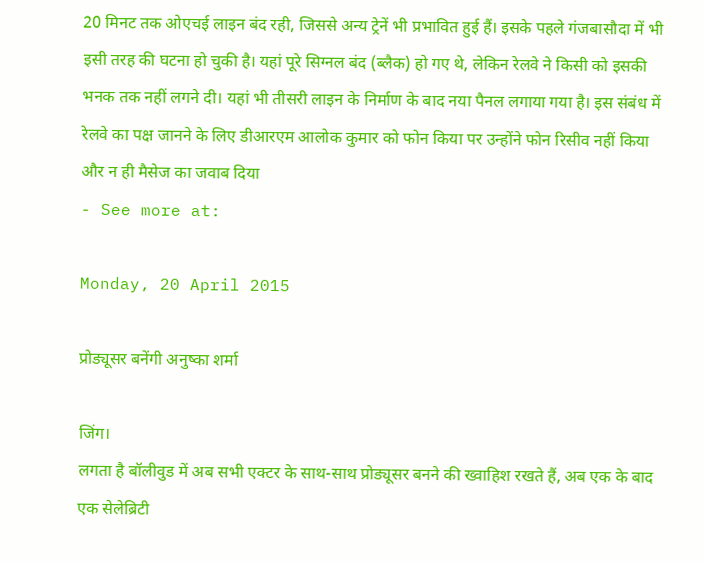20 मिनट तक ओएचई लाइन बंद रही, जिससे अन्य ट्रेनें भी प्रभावित हुई हैं। इसके पहले गंजबासौदा में भी इसी तरह की घटना हो चुकी है। यहां पूरे सिग्नल बंद (ब्लैक) हो गए थे, लेकिन रेलवे ने किसी को इसकी भनक तक नहीं लगने दी। यहां भी तीसरी लाइन के निर्माण के बाद नया पैनल लगाया गया है। इस संबंध में रेलवे का पक्ष जानने के लिए डीआरएम आलोक कुमार को फोन किया पर उन्होंने फोन रिसीव नहीं किया और न ही मैसेज का जवाब दिया
- See more at:

Monday, 20 April 2015

प्रोड्यूसर बनेंगी अनुष्का शर्मा

जिंग।
लगता है बॉलीवुड में अब सभी एक्टर के साथ-साथ प्रोड्यूसर बनने की ख्वाहिश रखते हैं, अब एक के बाद एक सेलेब्रिटी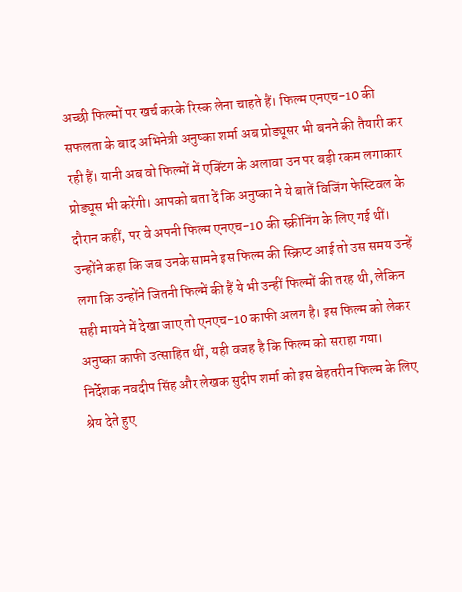अच्छी फिल्मों पर खर्च करके रिस्क लेना चाहते हैं। फिल्म एनएच-10 की सफलता के बाद अभिनेत्री अनुष्का शर्मा अब प्रोड्यूसर भी बनने की तैयारी कर रही हैं। यानी अब वो फिल्मों में एक्टिंग के अलावा उन पर बड़ी रकम लगाकार प्रोड्यूस भी करेंगी। आपको बता दें कि अनुष्का ने ये बातें विजिंग फेस्टिवल के दौरान कहीं, पर वे अपनी फिल्म एनएच-10 की स्क्रीनिंग के लिए गई थीं।
उन्होंने कहा कि जब उनके सामने इस फिल्म की स्क्रिप्ट आई तो उस समय उन्हें लगा कि उन्होंने जितनी फिल्में की हैं ये भी उन्हीं फिल्मों की तरह थी, लेकिन सही मायने में देखा जाए तो एनएच-10 काफी अलग है। इस फिल्म को लेकर अनुष्का काफी उत्साहित थीं, यही वजह है कि फिल्म को सराहा गया।
निर्देशक नवदीप सिंह और लेखक सुदीप शर्मा को इस बेहतरीन फिल्म के लिए श्रेय देते हुए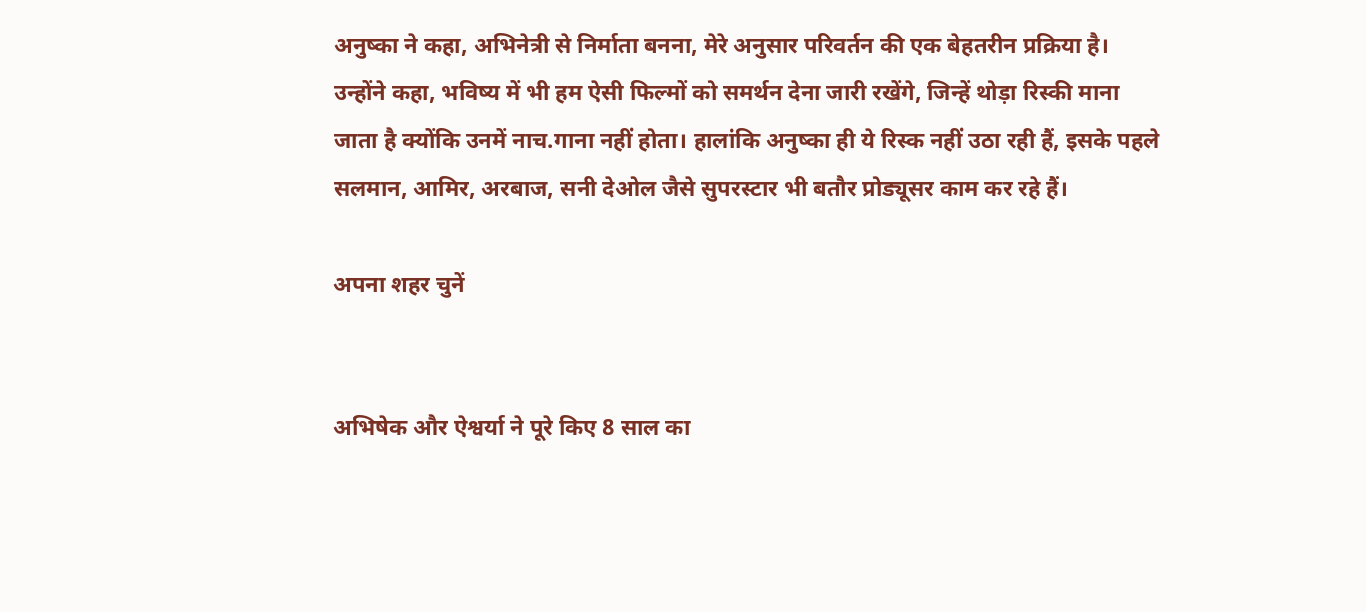अनुष्का ने कहा, अभिनेत्री से निर्माता बनना, मेरे अनुसार परिवर्तन की एक बेहतरीन प्रक्रिया है।
उन्होंने कहा, भविष्य में भी हम ऐसी फिल्मों को समर्थन देना जारी रखेंगे, जिन्हें थोड़ा रिस्की माना जाता है क्योंकि उनमें नाच.गाना नहीं होता। हालांकि अनुष्का ही ये रिस्क नहीं उठा रही हैं, इसके पहले सलमान, आमिर, अरबाज, सनी देओल जैसे सुपरस्टार भी बतौर प्रोड्यूसर काम कर रहे हैं।

अपना शहर चुनें


अभिषेक और ऐश्वर्या ने पूरे किए 8 साल का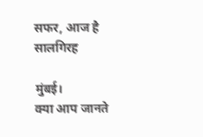सफर, आज है सालगिरह

मुंबई।
क्या आप जानते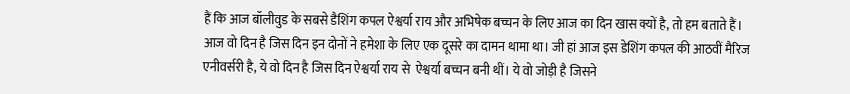हैं कि आज बॉलीवुड के सबसे डैशिंग कपल ऐश्वर्या राय और अभिषेक बच्चन के लिए आज का दिन खास क्यों है, तो हम बताते हैं। आज वो दिन है जिस दिन इन दोनों ने हमेशा के लिए एक दूसरे का दामन थामा था। जी हां आज इस डेशिंग कपल की आठवीं मैरिज एनीवर्सरी है, ये वो दिन है जिस दिन ऐश्वर्या राय से  ऐश्वर्या बच्चन बनी थीं। ये वो जोड़ी है जिसने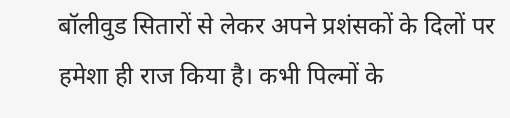बॉलीवुड सितारों से लेकर अपने प्रशंसकों के दिलों पर हमेशा ही राज किया है। कभी पिल्मों के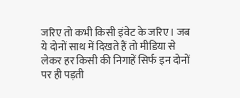जरिए तो कभी किसी इंवेट के जरिए। जब ये दोनों साथ में दिखते हैं तो मीडिया से लेकर हर किसी की निगाहें सिर्फ इन दोनों पर ही पड़ती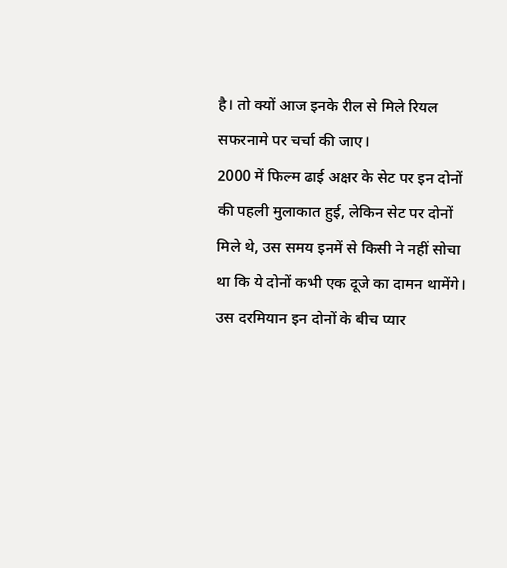है। तो क्यों आज इनके रील से मिले रियल सफरनामे पर चर्चा की जाए।
2000 में फिल्म ढाई अक्षर के सेट पर इन दोनों की पहली मुलाकात हुई, लेकिन सेट पर दोनों मिले थे, उस समय इनमें से किसी ने नहीं सोचा था कि ये दोनों कभी एक दूजे का दामन थामेंगे। उस दरमियान इन दोनों के बीच प्यार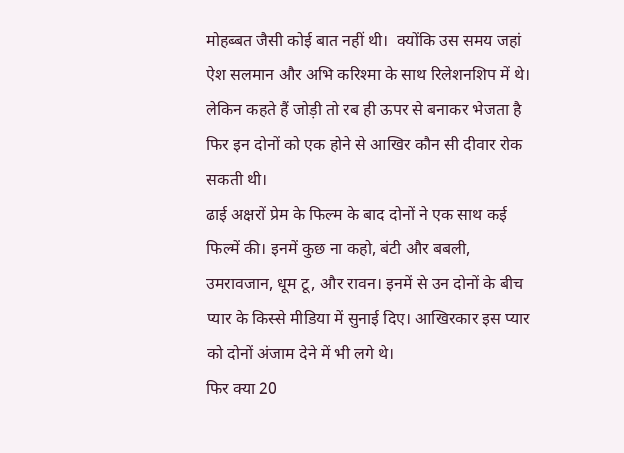मोहब्बत जैसी कोई बात नहीं थी।  क्योंकि उस समय जहां ऐश सलमान और अभि करिश्मा के साथ रिलेशनशिप में थे। लेकिन कहते हैं जोड़ी तो रब ही ऊपर से बनाकर भेजता है फिर इन दोनों को एक होने से आखिर कौन सी दीवार रोक सकती थी।
ढाई अक्षरों प्रेम के फिल्म के बाद दोनों ने एक साथ कई फिल्में की। इनमें कुछ ना कहो, बंटी और बबली, उमरावजान, धूम टू, और रावन। इनमें से उन दोनों के बीच प्यार के किस्से मीडिया में सुनाई दिए। आखिरकार इस प्यार को दोनों अंजाम देने में भी लगे थे।
फिर क्या 20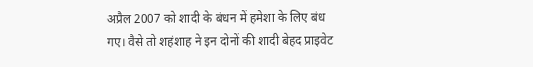अप्रैल 2007 को शादी के बंधन में हमेशा के लिए बंध गए। वैसे तो शहंशाह ने इन दोनों की शादी बेहद प्राइवेट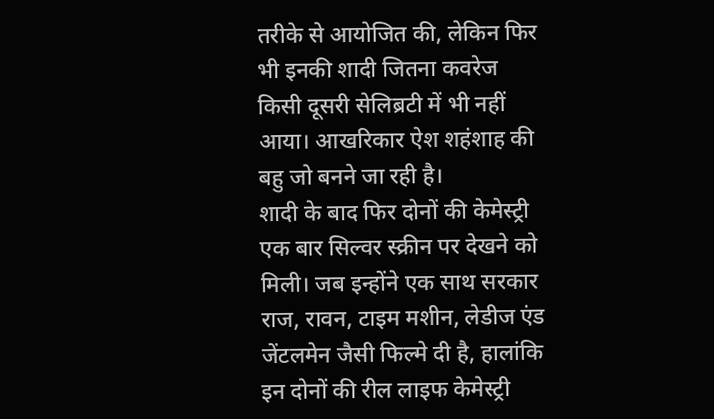तरीके से आयोजित की, लेकिन फिर भी इनकी शादी जितना कवरेज किसी दूसरी सेलिब्रटी में भी नहीं आया। आखरिकार ऐश शहंशाह की बहु जो बनने जा रही है।
शादी के बाद फिर दोनों की केमेस्ट्री एक बार सिल्वर स्क्रीन पर देखने को मिली। जब इन्होंने एक साथ सरकार राज, रावन, टाइम मशीन, लेडीज एंड जेंटलमेन जैसी फिल्मे दी है, हालांकि इन दोनों की रील लाइफ केमेस्ट्री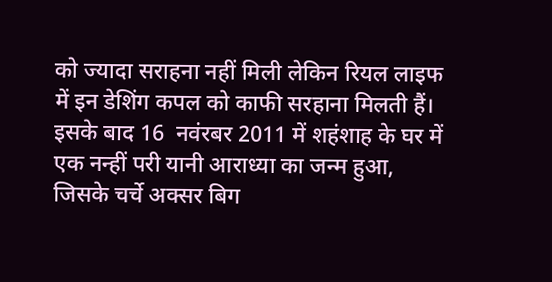को ज्यादा सराहना नहीं मिली लेकिन रियल लाइफ में इन डेशिंग कपल को काफी सरहाना मिलती हैं।
इसके बाद 16  नवंरबर 2011 में शहंशाह के घर में एक नन्हीं परी यानी आराध्या का जन्म हुआ, जिसके चर्चे अक्सर बिग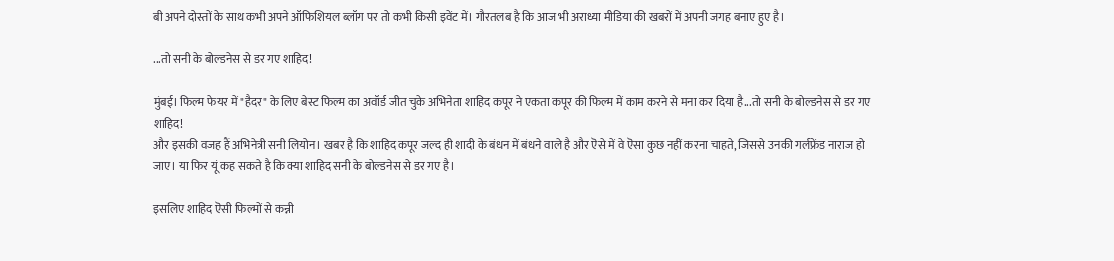बी अपने दोस्तों के साथ कभी अपने ऑफिशियल ब्लॉग पर तो कभी किसी इवेंट में। गौरतलब है कि आज भी अराध्या मीडिया की खबरों में अपनी जगह बनाए हुए है।

...तो सनी के बोल्डनेस से डर गए शाहिद!

मुंबई। फिल्म फेयर में "हैदर" के लिए बेस्ट फिल्म का अवॉर्ड जीत चुके अभिनेता शाहिद कपूर ने एकता कपूर की फिल्म में काम करने से मना कर दिया है...तो सनी के बोल्डनेस से डर गए शाहिद!
और इसकी वजह हैं अभिनेत्री सनी लियोन। खबर है कि शाहिद कपूर जल्द ही शादी के बंधन में बंधने वाले है और ऎसे में वे ऎसा कुछ नहीं करना चाहते, जिससे उनकी गर्लफ्रेंड नाराज हो जाए। या फिर यूं कह सकते है कि क्या शाहिद सनी के बोल्डनेस से डर गए है।

इसलिए शाहिद ऎसी फिल्मों से कन्नी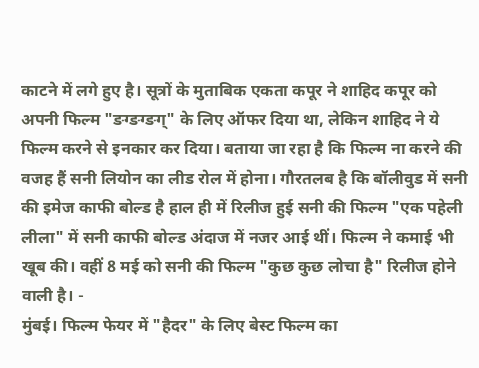काटने में लगे हुए है। सूत्रों के मुताबिक एकता कपूर ने शाहिद कपूर को अपनी फिल्म "ङग्ङग्ङग्" के लिए ऑफर दिया था, लेकिन शाहिद ने ये फिल्म करने से इनकार कर दिया। बताया जा रहा है कि फिल्म ना करने की वजह हैं सनी लियोन का लीड रोल में होना। गौरतलब है कि बॉलीवुड में सनी की इमेज काफी बोल्ड है हाल ही में रिलीज हुई सनी की फिल्म "एक पहेली लीला" में सनी काफी बोल्ड अंदाज में नजर आई थीं। फिल्म ने कमाई भी खूब की। वहीं 8 मई को सनी की फिल्म "कुछ कुछ लोचा है" रिलीज होने वाली है। -
मुंबई। फिल्म फेयर में "हैदर" के लिए बेस्ट फिल्म का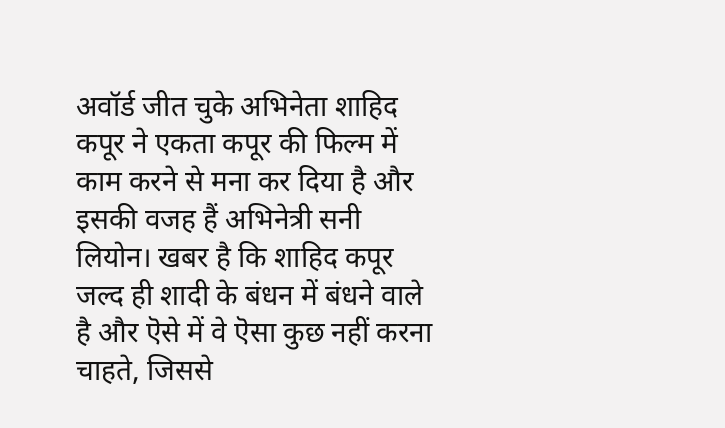अवॉर्ड जीत चुके अभिनेता शाहिद कपूर ने एकता कपूर की फिल्म में काम करने से मना कर दिया है और इसकी वजह हैं अभिनेत्री सनी लियोन। खबर है कि शाहिद कपूर जल्द ही शादी के बंधन में बंधने वाले है और ऎसे में वे ऎसा कुछ नहीं करना चाहते, जिससे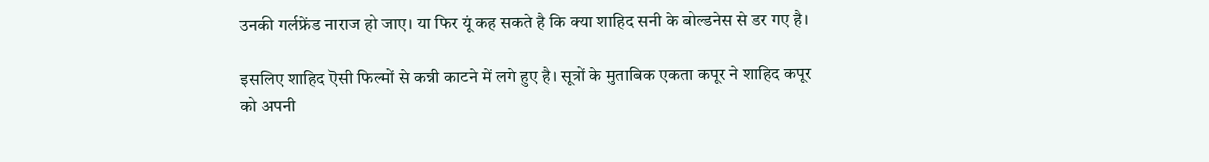उनकी गर्लफ्रेंड नाराज हो जाए। या फिर यूं कह सकते है कि क्या शाहिद सनी के बोल्डनेस से डर गए है।

इसलिए शाहिद ऎसी फिल्मों से कन्नी काटने में लगे हुए है। सूत्रों के मुताबिक एकता कपूर ने शाहिद कपूर को अपनी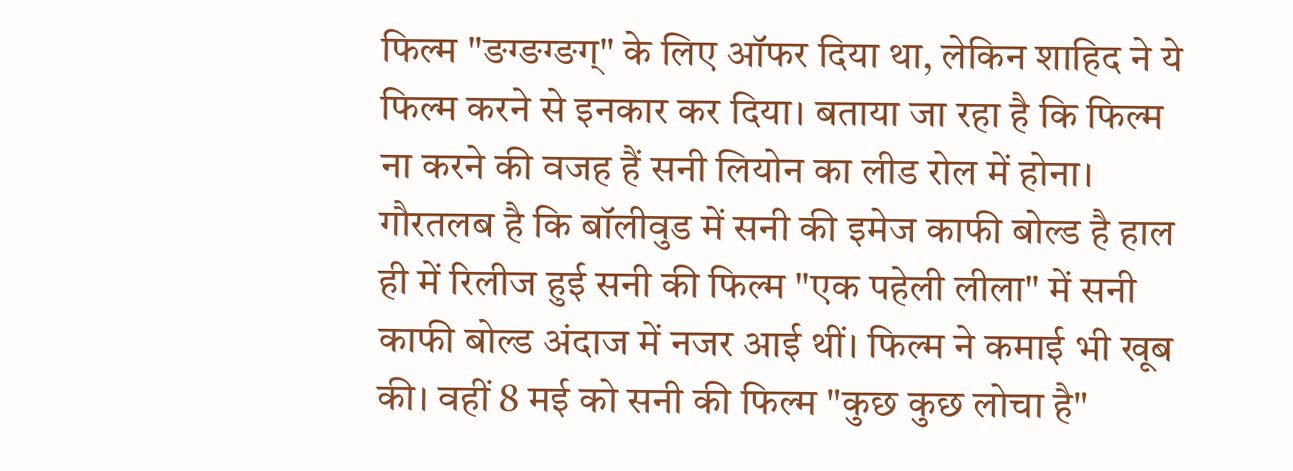फिल्म "ङग्ङग्ङग्" के लिए ऑफर दिया था, लेकिन शाहिद ने ये फिल्म करने से इनकार कर दिया। बताया जा रहा है कि फिल्म ना करने की वजह हैं सनी लियोन का लीड रोल में होना। गौरतलब है कि बॉलीवुड में सनी की इमेज काफी बोल्ड है हाल ही में रिलीज हुई सनी की फिल्म "एक पहेली लीला" में सनी काफी बोल्ड अंदाज में नजर आई थीं। फिल्म ने कमाई भी खूब की। वहीं 8 मई को सनी की फिल्म "कुछ कुछ लोचा है"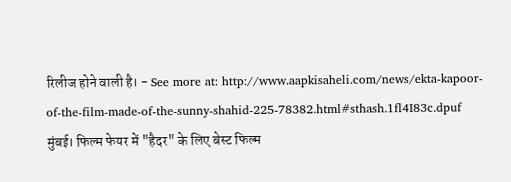रिलीज होने वाली है। - See more at: http://www.aapkisaheli.com/news/ekta-kapoor-of-the-film-made-of-the-sunny-shahid-225-78382.html#sthash.1fl4I83c.dpuf
मुंबई। फिल्म फेयर में "हैदर" के लिए बेस्ट फिल्म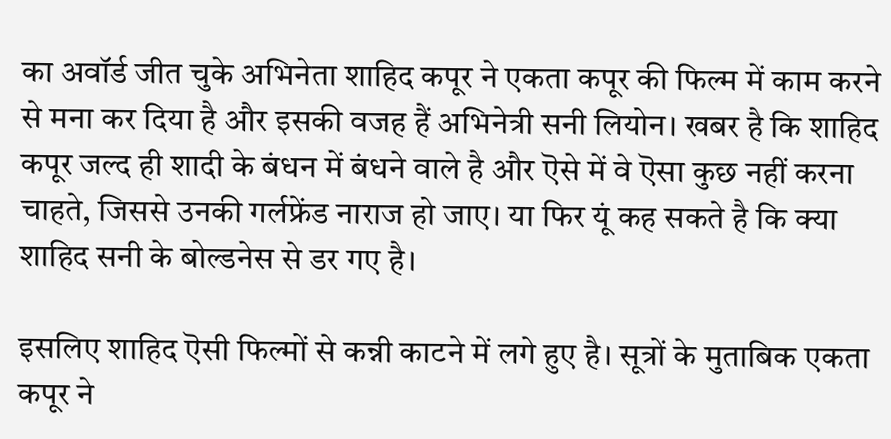का अवॉर्ड जीत चुके अभिनेता शाहिद कपूर ने एकता कपूर की फिल्म में काम करने से मना कर दिया है और इसकी वजह हैं अभिनेत्री सनी लियोन। खबर है कि शाहिद कपूर जल्द ही शादी के बंधन में बंधने वाले है और ऎसे में वे ऎसा कुछ नहीं करना चाहते, जिससे उनकी गर्लफ्रेंड नाराज हो जाए। या फिर यूं कह सकते है कि क्या शाहिद सनी के बोल्डनेस से डर गए है।

इसलिए शाहिद ऎसी फिल्मों से कन्नी काटने में लगे हुए है। सूत्रों के मुताबिक एकता कपूर ने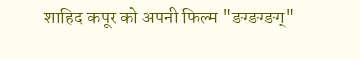शाहिद कपूर को अपनी फिल्म "ङग्ङग्ङग्"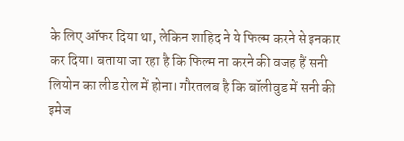के लिए ऑफर दिया था, लेकिन शाहिद ने ये फिल्म करने से इनकार कर दिया। बताया जा रहा है कि फिल्म ना करने की वजह हैं सनी लियोन का लीड रोल में होना। गौरतलब है कि बॉलीवुड में सनी की इमेज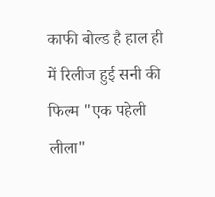काफी बोल्ड है हाल ही में रिलीज हुई सनी की फिल्म "एक पहेली लीला"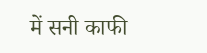में सनी काफी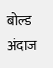बोल्ड अंदाज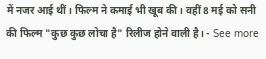में नजर आई थीं। फिल्म ने कमाई भी खूब की। वहीं 8 मई को सनी की फिल्म "कुछ कुछ लोचा है" रिलीज होने वाली है। - See more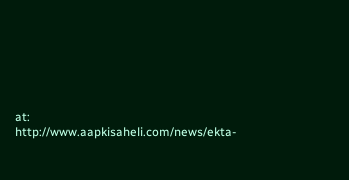at: http://www.aapkisaheli.com/news/ekta-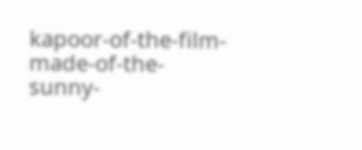kapoor-of-the-film-made-of-the-sunny-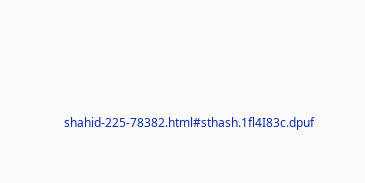shahid-225-78382.html#sthash.1fl4I83c.dpuf